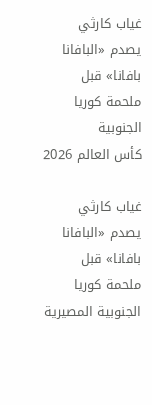غياب كارثي يصدم «البافانا بافانا» قبل ملحمة كوريا الجنوبية
كأس العالم 2026

غياب كارثي يصدم «البافانا بافانا» قبل ملحمة كوريا الجنوبية المصيرية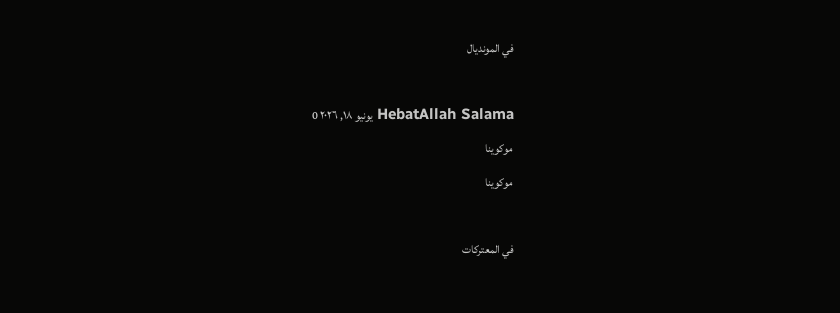في المونديال

HebatAllah Salama يونيو ١٨, ٢٠٢٦ 0
موكوينا
موكوينا

في المعتركات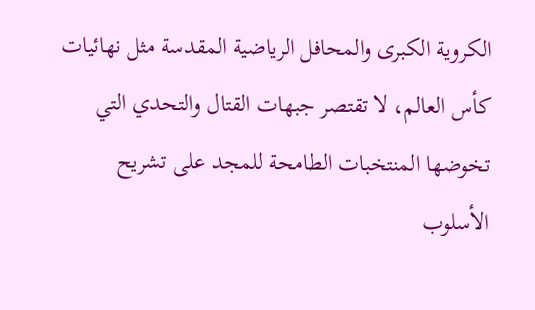الكروية الكبرى والمحافل الرياضية المقدسة مثل نهائيات كأس العالم، لا تقتصر جبهات القتال والتحدي التي تخوضها المنتخبات الطامحة للمجد على تشريح الأسلوب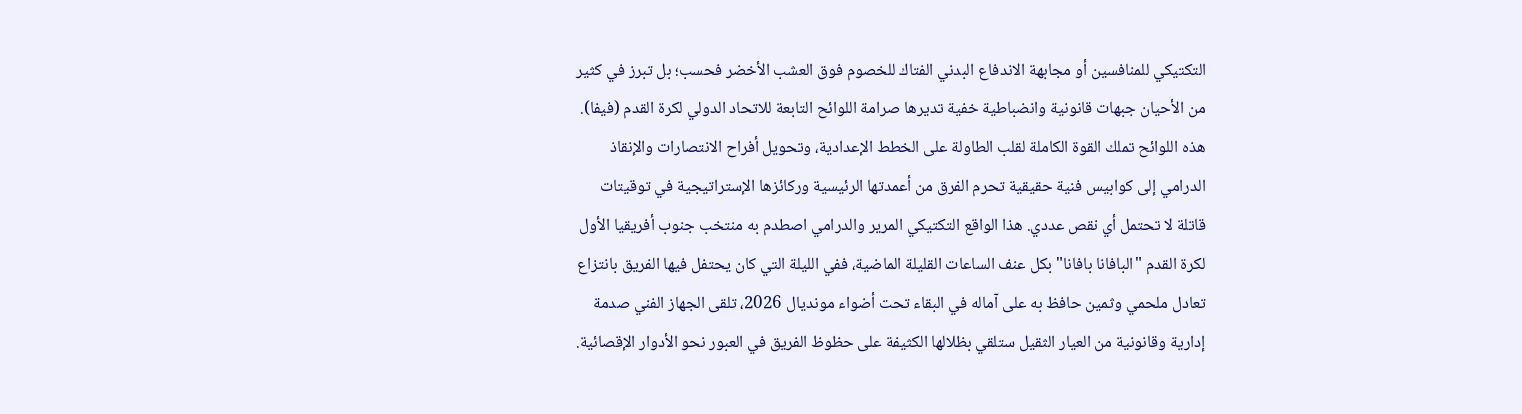التكتيكي للمنافسين أو مجابهة الاندفاع البدني الفتاك للخصوم فوق العشب الأخضر فحسب؛ بل تبرز في كثير من الأحيان جبهات قانونية وانضباطية خفية تديرها صرامة اللوائح التابعة للاتحاد الدولي لكرة القدم (فيفا). هذه اللوائح تملك القوة الكاملة لقلب الطاولة على الخطط الإعدادية، وتحويل أفراح الانتصارات والإنقاذ الدرامي إلى كوابيس فنية حقيقية تحرم الفرق من أعمدتها الرئيسية وركائزها الإستراتيجية في توقيتات قاتلة لا تحتمل أي نقص عددي. هذا الواقع التكتيكي المرير والدرامي اصطدم به منتخب جنوب أفريقيا الأول لكرة القدم "البافانا بافانا" بكل عنف الساعات القليلة الماضية، ففي الليلة التي كان يحتفل فيها الفريق بانتزاع تعادل ملحمي وثمين حافظ به على آماله في البقاء تحت أضواء مونديال 2026، تلقى الجهاز الفني صدمة إدارية وقانونية من العيار الثقيل ستلقي بظلالها الكثيفة على حظوظ الفريق في العبور نحو الأدوار الإقصائية.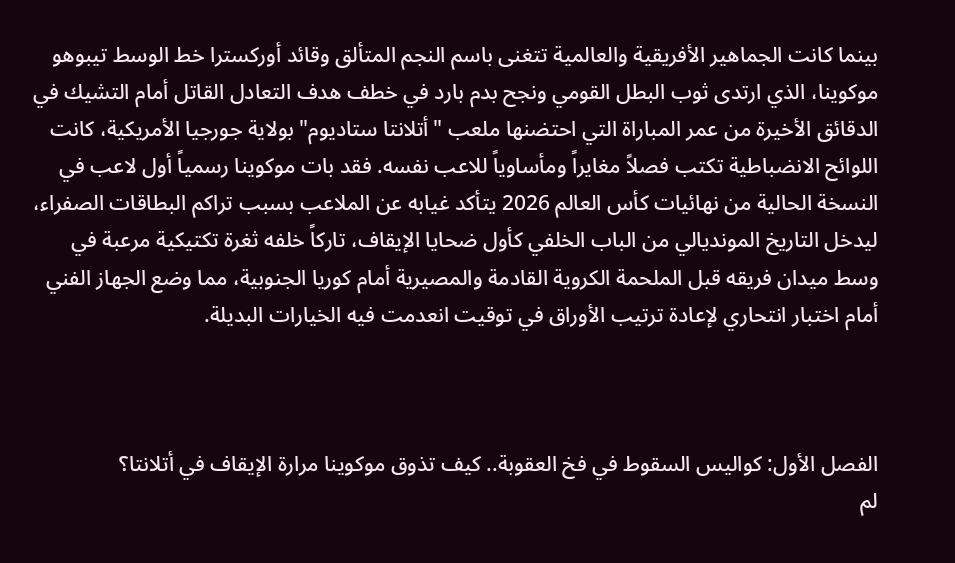بينما كانت الجماهير الأفريقية والعالمية تتغنى باسم النجم المتألق وقائد أوركسترا خط الوسط تيبوهو موكوينا، الذي ارتدى ثوب البطل القومي ونجح بدم بارد في خطف هدف التعادل القاتل أمام التشيك في الدقائق الأخيرة من عمر المباراة التي احتضنها ملعب "أتلانتا ستاديوم" بولاية جورجيا الأمريكية، كانت اللوائح الانضباطية تكتب فصلاً مغايراً ومأساوياً للاعب نفسه. فقد بات موكوينا رسمياً أول لاعب في النسخة الحالية من نهائيات كأس العالم 2026 يتأكد غيابه عن الملاعب بسبب تراكم البطاقات الصفراء، ليدخل التاريخ المونديالي من الباب الخلفي كأول ضحايا الإيقاف، تاركاً خلفه ثغرة تكتيكية مرعبة في وسط ميدان فريقه قبل الملحمة الكروية القادمة والمصيرية أمام كوريا الجنوبية، مما وضع الجهاز الفني أمام اختبار انتحاري لإعادة ترتيب الأوراق في توقيت انعدمت فيه الخيارات البديلة.



الفصل الأول: كواليس السقوط في فخ العقوبة.. كيف تذوق موكوينا مرارة الإيقاف في أتلانتا؟
لم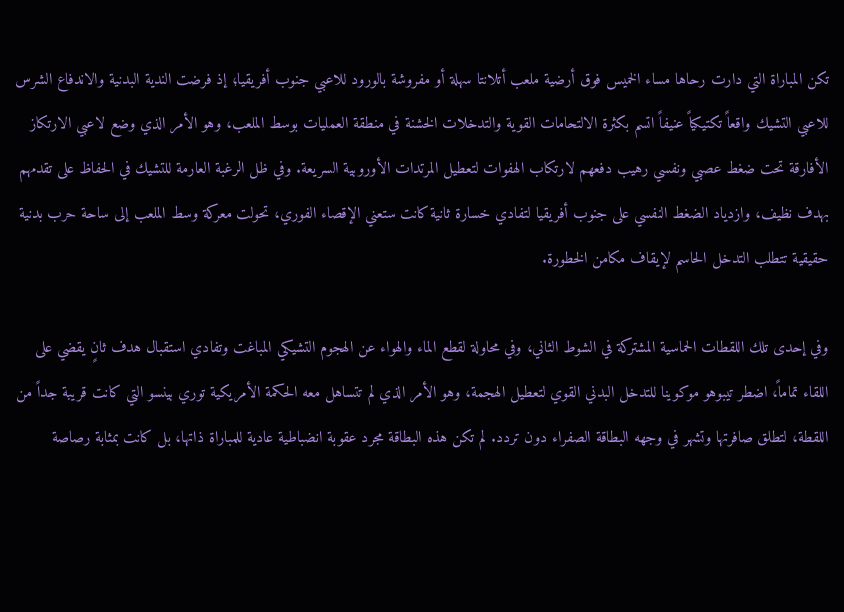تكن المباراة التي دارت رحاها مساء الخميس فوق أرضية ملعب أتلانتا سهلة أو مفروشة بالورود للاعبي جنوب أفريقيا؛ إذ فرضت الندية البدنية والاندفاع الشرس للاعبي التشيك واقعاً تكتيكياً عنيفاً اتسم بكثرة الالتحامات القوية والتدخلات الخشنة في منطقة العمليات بوسط الملعب، وهو الأمر الذي وضع لاعبي الارتكاز الأفارقة تحت ضغط عصبي ونفسي رهيب دفعهم لارتكاب الهفوات لتعطيل المرتدات الأوروبية السريعة. وفي ظل الرغبة العارمة للتشيك في الحفاظ على تقدمهم بهدف نظيف، وازدياد الضغط النفسي على جنوب أفريقيا لتفادي خسارة ثانية كانت ستعني الإقصاء الفوري، تحولت معركة وسط الملعب إلى ساحة حرب بدنية حقيقية تتطلب التدخل الحاسم لإيقاف مكامن الخطورة.

وفي إحدى تلك اللقطات الحماسية المشتركة في الشوط الثاني، وفي محاولة لقطع الماء والهواء عن الهجوم التشيكي المباغت وتفادي استقبال هدف ثانٍ يقضي على اللقاء تماماً، اضطر تيبوهو موكوينا للتدخل البدني القوي لتعطيل الهجمة، وهو الأمر الذي لم تتساهل معه الحكمة الأمريكية توري بينسو التي كانت قريبة جداً من اللقطة، لتطلق صافرتها وتشهر في وجهه البطاقة الصفراء دون تردد. لم تكن هذه البطاقة مجرد عقوبة انضباطية عادية للمباراة ذاتها، بل كانت بمثابة رصاصة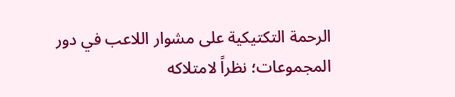الرحمة التكتيكية على مشوار اللاعب في دور المجموعات؛ نظراً لامتلاكه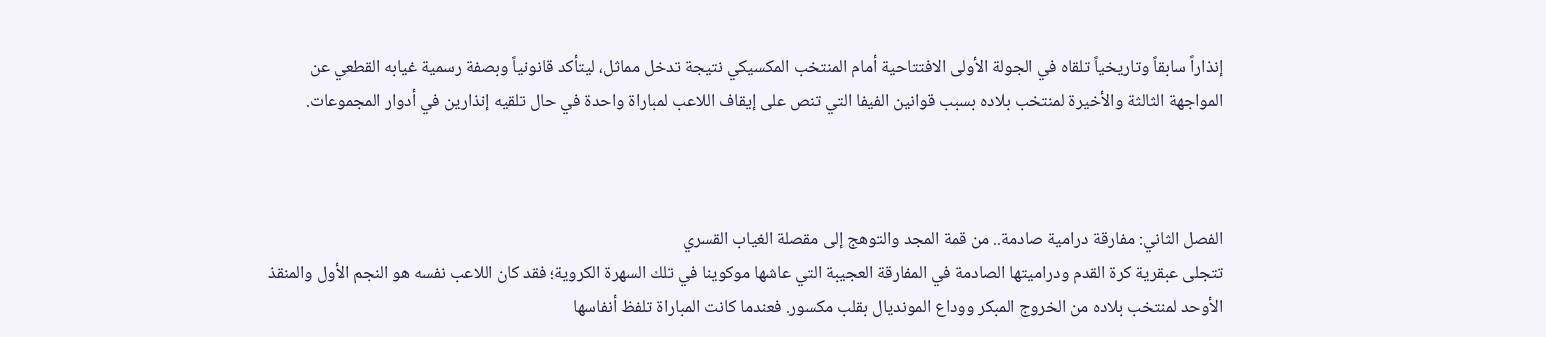إنذاراً سابقاً وتاريخياً تلقاه في الجولة الأولى الافتتاحية أمام المنتخب المكسيكي نتيجة تدخل مماثل، ليتأكد قانونياً وبصفة رسمية غيابه القطعي عن المواجهة الثالثة والأخيرة لمنتخب بلاده بسبب قوانين الفيفا التي تنص على إيقاف اللاعب لمباراة واحدة في حال تلقيه إنذارين في أدوار المجموعات.



الفصل الثاني: مفارقة درامية صادمة.. من قمة المجد والتوهج إلى مقصلة الغياب القسري
تتجلى عبقرية كرة القدم ودراميتها الصادمة في المفارقة العجيبة التي عاشها موكوينا في تلك السهرة الكروية؛ فقد كان اللاعب نفسه هو النجم الأول والمنقذ الأوحد لمنتخب بلاده من الخروج المبكر ووداع المونديال بقلب مكسور. فعندما كانت المباراة تلفظ أنفاسها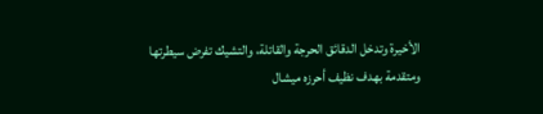الأخيرة وتدخل الدقائق الحرجة والقاتلة، والتشيك تفرض سيطرتها ومتقدمة بهدف نظيف أحرزه ميشال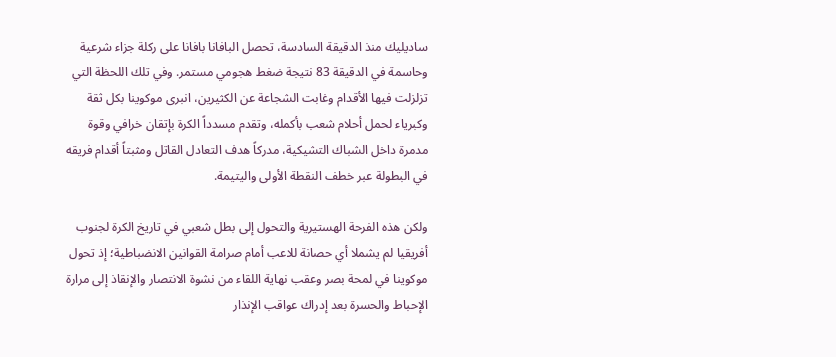ساديليك منذ الدقيقة السادسة، تحصل البافانا بافانا على ركلة جزاء شرعية وحاسمة في الدقيقة 83 نتيجة ضغط هجومي مستمر. وفي تلك اللحظة التي تزلزلت فيها الأقدام وغابت الشجاعة عن الكثيرين، انبرى موكوينا بكل ثقة وكبرياء لحمل أحلام شعب بأكمله، وتقدم مسدداً الكرة بإتقان خرافي وقوة مدمرة داخل الشباك التشيكية، مدركاً هدف التعادل القاتل ومثبتاً أقدام فريقه في البطولة عبر خطف النقطة الأولى واليتيمة.

ولكن هذه الفرحة الهستيرية والتحول إلى بطل شعبي في تاريخ الكرة لجنوب أفريقيا لم يشملا أي حصانة للاعب أمام صرامة القوانين الانضباطية؛ إذ تحول موكوينا في لمحة بصر وعقب نهاية اللقاء من نشوة الانتصار والإنقاذ إلى مرارة الإحباط والحسرة بعد إدراك عواقب الإنذار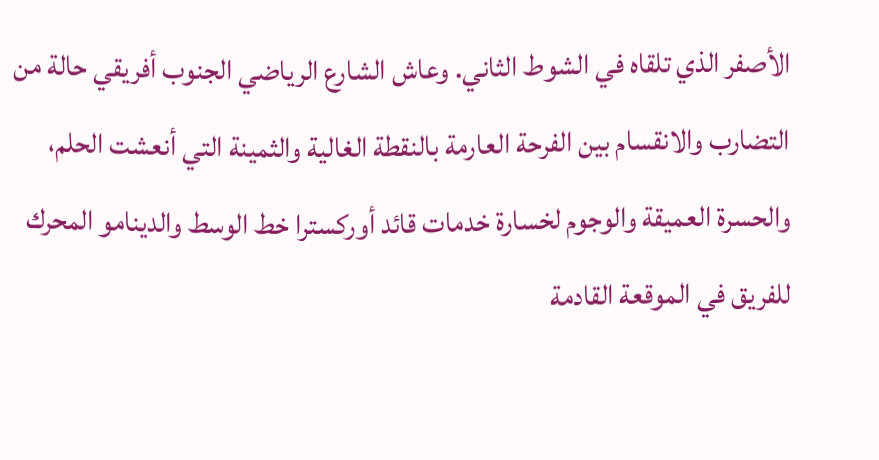الأصفر الذي تلقاه في الشوط الثاني. وعاش الشارع الرياضي الجنوب أفريقي حالة من التضارب والانقسام بين الفرحة العارمة بالنقطة الغالية والثمينة التي أنعشت الحلم، والحسرة العميقة والوجوم لخسارة خدمات قائد أوركسترا خط الوسط والدينامو المحرك للفريق في الموقعة القادمة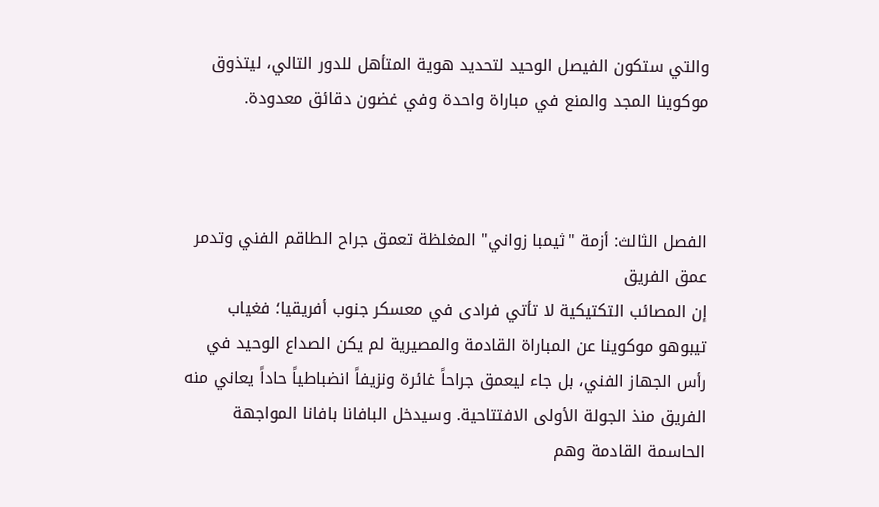والتي ستكون الفيصل الوحيد لتحديد هوية المتأهل للدور التالي، ليتذوق موكوينا المجد والمنع في مباراة واحدة وفي غضون دقائق معدودة.



الفصل الثالث: أزمة "ثيمبا زواني" المغلظة تعمق جراح الطاقم الفني وتدمر عمق الفريق
إن المصائب التكتيكية لا تأتي فرادى في معسكر جنوب أفريقيا؛ فغياب تيبوهو موكوينا عن المباراة القادمة والمصيرية لم يكن الصداع الوحيد في رأس الجهاز الفني، بل جاء ليعمق جراحاً غائرة ونزيفاً انضباطياً حاداً يعاني منه الفريق منذ الجولة الأولى الافتتاحية. وسيدخل البافانا بافانا المواجهة الحاسمة القادمة وهم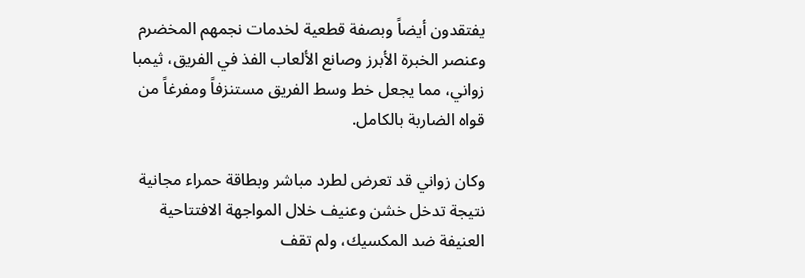يفتقدون أيضاً وبصفة قطعية لخدمات نجمهم المخضرم وعنصر الخبرة الأبرز وصانع الألعاب الفذ في الفريق، ثيمبا زواني، مما يجعل خط وسط الفريق مستنزفاً ومفرغاً من قواه الضاربة بالكامل.

وكان زواني قد تعرض لطرد مباشر وبطاقة حمراء مجانية نتيجة تدخل خشن وعنيف خلال المواجهة الافتتاحية العنيفة ضد المكسيك، ولم تقف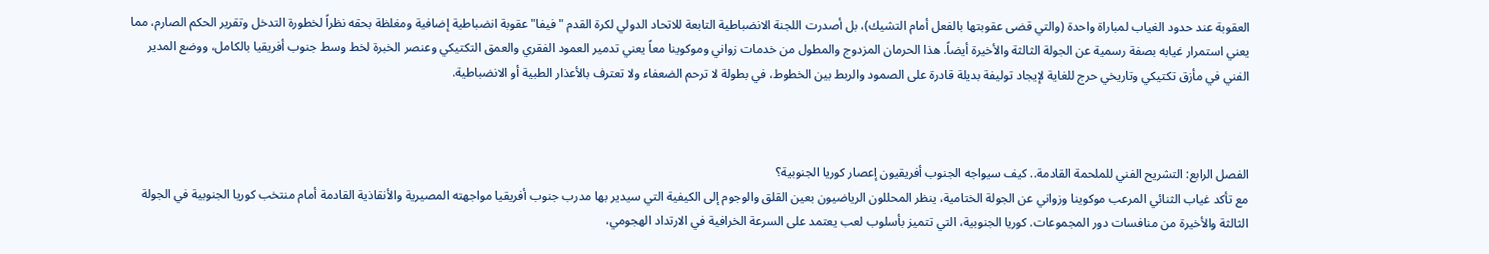العقوبة عند حدود الغياب لمباراة واحدة (والتي قضى عقوبتها بالفعل أمام التشيك)، بل أصدرت اللجنة الانضباطية التابعة للاتحاد الدولي لكرة القدم "فيفا" عقوبة انضباطية إضافية ومغلظة بحقه نظراً لخطورة التدخل وتقرير الحكم الصارم، مما يعني استمرار غيابه بصفة رسمية عن الجولة الثالثة والأخيرة أيضاً. هذا الحرمان المزدوج والمطول من خدمات زواني وموكوينا معاً يعني تدمير العمود الفقري والعمق التكتيكي وعنصر الخبرة لخط وسط جنوب أفريقيا بالكامل، ووضع المدير الفني في مأزق تكتيكي وتاريخي حرج للغاية لإيجاد توليفة بديلة قادرة على الصمود والربط بين الخطوط، في بطولة لا ترحم الضعفاء ولا تعترف بالأعذار الطبية أو الانضباطية.



الفصل الرابع: التشريح الفني للملحمة القادمة.. كيف سيواجه الجنوب أفريقيون إعصار كوريا الجنوبية؟
مع تأكد غياب الثنائي المرعب موكوينا وزواني عن الجولة الختامية، ينظر المحللون الرياضيون بعين القلق والوجوم إلى الكيفية التي سيدير بها مدرب جنوب أفريقيا مواجهته المصيرية والأنقاذية القادمة أمام منتخب كوريا الجنوبية في الجولة الثالثة والأخيرة من منافسات دور المجموعات. كوريا الجنوبية، التي تتميز بأسلوب لعب يعتمد على السرعة الخرافية في الارتداد الهجومي،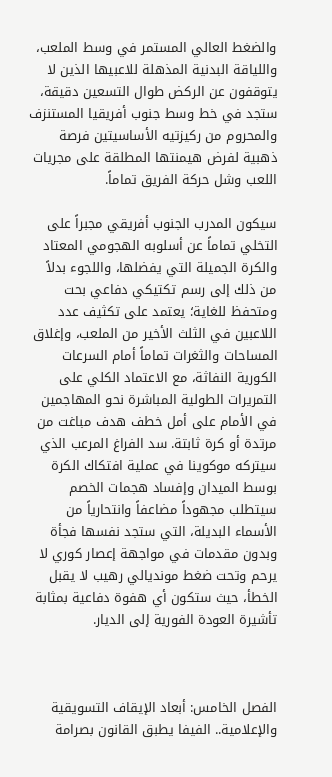والضغط العالي المستمر في وسط الملعب، واللياقة البدنية المذهلة للاعبيها الذين لا يتوقفون عن الركض طوال التسعين دقيقة، ستجد في خط وسط جنوب أفريقيا المستنزف والمحروم من ركيزتيه الأساسيتين فرصة ذهبية لفرض هيمنتها المطلقة على مجريات اللعب وشل حركة الفريق تماماً.

سيكون المدرب الجنوب أفريقي مجبراً على التخلي تماماً عن أسلوبه الهجومي المعتاد والكرة الجميلة التي يفضلها، واللجوء بدلاً من ذلك إلى رسم تكتيكي دفاعي بحت ومتحفظ للغاية؛ يعتمد على تكثيف عدد اللاعبين في الثلث الأخير من الملعب، وإغلاق المساحات والثغرات تماماً أمام السرعات الكورية النفاثة، مع الاعتماد الكلي على التمريرات الطولية المباشرة نحو المهاجمين في الأمام على أمل خطف هدف مباغت من مرتدة أو كرة ثابتة. سد الفراغ المرعب الذي سيتركه موكوينا في عملية افتكاك الكرة بوسط الميدان وإفساد هجمات الخصم سيتطلب مجهوداً مضاعفاً وانتحارياً من الأسماء البديلة، التي ستجد نفسها فجأة وبدون مقدمات في مواجهة إعصار كوري لا يرحم وتحت ضغط مونديالي رهيب لا يقبل الخطأ، حيث ستكون أي هفوة دفاعية بمثابة تأشيرة العودة الفورية إلى الديار.



الفصل الخامس: أبعاد الإيقاف التسويقية والإعلامية.. الفيفا يطبق القانون بصرامة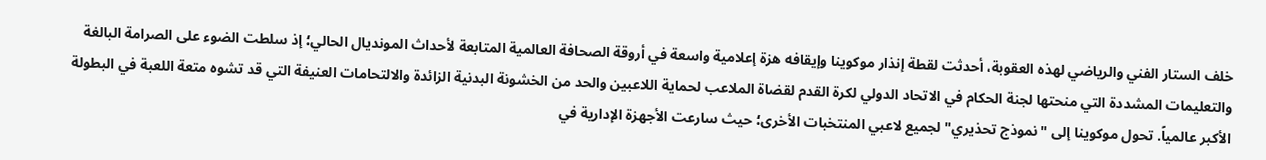خلف الستار الفني والرياضي لهذه العقوبة، أحدثت لقطة إنذار موكوينا وإيقافه هزة إعلامية واسعة في أروقة الصحافة العالمية المتابعة لأحداث المونديال الحالي؛ إذ سلطت الضوء على الصرامة البالغة والتعليمات المشددة التي منحتها لجنة الحكام في الاتحاد الدولي لكرة القدم لقضاة الملاعب لحماية اللاعبين والحد من الخشونة البدنية الزائدة والالتحامات العنيفة التي قد تشوه متعة اللعبة في البطولة الأكبر عالمياً. تحول موكوينا إلى "نموذج تحذيري" لجميع لاعبي المنتخبات الأخرى؛ حيث سارعت الأجهزة الإدارية في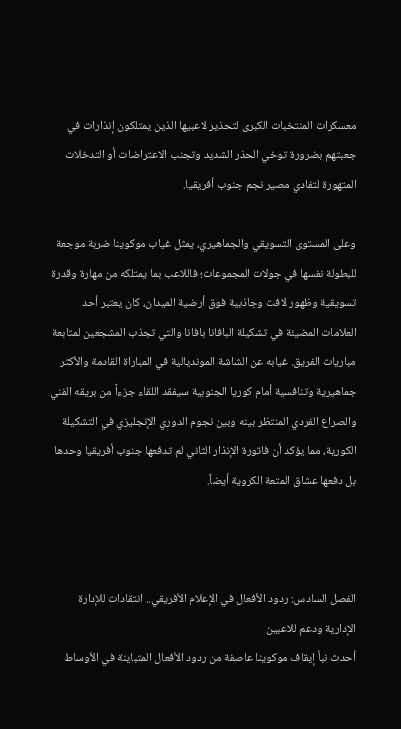معسكرات المنتخبات الكبرى لتحذير لاعبيها الذين يمتلكون إنذارات في جعبتهم بضرورة توخي الحذر الشديد وتجنب الاعتراضات أو التدخلات المتهورة لتفادي مصير نجم جنوب أفريقيا.

وعلى المستوى التسويقي والجماهيري، يمثل غياب موكوينا ضربة موجعة للبطولة نفسها في جولات المجموعات؛ فاللاعب بما يمتلكه من مهارة وقدرة تسويقية وظهور لافت وجاذبية فوق أرضية الميدان، كان يعتبر أحد العلامات المضيئة في تشكيلة البافانا بافانا والتي تجذب المشجعين لمتابعة مباريات الفريق. غيابه عن الشاشة المونديالية في المباراة القادمة والأكثر جماهيرية وتنافسية أمام كوريا الجنوبية سيفقد اللقاء جزءاً من بريقه الفني والصراع الفردي المنتظر بينه وبين نجوم الدوري الإنجليزي في التشكيلة الكورية، مما يؤكد أن فاتورة الإنذار الثاني لم تدفعها جنوب أفريقيا وحدها بل دفعها عشاق المتعة الكروية أيضاً.



الفصل السادس: ردود الأفعال في الإعلام الأفريقي.. انتقادات للإدارة الإدارية ودعم للاعبين
أحدث نبأ إيقاف موكوينا عاصفة من ردود الأفعال المتباينة في الأوساط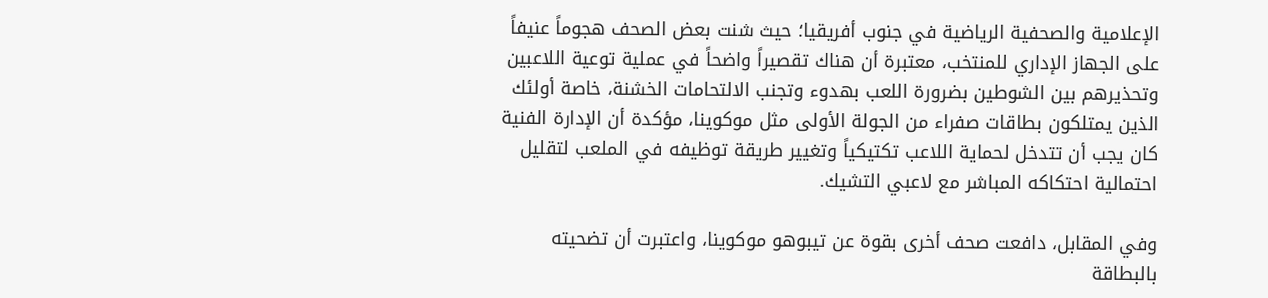الإعلامية والصحفية الرياضية في جنوب أفريقيا؛ حيث شنت بعض الصحف هجوماً عنيفاً على الجهاز الإداري للمنتخب، معتبرة أن هناك تقصيراً واضحاً في عملية توعية اللاعبين وتحذيرهم بين الشوطين بضرورة اللعب بهدوء وتجنب الالتحامات الخشنة، خاصة أولئك الذين يمتلكون بطاقات صفراء من الجولة الأولى مثل موكوينا، مؤكدة أن الإدارة الفنية كان يجب أن تتدخل لحماية اللاعب تكتيكياً وتغيير طريقة توظيفه في الملعب لتقليل احتمالية احتكاكه المباشر مع لاعبي التشيك.

وفي المقابل، دافعت صحف أخرى بقوة عن تيبوهو موكوينا، واعتبرت أن تضحيته بالبطاقة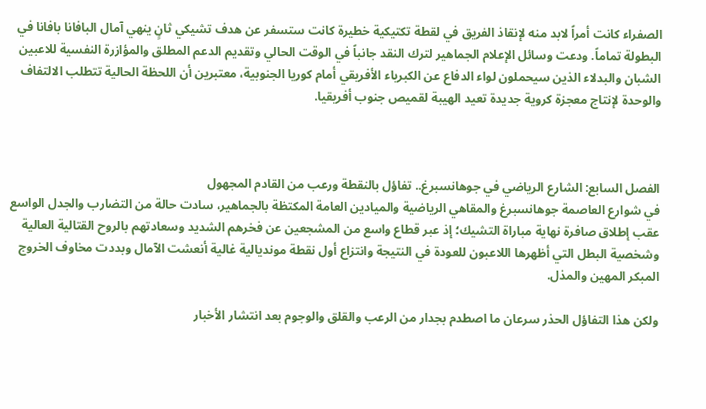الصفراء كانت أمراً لابد منه لإنقاذ الفريق في لقطة تكتيكية خطيرة كانت ستسفر عن هدف تشيكي ثانٍ ينهي آمال البافانا بافانا في البطولة تماماً. ودعت وسائل الإعلام الجماهير لترك النقد جانباً في الوقت الحالي وتقديم الدعم المطلق والمؤازرة النفسية للاعبين الشبان والبدلاء الذين سيحملون لواء الدفاع عن الكبرياء الأفريقي أمام كوريا الجنوبية، معتبرين أن اللحظة الحالية تتطلب الالتفاف والوحدة لإنتاج معجزة كروية جديدة تعيد الهيبة لقميص جنوب أفريقيا.



الفصل السابع: الشارع الرياضي في جوهانسبرغ.. تفاؤل بالنقطة ورعب من القادم المجهول
في شوارع العاصمة جوهانسبرغ والمقاهي الرياضية والميادين العامة المكتظة بالجماهير، سادت حالة من التضارب والجدل الواسع عقب إطلاق صافرة نهاية مباراة التشيك؛ إذ عبر قطاع واسع من المشجعين عن فخرهم الشديد وسعادتهم بالروح القتالية العالية وشخصية البطل التي أظهرها اللاعبون للعودة في النتيجة وانتزاع أول نقطة مونديالية غالية أنعشت الآمال وبددت مخاوف الخروج المبكر المهين والمذل.

ولكن هذا التفاؤل الحذر سرعان ما اصطدم بجدار من الرعب والقلق والوجوم بعد انتشار الأخبار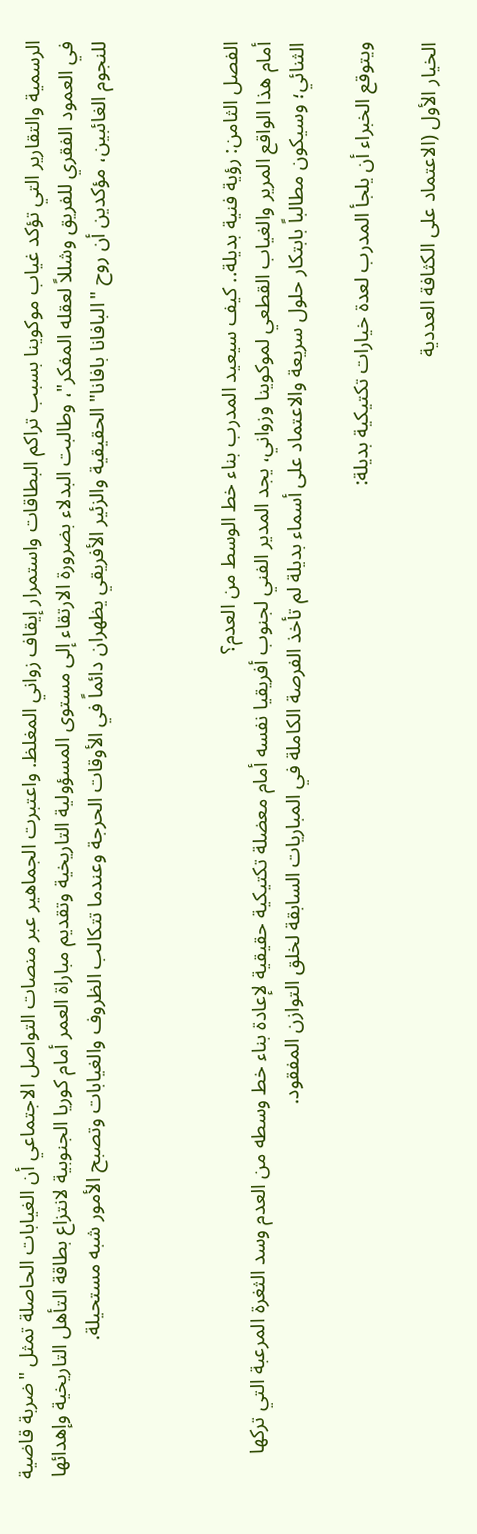الرسمية والتقارير التي تؤكد غياب موكوينا بسبب تراكم البطاقات واستمرار إيقاف زواني المغلظ. واعتبرت الجماهير عبر منصات التواصل الاجتماعي أن الغيابات الحاصلة تمثل "ضربة قاضية في العمود الفقري للفريق وشللاً لعقله المفكر"، وطالبت البدلاء بضرورة الارتقاء إلى مستوى المسؤولية التاريخية وتقديم مباراة العمر أمام كوريا الجنوبية لانتزاع بطاقة التأهل التاريخية وإهدائها للنجوم الغائبين، مؤكدين أن روح "البافانا بافانا" الحقيقية والزئير الأفريقي يظهران دائماً في الأوقات الحرجة وعندما تتكالب الظروف والغيابات وتصبح الأمور شبه مستحيلة.



الفصل الثامن: رؤية فنية بديلة.. كيف سيعيد المدرب بناء خط الوسط من العدم؟
أمام هذا الواقع المرير والغياب القطعي لموكوينا وزواني، يجد المدير الفني لجنوب أفريقيا نفسه أمام معضلة تكتيكية حقيقية لإعادة بناء خط وسطه من العدم وسد الثغرة المرعبة التي تركها الثنائي؛ وسيكون مطالباً بابتكار حلول سريعة والاعتماد على أسماء بديلة لم تأخذ الفرصة الكاملة في المباريات السابقة لخلق التوازن المفقود.

ويتوقع الخبراء أن يلجأ المدرب لعدة خيارات تكتيكية بديلة:

الخيار الأول (الاعتماد على الكثافة العددية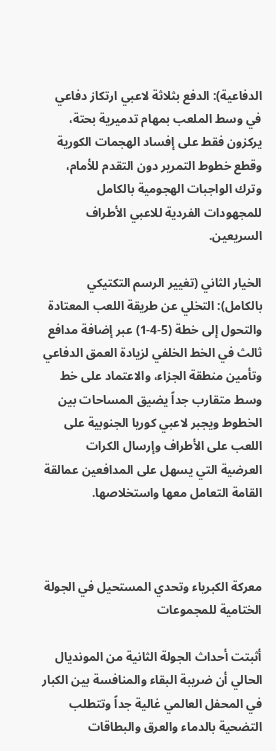الدفاعية): الدفع بثلاثة لاعبي ارتكاز دفاعي في وسط الملعب بمهام تدميرية بحتة، يركزون فقط على إفساد الهجمات الكورية وقطع خطوط التمرير دون التقدم للأمام، وترك الواجبات الهجومية بالكامل للمجهودات الفردية للاعبي الأطراف السريعين.

الخيار الثاني (تغيير الرسم التكتيكي بالكامل): التخلي عن طريقة اللعب المعتادة والتحول إلى خطة (5-4-1) عبر إضافة مدافع ثالث في الخط الخلفي لزيادة العمق الدفاعي وتأمين منطقة الجزاء، والاعتماد على خط وسط متقارب جداً يضيق المساحات بين الخطوط ويجبر لاعبي كوريا الجنوبية على اللعب على الأطراف وإرسال الكرات العرضية التي يسهل على المدافعين عمالقة القامة التعامل معها واستخلاصها.



معركة الكبرياء وتحدي المستحيل في الجولة الختامية للمجموعات

أثبتت أحداث الجولة الثانية من المونديال الحالي أن ضريبة البقاء والمنافسة بين الكبار في المحفل العالمي غالية جداً وتتطلب التضحية بالدماء والعرق والبطاقات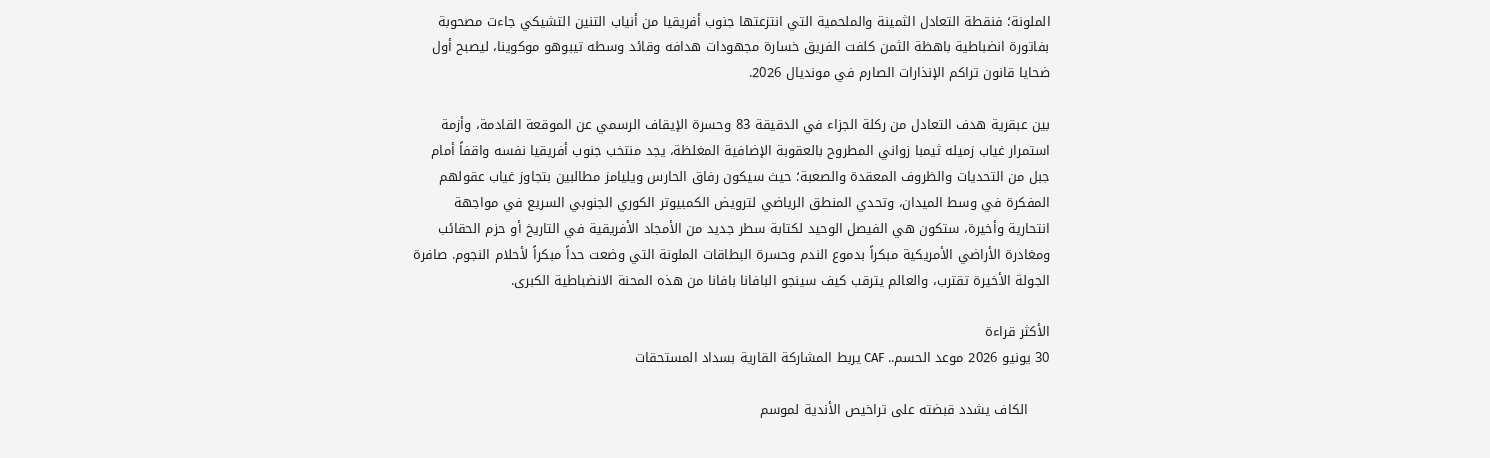الملونة؛ فنقطة التعادل الثمينة والملحمية التي انتزعتها جنوب أفريقيا من أنياب التنين التشيكي جاءت مصحوبة بفاتورة انضباطية باهظة الثمن كلفت الفريق خسارة مجهودات هدافه وقائد وسطه تيبوهو موكوينا، ليصبح أول ضحايا قانون تراكم الإنذارات الصارم في مونديال 2026.

بين عبقرية هدف التعادل من ركلة الجزاء في الدقيقة 83 وحسرة الإيقاف الرسمي عن الموقعة القادمة، وأزمة استمرار غياب زميله ثيمبا زواني المطروح بالعقوبة الإضافية المغلظة، يجد منتخب جنوب أفريقيا نفسه واقفاً أمام جبل من التحديات والظروف المعقدة والصعبة؛ حيث سيكون رفاق الحارس ويليامز مطالبين بتجاوز غياب عقولهم المفكرة في وسط الميدان، وتحدي المنطق الرياضي لترويض الكمبيوتر الكوري الجنوبي السريع في مواجهة انتحارية وأخيرة، ستكون هي الفيصل الوحيد لكتابة سطر جديد من الأمجاد الأفريقية في التاريخ أو حزم الحقائب ومغادرة الأراضي الأمريكية مبكراً بدموع الندم وحسرة البطاقات الملونة التي وضعت حداً مبكراً لأحلام النجوم. صافرة الجولة الأخيرة تقترب، والعالم يترقب كيف سينجو البافانا بافانا من هذه المحنة الانضباطية الكبرى.

الأكثر قراءة
30 يونيو 2026 موعد الحسم.. CAF يربط المشاركة القارية بسداد المستحقات

     الكاف يشدد قبضته على تراخيص الأندية لموسم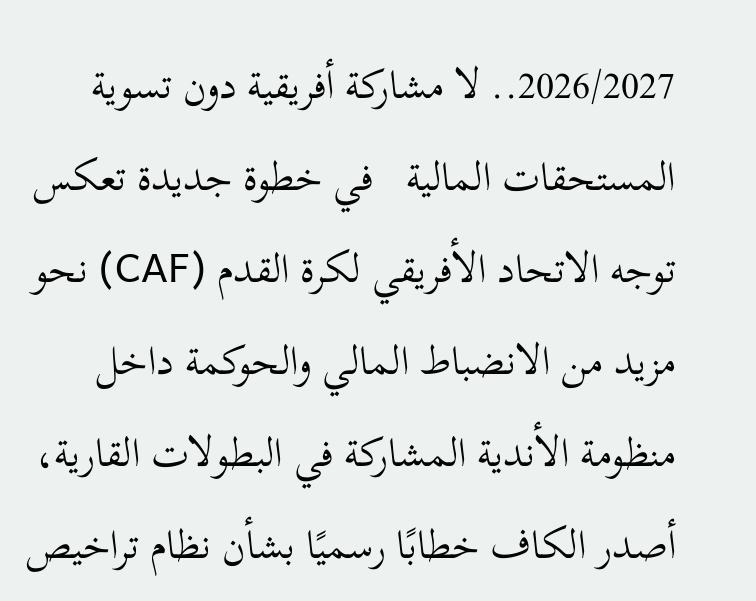2026/2027.. لا مشاركة أفريقية دون تسوية المستحقات المالية   في خطوة جديدة تعكس توجه الاتحاد الأفريقي لكرة القدم (CAF) نحو مزيد من الانضباط المالي والحوكمة داخل منظومة الأندية المشاركة في البطولات القارية، أصدر الكاف خطابًا رسميًا بشأن نظام تراخيص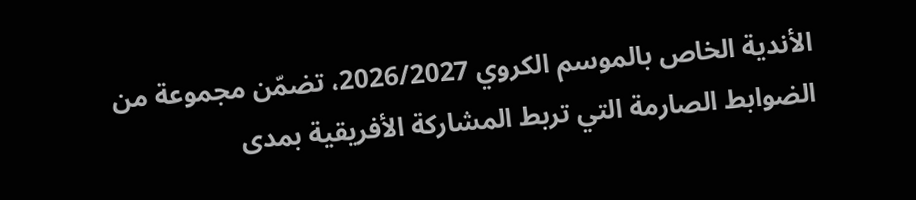الأندية الخاص بالموسم الكروي 2026/2027، تضمّن مجموعة من الضوابط الصارمة التي تربط المشاركة الأفريقية بمدى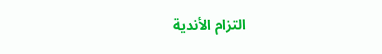التزام الأندية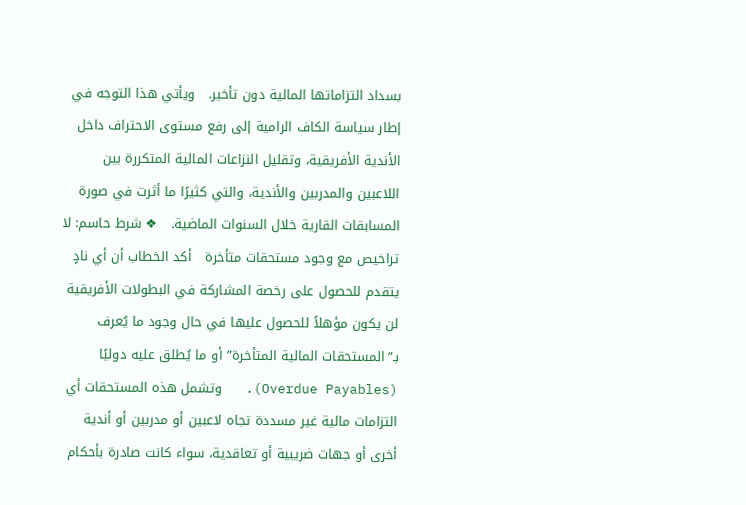بسداد التزاماتها المالية دون تأخير.   ويأتي هذا التوجه في إطار سياسة الكاف الرامية إلى رفع مستوى الاحتراف داخل الأندية الأفريقية، وتقليل النزاعات المالية المتكررة بين اللاعبين والمدربين والأندية، والتي كثيرًا ما أثرت في صورة المسابقات القارية خلال السنوات الماضية.   ❖ شرط حاسم: لا تراخيص مع وجود مستحقات متأخرة   أكد الخطاب أن أي نادٍ يتقدم للحصول على رخصة المشاركة في البطولات الأفريقية لن يكون مؤهلاً للحصول عليها في حال وجود ما يُعرف بـ”المستحقات المالية المتأخرة” أو ما يُطلق عليه دوليًا (Overdue Payables).   وتشمل هذه المستحقات أي التزامات مالية غير مسددة تجاه لاعبين أو مدربين أو أندية أخرى أو جهات ضريبية أو تعاقدية، سواء كانت صادرة بأحكام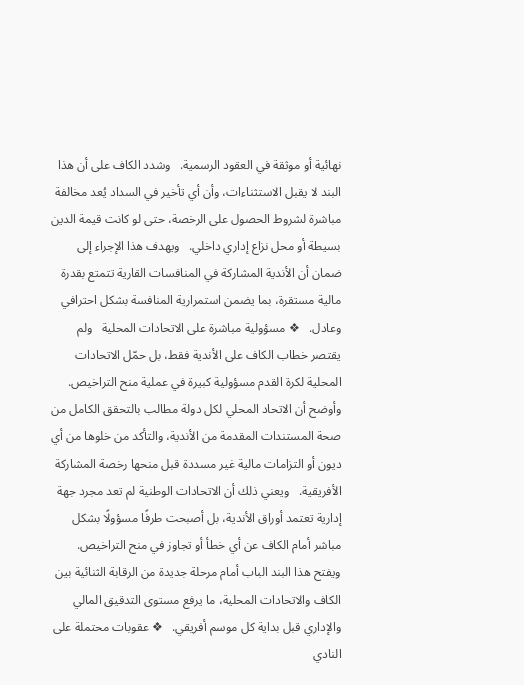نهائية أو موثقة في العقود الرسمية.   وشدد الكاف على أن هذا البند لا يقبل الاستثناءات، وأن أي تأخير في السداد يُعد مخالفة مباشرة لشروط الحصول على الرخصة، حتى لو كانت قيمة الدين بسيطة أو محل نزاع إداري داخلي.   ويهدف هذا الإجراء إلى ضمان أن الأندية المشاركة في المنافسات القارية تتمتع بقدرة مالية مستقرة، بما يضمن استمرارية المنافسة بشكل احترافي وعادل.   ❖ مسؤولية مباشرة على الاتحادات المحلية   ولم يقتصر خطاب الكاف على الأندية فقط، بل حمّل الاتحادات المحلية لكرة القدم مسؤولية كبيرة في عملية منح التراخيص.   وأوضح أن الاتحاد المحلي لكل دولة مطالب بالتحقق الكامل من صحة المستندات المقدمة من الأندية، والتأكد من خلوها من أي ديون أو التزامات مالية غير مسددة قبل منحها رخصة المشاركة الأفريقية.   ويعني ذلك أن الاتحادات الوطنية لم تعد مجرد جهة إدارية تعتمد أوراق الأندية، بل أصبحت طرفًا مسؤولًا بشكل مباشر أمام الكاف عن أي خطأ أو تجاوز في منح التراخيص.   ويفتح هذا البند الباب أمام مرحلة جديدة من الرقابة الثنائية بين الكاف والاتحادات المحلية، ما يرفع مستوى التدقيق المالي والإداري قبل بداية كل موسم أفريقي.   ❖ عقوبات محتملة على النادي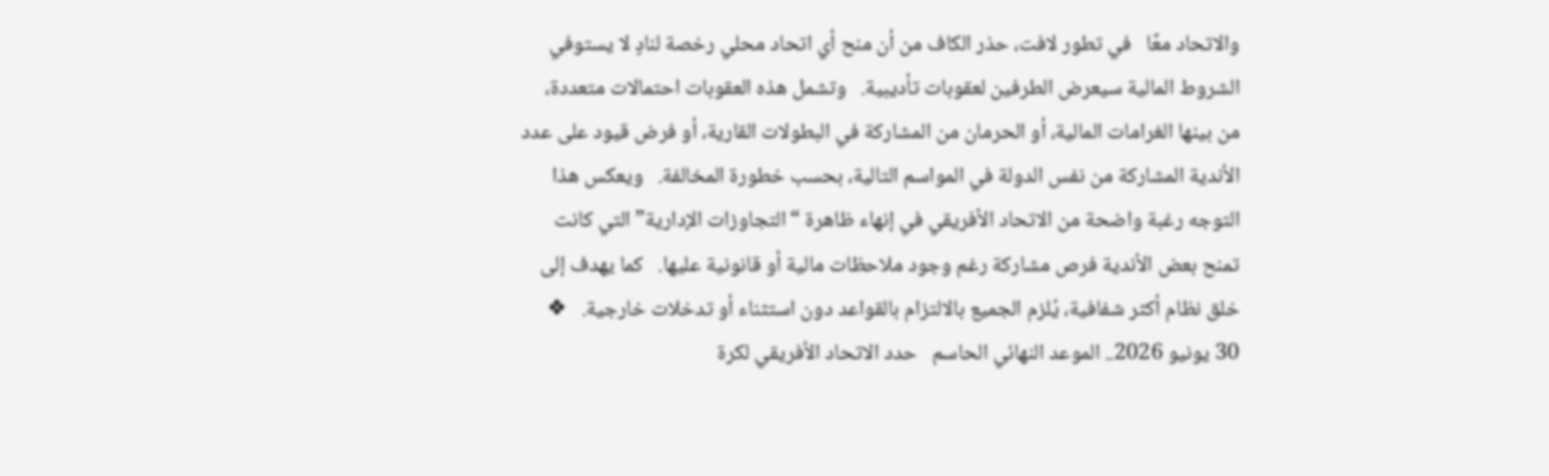والاتحاد معًا   في تطور لافت، حذر الكاف من أن منح أي اتحاد محلي رخصة لنادٍ لا يستوفي الشروط المالية سيعرض الطرفين لعقوبات تأديبية.   وتشمل هذه العقوبات احتمالات متعددة، من بينها الغرامات المالية، أو الحرمان من المشاركة في البطولات القارية، أو فرض قيود على عدد الأندية المشاركة من نفس الدولة في المواسم التالية، بحسب خطورة المخالفة.   ويعكس هذا التوجه رغبة واضحة من الاتحاد الأفريقي في إنهاء ظاهرة “التجاوزات الإدارية” التي كانت تمنح بعض الأندية فرص مشاركة رغم وجود ملاحظات مالية أو قانونية عليها.   كما يهدف إلى خلق نظام أكثر شفافية، يُلزم الجميع بالالتزام بالقواعد دون استثناء أو تدخلات خارجية.   ❖ 30 يونيو 2026.. الموعد النهائي الحاسم   حدد الاتحاد الأفريقي لكرة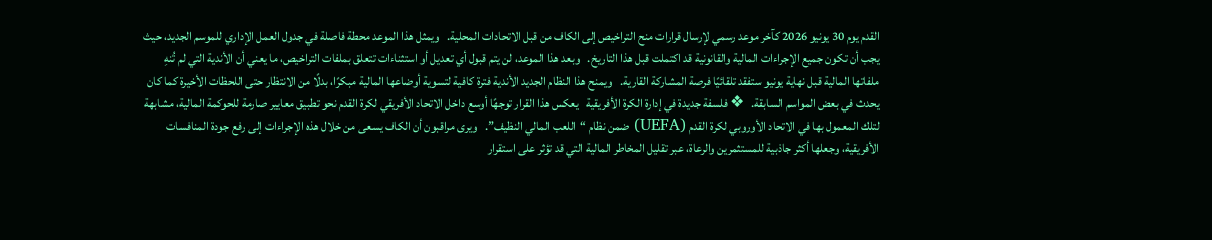القدم يوم 30 يونيو 2026 كآخر موعد رسمي لإرسال قرارات منح التراخيص إلى الكاف من قبل الاتحادات المحلية.   ويمثل هذا الموعد محطة فاصلة في جدول العمل الإداري للموسم الجديد، حيث يجب أن تكون جميع الإجراءات المالية والقانونية قد اكتملت قبل هذا التاريخ.   وبعد هذا الموعد، لن يتم قبول أي تعديل أو استثناءات تتعلق بملفات التراخيص، ما يعني أن الأندية التي لم تُنهِ ملفاتها المالية قبل نهاية يونيو ستفقد تلقائيًا فرصة المشاركة القارية.   ويمنح هذا النظام الجديد الأندية فترة كافية لتسوية أوضاعها المالية مبكرًا، بدلًا من الانتظار حتى اللحظات الأخيرة كما كان يحدث في بعض المواسم السابقة.   ❖ فلسفة جديدة في إدارة الكرة الأفريقية   يعكس هذا القرار توجهًا أوسع داخل الاتحاد الأفريقي لكرة القدم نحو تطبيق معايير صارمة للحوكمة المالية، مشابهة لتلك المعمول بها في الاتحاد الأوروبي لكرة القدم (UEFA) ضمن نظام “اللعب المالي النظيف”.   ويرى مراقبون أن الكاف يسعى من خلال هذه الإجراءات إلى رفع جودة المنافسات الأفريقية، وجعلها أكثر جاذبية للمستثمرين والرعاة، عبر تقليل المخاطر المالية التي قد تؤثر على استقرار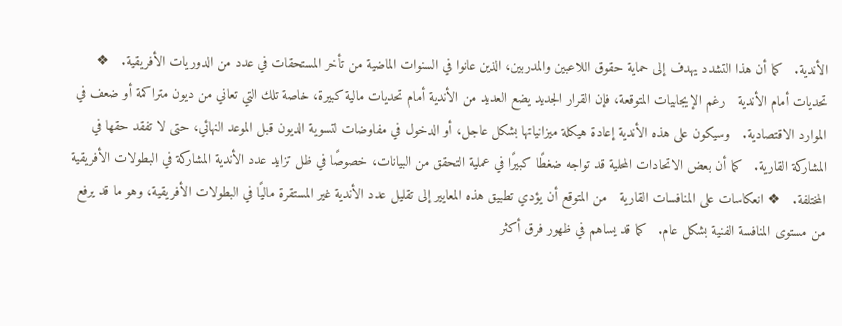الأندية.   كما أن هذا التشدد يهدف إلى حماية حقوق اللاعبين والمدربين، الذين عانوا في السنوات الماضية من تأخر المستحقات في عدد من الدوريات الأفريقية.   ❖ تحديات أمام الأندية   رغم الإيجابيات المتوقعة، فإن القرار الجديد يضع العديد من الأندية أمام تحديات مالية كبيرة، خاصة تلك التي تعاني من ديون متراكمة أو ضعف في الموارد الاقتصادية.   وسيكون على هذه الأندية إعادة هيكلة ميزانياتها بشكل عاجل، أو الدخول في مفاوضات لتسوية الديون قبل الموعد النهائي، حتى لا تفقد حقها في المشاركة القارية.   كما أن بعض الاتحادات المحلية قد تواجه ضغطًا كبيرًا في عملية التحقق من البيانات، خصوصًا في ظل تزايد عدد الأندية المشاركة في البطولات الأفريقية المختلفة.   ❖ انعكاسات على المنافسات القارية   من المتوقع أن يؤدي تطبيق هذه المعايير إلى تقليل عدد الأندية غير المستقرة ماليًا في البطولات الأفريقية، وهو ما قد يرفع من مستوى المنافسة الفنية بشكل عام.   كما قد يساهم في ظهور فرق أكثر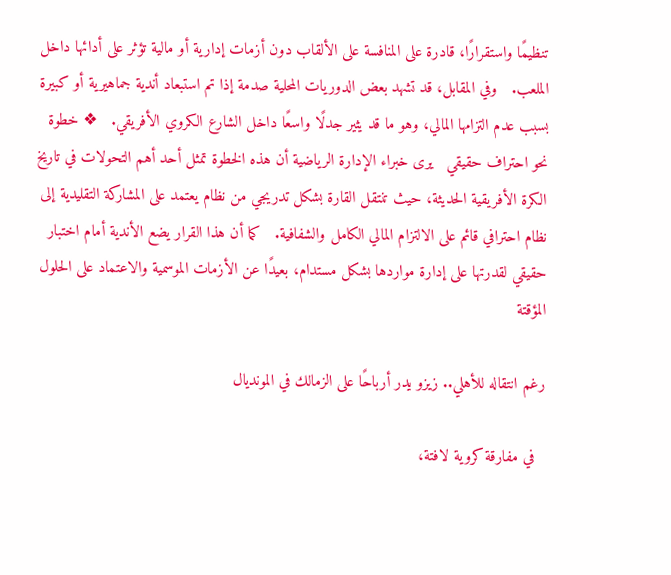تنظيمًا واستقرارًا، قادرة على المنافسة على الألقاب دون أزمات إدارية أو مالية تؤثر على أدائها داخل الملعب.   وفي المقابل، قد تشهد بعض الدوريات المحلية صدمة إذا تم استبعاد أندية جماهيرية أو كبيرة بسبب عدم التزامها المالي، وهو ما قد يثير جدلًا واسعًا داخل الشارع الكروي الأفريقي.   ❖ خطوة نحو احتراف حقيقي   يرى خبراء الإدارة الرياضية أن هذه الخطوة تمثل أحد أهم التحولات في تاريخ الكرة الأفريقية الحديثة، حيث تنتقل القارة بشكل تدريجي من نظام يعتمد على المشاركة التقليدية إلى نظام احترافي قائم على الالتزام المالي الكامل والشفافية.   كما أن هذا القرار يضع الأندية أمام اختبار حقيقي لقدرتها على إدارة مواردها بشكل مستدام، بعيدًا عن الأزمات الموسمية والاعتماد على الحلول المؤقتة

رغم انتقاله للأهلي.. زيزو يدر أرباحًا على الزمالك في المونديال

  في مفارقة كروية لافتة،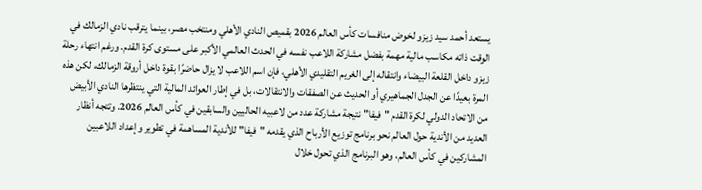يستعد أحمد سيد زيزو لخوض منافسات كأس العالم 2026 بقميص النادي الأهلي ومنتخب مصر، بينما يترقب نادي الزمالك في الوقت ذاته مكاسب مالية مهمة بفضل مشاركة اللاعب نفسه في الحدث العالمي الأكبر على مستوى كرة القدم. ورغم انتهاء رحلة زيزو داخل القلعة البيضاء وانتقاله إلى الغريم التقليدي الأهلي، فإن اسم اللاعب لا يزال حاضرًا بقوة داخل أروقة الزمالك، لكن هذه المرة بعيدًا عن الجدل الجماهيري أو الحديث عن الصفقات والانتقالات، بل في إطار العوائد المالية التي ينتظرها النادي الأبيض من الاتحاد الدولي لكرة القدم "فيفا" نتيجة مشاركة عدد من لاعبيه الحاليين والسابقين في كأس العالم 2026. وتتجه أنظار العديد من الأندية حول العالم نحو برنامج توزيع الأرباح الذي يقدمه "فيفا" للأندية المساهمة في تطوير وإعداد اللاعبين المشاركين في كأس العالم، وهو البرنامج الذي تحول خلال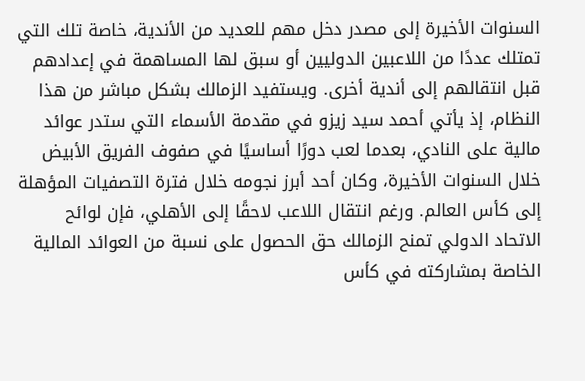السنوات الأخيرة إلى مصدر دخل مهم للعديد من الأندية، خاصة تلك التي تمتلك عددًا من اللاعبين الدوليين أو سبق لها المساهمة في إعدادهم قبل انتقالهم إلى أندية أخرى. ويستفيد الزمالك بشكل مباشر من هذا النظام، إذ يأتي أحمد سيد زيزو في مقدمة الأسماء التي ستدر عوائد مالية على النادي، بعدما لعب دورًا أساسيًا في صفوف الفريق الأبيض خلال السنوات الأخيرة، وكان أحد أبرز نجومه خلال فترة التصفيات المؤهلة إلى كأس العالم. ورغم انتقال اللاعب لاحقًا إلى الأهلي، فإن لوائح الاتحاد الدولي تمنح الزمالك حق الحصول على نسبة من العوائد المالية الخاصة بمشاركته في كأس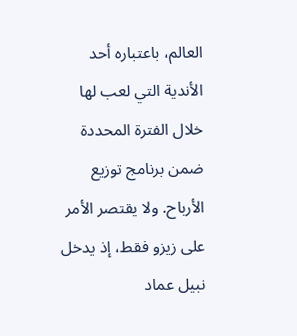العالم، باعتباره أحد الأندية التي لعب لها خلال الفترة المحددة ضمن برنامج توزيع الأرباح. ولا يقتصر الأمر على زيزو فقط، إذ يدخل نبيل عماد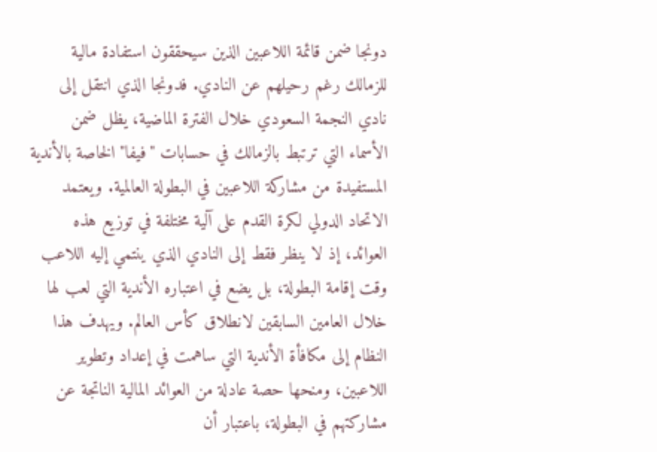دونجا ضمن قائمة اللاعبين الذين سيحققون استفادة مالية للزمالك رغم رحيلهم عن النادي. فدونجا الذي انتقل إلى نادي النجمة السعودي خلال الفترة الماضية، يظل ضمن الأسماء التي ترتبط بالزمالك في حسابات "فيفا" الخاصة بالأندية المستفيدة من مشاركة اللاعبين في البطولة العالمية. ويعتمد الاتحاد الدولي لكرة القدم على آلية مختلفة في توزيع هذه العوائد، إذ لا ينظر فقط إلى النادي الذي ينتمي إليه اللاعب وقت إقامة البطولة، بل يضع في اعتباره الأندية التي لعب لها خلال العامين السابقين لانطلاق كأس العالم. ويهدف هذا النظام إلى مكافأة الأندية التي ساهمت في إعداد وتطوير اللاعبين، ومنحها حصة عادلة من العوائد المالية الناتجة عن مشاركتهم في البطولة، باعتبار أن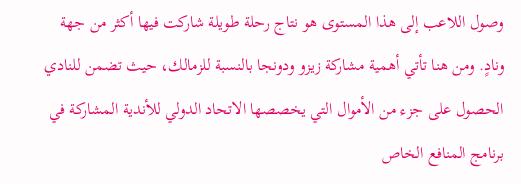وصول اللاعب إلى هذا المستوى هو نتاج رحلة طويلة شاركت فيها أكثر من جهة ونادٍ. ومن هنا تأتي أهمية مشاركة زيزو ودونجا بالنسبة للزمالك، حيث تضمن للنادي الحصول على جزء من الأموال التي يخصصها الاتحاد الدولي للأندية المشاركة في برنامج المنافع الخاص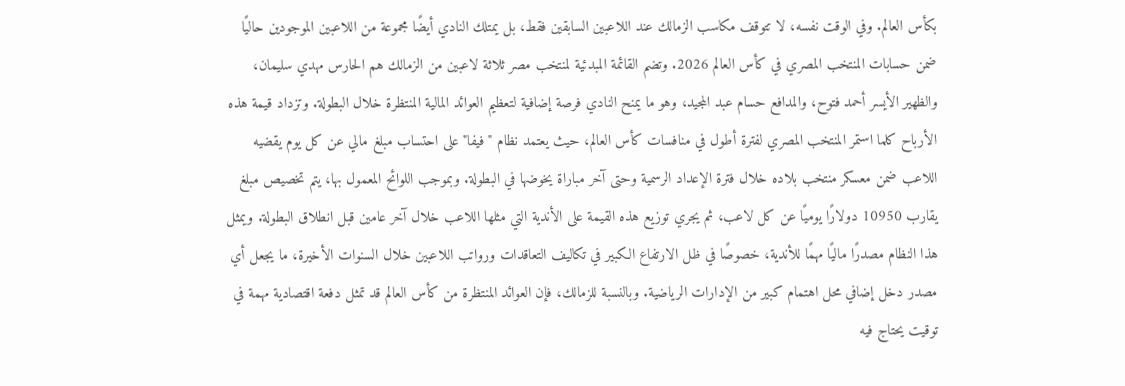بكأس العالم. وفي الوقت نفسه، لا تتوقف مكاسب الزمالك عند اللاعبين السابقين فقط، بل يمتلك النادي أيضًا مجموعة من اللاعبين الموجودين حاليًا ضمن حسابات المنتخب المصري في كأس العالم 2026. وتضم القائمة المبدئية لمنتخب مصر ثلاثة لاعبين من الزمالك هم الحارس مهدي سليمان، والظهير الأيسر أحمد فتوح، والمدافع حسام عبد المجيد، وهو ما يمنح النادي فرصة إضافية لتعظيم العوائد المالية المنتظرة خلال البطولة. وتزداد قيمة هذه الأرباح كلما استمر المنتخب المصري لفترة أطول في منافسات كأس العالم، حيث يعتمد نظام "فيفا" على احتساب مبلغ مالي عن كل يوم يقضيه اللاعب ضمن معسكر منتخب بلاده خلال فترة الإعداد الرسمية وحتى آخر مباراة يخوضها في البطولة. وبموجب اللوائح المعمول بها، يتم تخصيص مبلغ يقارب 10950 دولارًا يوميًا عن كل لاعب، ثم يجري توزيع هذه القيمة على الأندية التي مثلها اللاعب خلال آخر عامين قبل انطلاق البطولة. ويمثل هذا النظام مصدرًا ماليًا مهمًا للأندية، خصوصًا في ظل الارتفاع الكبير في تكاليف التعاقدات ورواتب اللاعبين خلال السنوات الأخيرة، ما يجعل أي مصدر دخل إضافي محل اهتمام كبير من الإدارات الرياضية. وبالنسبة للزمالك، فإن العوائد المنتظرة من كأس العالم قد تمثل دفعة اقتصادية مهمة في توقيت يحتاج فيه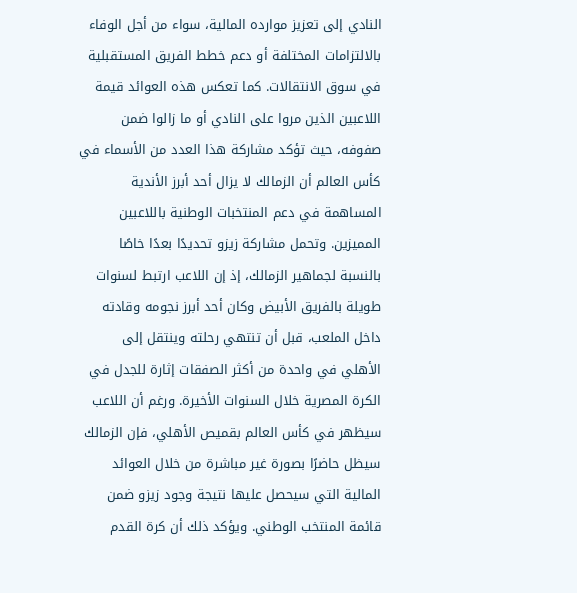النادي إلى تعزيز موارده المالية، سواء من أجل الوفاء بالالتزامات المختلفة أو دعم خطط الفريق المستقبلية في سوق الانتقالات. كما تعكس هذه العوائد قيمة اللاعبين الذين مروا على النادي أو ما زالوا ضمن صفوفه، حيث تؤكد مشاركة هذا العدد من الأسماء في كأس العالم أن الزمالك لا يزال أحد أبرز الأندية المساهمة في دعم المنتخبات الوطنية باللاعبين المميزين. وتحمل مشاركة زيزو تحديدًا بعدًا خاصًا بالنسبة لجماهير الزمالك، إذ إن اللاعب ارتبط لسنوات طويلة بالفريق الأبيض وكان أحد أبرز نجومه وقادته داخل الملعب، قبل أن تنتهي رحلته وينتقل إلى الأهلي في واحدة من أكثر الصفقات إثارة للجدل في الكرة المصرية خلال السنوات الأخيرة. ورغم أن اللاعب سيظهر في كأس العالم بقميص الأهلي، فإن الزمالك سيظل حاضرًا بصورة غير مباشرة من خلال العوائد المالية التي سيحصل عليها نتيجة وجود زيزو ضمن قائمة المنتخب الوطني. ويؤكد ذلك أن كرة القدم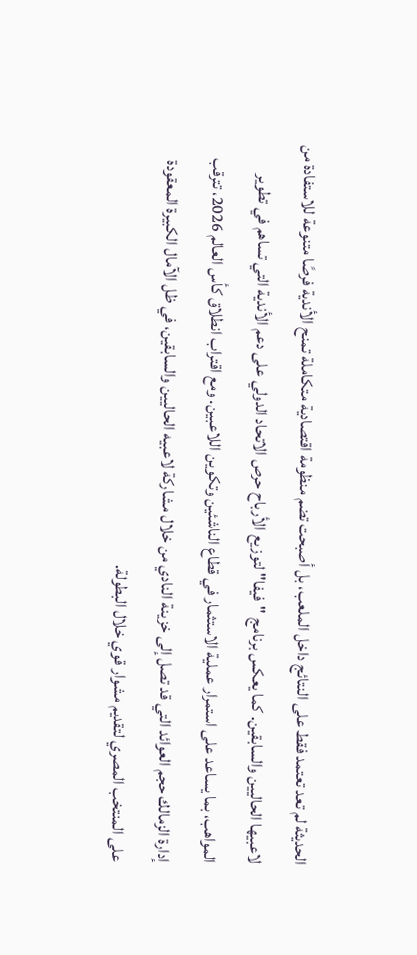الحديثة لم تعد تعتمد فقط على النتائج داخل الملعب، بل أصبحت تضم منظومة اقتصادية متكاملة تمنح الأندية فرصًا متنوعة للاستفادة من لاعبيها الحاليين والسابقين. كما يعكس برنامج "فيفا" لتوزيع الأرباح حرص الاتحاد الدولي على دعم الأندية التي تساهم في تطوير المواهب، بما يساعد على استمرار عملية الاستثمار في قطاع الناشئين وتكوين اللاعبين. ومع اقتراب انطلاق كأس العالم 2026، تترقب إدارة الزمالك حجم العوائد التي قد تصل إلى خزينة النادي من خلال مشاركة لاعبيه الحاليين والسابقين، في ظل الآمال الكبيرة المعقودة على المنتخب المصري لتقديم مشوار قوي خلال البطولة.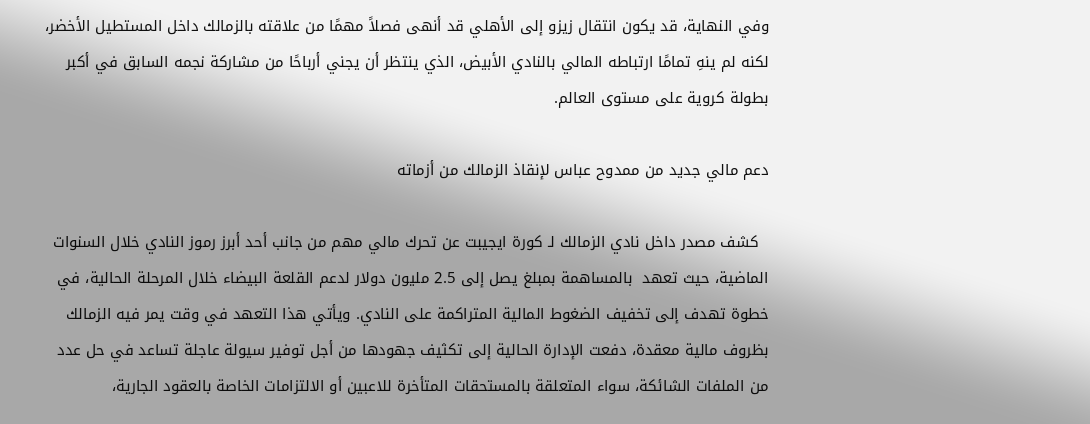وفي النهاية، قد يكون انتقال زيزو إلى الأهلي قد أنهى فصلاً مهمًا من علاقته بالزمالك داخل المستطيل الأخضر، لكنه لم ينهِ تمامًا ارتباطه المالي بالنادي الأبيض، الذي ينتظر أن يجني أرباحًا من مشاركة نجمه السابق في أكبر بطولة كروية على مستوى العالم.

دعم مالي جديد من ممدوح عباس لإنقاذ الزمالك من أزماته

  كشف مصدر داخل نادي الزمالك لـ كورة ايجيبت عن تحرك مالي مهم من جانب أحد أبرز رموز النادي خلال السنوات الماضية، حيث تعهد  بالمساهمة بمبلغ يصل إلى 2.5 مليون دولار لدعم القلعة البيضاء خلال المرحلة الحالية، في خطوة تهدف إلى تخفيف الضغوط المالية المتراكمة على النادي. ويأتي هذا التعهد في وقت يمر فيه الزمالك بظروف مالية معقدة، دفعت الإدارة الحالية إلى تكثيف جهودها من أجل توفير سيولة عاجلة تساعد في حل عدد من الملفات الشائكة، سواء المتعلقة بالمستحقات المتأخرة للاعبين أو الالتزامات الخاصة بالعقود الجارية،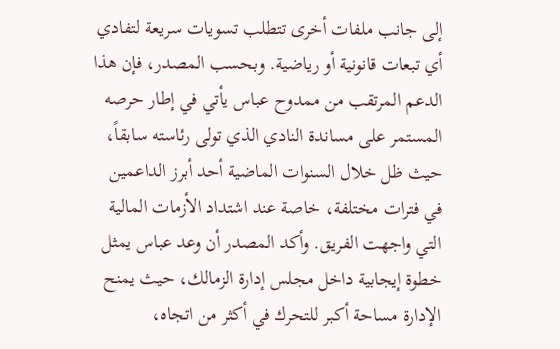إلى جانب ملفات أخرى تتطلب تسويات سريعة لتفادي أي تبعات قانونية أو رياضية. وبحسب المصدر، فإن هذا الدعم المرتقب من ممدوح عباس يأتي في إطار حرصه المستمر على مساندة النادي الذي تولى رئاسته سابقاً، حيث ظل خلال السنوات الماضية أحد أبرز الداعمين في فترات مختلفة، خاصة عند اشتداد الأزمات المالية التي واجهت الفريق. وأكد المصدر أن وعد عباس يمثل خطوة إيجابية داخل مجلس إدارة الزمالك، حيث يمنح الإدارة مساحة أكبر للتحرك في أكثر من اتجاه،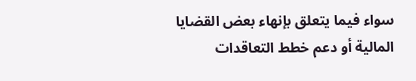سواء فيما يتعلق بإنهاء بعض القضايا المالية أو دعم خطط التعاقدات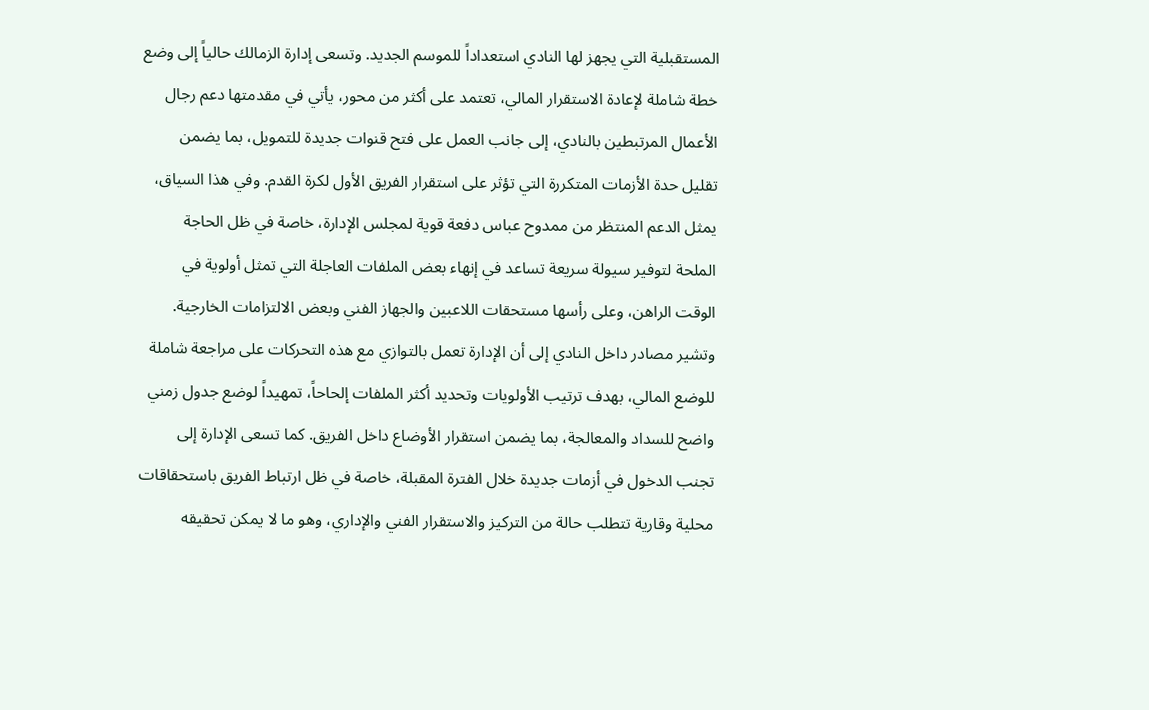المستقبلية التي يجهز لها النادي استعداداً للموسم الجديد. وتسعى إدارة الزمالك حالياً إلى وضع خطة شاملة لإعادة الاستقرار المالي، تعتمد على أكثر من محور، يأتي في مقدمتها دعم رجال الأعمال المرتبطين بالنادي، إلى جانب العمل على فتح قنوات جديدة للتمويل، بما يضمن تقليل حدة الأزمات المتكررة التي تؤثر على استقرار الفريق الأول لكرة القدم. وفي هذا السياق، يمثل الدعم المنتظر من ممدوح عباس دفعة قوية لمجلس الإدارة، خاصة في ظل الحاجة الملحة لتوفير سيولة سريعة تساعد في إنهاء بعض الملفات العاجلة التي تمثل أولوية في الوقت الراهن، وعلى رأسها مستحقات اللاعبين والجهاز الفني وبعض الالتزامات الخارجية. وتشير مصادر داخل النادي إلى أن الإدارة تعمل بالتوازي مع هذه التحركات على مراجعة شاملة للوضع المالي، بهدف ترتيب الأولويات وتحديد أكثر الملفات إلحاحاً، تمهيداً لوضع جدول زمني واضح للسداد والمعالجة، بما يضمن استقرار الأوضاع داخل الفريق. كما تسعى الإدارة إلى تجنب الدخول في أزمات جديدة خلال الفترة المقبلة، خاصة في ظل ارتباط الفريق باستحقاقات محلية وقارية تتطلب حالة من التركيز والاستقرار الفني والإداري، وهو ما لا يمكن تحقيقه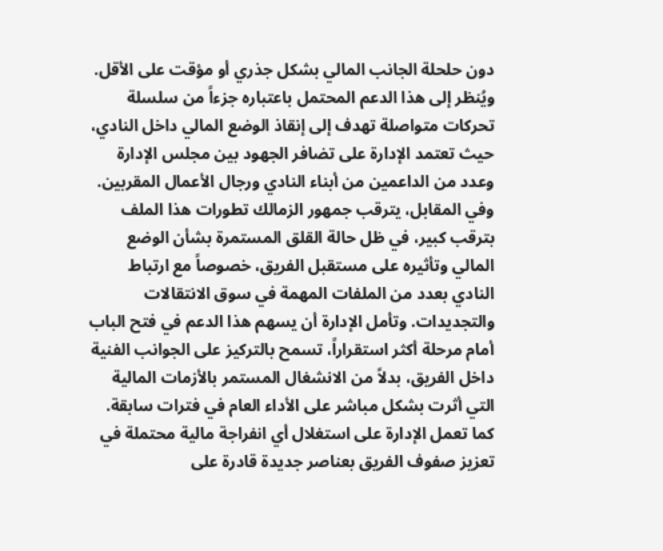دون حلحلة الجانب المالي بشكل جذري أو مؤقت على الأقل. ويُنظر إلى هذا الدعم المحتمل باعتباره جزءاً من سلسلة تحركات متواصلة تهدف إلى إنقاذ الوضع المالي داخل النادي، حيث تعتمد الإدارة على تضافر الجهود بين مجلس الإدارة وعدد من الداعمين من أبناء النادي ورجال الأعمال المقربين. وفي المقابل، يترقب جمهور الزمالك تطورات هذا الملف بترقب كبير، في ظل حالة القلق المستمرة بشأن الوضع المالي وتأثيره على مستقبل الفريق، خصوصاً مع ارتباط النادي بعدد من الملفات المهمة في سوق الانتقالات والتجديدات. وتأمل الإدارة أن يسهم هذا الدعم في فتح الباب أمام مرحلة أكثر استقراراً، تسمح بالتركيز على الجوانب الفنية داخل الفريق، بدلاً من الانشغال المستمر بالأزمات المالية التي أثرت بشكل مباشر على الأداء العام في فترات سابقة. كما تعمل الإدارة على استغلال أي انفراجة مالية محتملة في تعزيز صفوف الفريق بعناصر جديدة قادرة على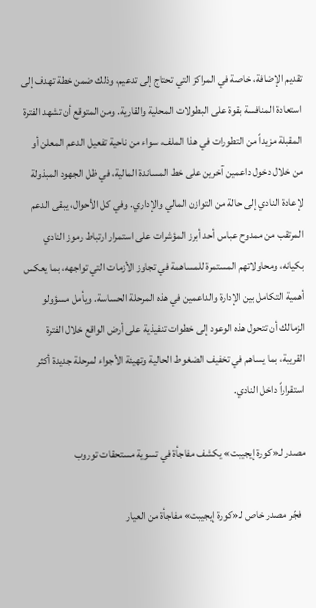تقديم الإضافة، خاصة في المراكز التي تحتاج إلى تدعيم، وذلك ضمن خطة تهدف إلى استعادة المنافسة بقوة على البطولات المحلية والقارية. ومن المتوقع أن تشهد الفترة المقبلة مزيداً من التطورات في هذا الملف، سواء من ناحية تفعيل الدعم المعلن أو من خلال دخول داعمين آخرين على خط المساندة المالية، في ظل الجهود المبذولة لإعادة النادي إلى حالة من التوازن المالي والإداري. وفي كل الأحوال، يبقى الدعم المرتقب من ممدوح عباس أحد أبرز المؤشرات على استمرار ارتباط رموز النادي بكيانه، ومحاولاتهم المستمرة للمساهمة في تجاوز الأزمات التي تواجهه، بما يعكس أهمية التكامل بين الإدارة والداعمين في هذه المرحلة الحساسة. ويأمل مسؤولو الزمالك أن تتحول هذه الوعود إلى خطوات تنفيذية على أرض الواقع خلال الفترة القريبة، بما يساهم في تخفيف الضغوط الحالية وتهيئة الأجواء لمرحلة جديدة أكثر استقراراً داخل النادي.

مصدر لـ«كورة إيجيبت» يكشف مفاجأة في تسوية مستحقات توروب

  فجّر مصدر خاص لـ«كورة إيجيبت» مفاجأة من العيار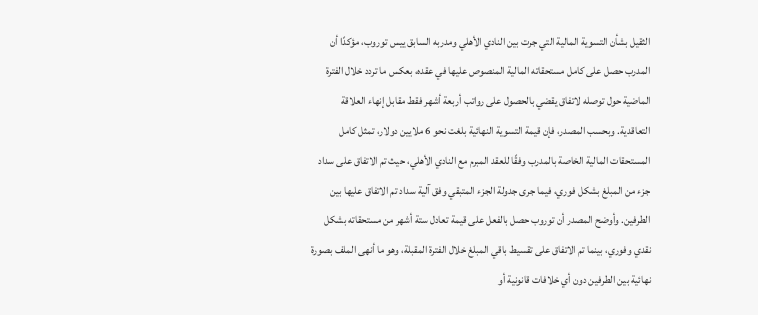الثقيل بشأن التسوية المالية التي جرت بين النادي الأهلي ومدربه السابق ييس توروب، مؤكدًا أن المدرب حصل على كامل مستحقاته المالية المنصوص عليها في عقده، بعكس ما تردد خلال الفترة الماضية حول توصله لاتفاق يقضي بالحصول على رواتب أربعة أشهر فقط مقابل إنهاء العلاقة التعاقدية. وبحسب المصدر، فإن قيمة التسوية النهائية بلغت نحو 6 ملايين دولار، تمثل كامل المستحقات المالية الخاصة بالمدرب وفقًا للعقد المبرم مع النادي الأهلي، حيث تم الاتفاق على سداد جزء من المبلغ بشكل فوري، فيما جرى جدولة الجزء المتبقي وفق آلية سداد تم الاتفاق عليها بين الطرفين. وأوضح المصدر أن توروب حصل بالفعل على قيمة تعادل ستة أشهر من مستحقاته بشكل نقدي وفوري، بينما تم الاتفاق على تقسيط باقي المبلغ خلال الفترة المقبلة، وهو ما أنهى الملف بصورة نهائية بين الطرفين دون أي خلافات قانونية أو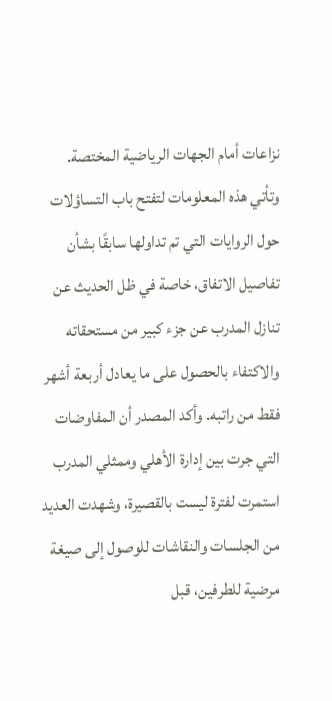نزاعات أمام الجهات الرياضية المختصة. وتأتي هذه المعلومات لتفتح باب التساؤلات حول الروايات التي تم تداولها سابقًا بشأن تفاصيل الاتفاق، خاصة في ظل الحديث عن تنازل المدرب عن جزء كبير من مستحقاته والاكتفاء بالحصول على ما يعادل أربعة أشهر فقط من راتبه. وأكد المصدر أن المفاوضات التي جرت بين إدارة الأهلي وممثلي المدرب استمرت لفترة ليست بالقصيرة، وشهدت العديد من الجلسات والنقاشات للوصول إلى صيغة مرضية للطرفين، قبل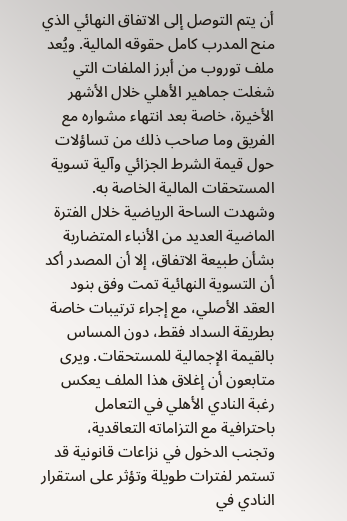أن يتم التوصل إلى الاتفاق النهائي الذي منح المدرب كامل حقوقه المالية. ويُعد ملف توروب من أبرز الملفات التي شغلت جماهير الأهلي خلال الأشهر الأخيرة، خاصة بعد انتهاء مشواره مع الفريق وما صاحب ذلك من تساؤلات حول قيمة الشرط الجزائي وآلية تسوية المستحقات المالية الخاصة به. وشهدت الساحة الرياضية خلال الفترة الماضية العديد من الأنباء المتضاربة بشأن طبيعة الاتفاق، إلا أن المصدر أكد أن التسوية النهائية تمت وفق بنود العقد الأصلي، مع إجراء ترتيبات خاصة بطريقة السداد فقط، دون المساس بالقيمة الإجمالية للمستحقات. ويرى متابعون أن إغلاق هذا الملف يعكس رغبة النادي الأهلي في التعامل باحترافية مع التزاماته التعاقدية، وتجنب الدخول في نزاعات قانونية قد تستمر لفترات طويلة وتؤثر على استقرار النادي في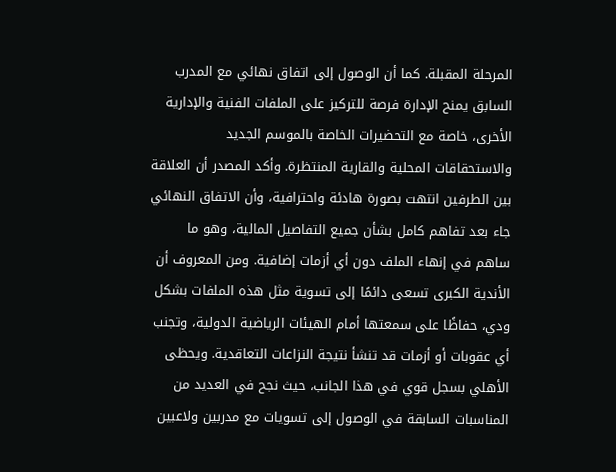المرحلة المقبلة. كما أن الوصول إلى اتفاق نهائي مع المدرب السابق يمنح الإدارة فرصة للتركيز على الملفات الفنية والإدارية الأخرى، خاصة مع التحضيرات الخاصة بالموسم الجديد والاستحقاقات المحلية والقارية المنتظرة. وأكد المصدر أن العلاقة بين الطرفين انتهت بصورة هادئة واحترافية، وأن الاتفاق النهائي جاء بعد تفاهم كامل بشأن جميع التفاصيل المالية، وهو ما ساهم في إنهاء الملف دون أي أزمات إضافية. ومن المعروف أن الأندية الكبرى تسعى دائمًا إلى تسوية مثل هذه الملفات بشكل ودي، حفاظًا على سمعتها أمام الهيئات الرياضية الدولية، وتجنب أي عقوبات أو أزمات قد تنشأ نتيجة النزاعات التعاقدية. ويحظى الأهلي بسجل قوي في هذا الجانب، حيث نجح في العديد من المناسبات السابقة في الوصول إلى تسويات مع مدربين ولاعبين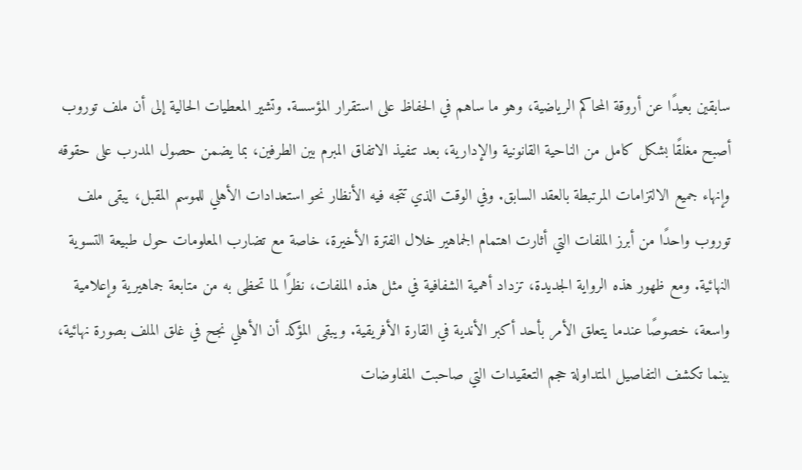سابقين بعيدًا عن أروقة المحاكم الرياضية، وهو ما ساهم في الحفاظ على استقرار المؤسسة. وتشير المعطيات الحالية إلى أن ملف توروب أصبح مغلقًا بشكل كامل من الناحية القانونية والإدارية، بعد تنفيذ الاتفاق المبرم بين الطرفين، بما يضمن حصول المدرب على حقوقه وإنهاء جميع الالتزامات المرتبطة بالعقد السابق. وفي الوقت الذي تتجه فيه الأنظار نحو استعدادات الأهلي للموسم المقبل، يبقى ملف توروب واحدًا من أبرز الملفات التي أثارت اهتمام الجماهير خلال الفترة الأخيرة، خاصة مع تضارب المعلومات حول طبيعة التسوية النهائية. ومع ظهور هذه الرواية الجديدة، تزداد أهمية الشفافية في مثل هذه الملفات، نظرًا لما تحظى به من متابعة جماهيرية وإعلامية واسعة، خصوصًا عندما يتعلق الأمر بأحد أكبر الأندية في القارة الأفريقية. ويبقى المؤكد أن الأهلي نجح في غلق الملف بصورة نهائية، بينما تكشف التفاصيل المتداولة حجم التعقيدات التي صاحبت المفاوضات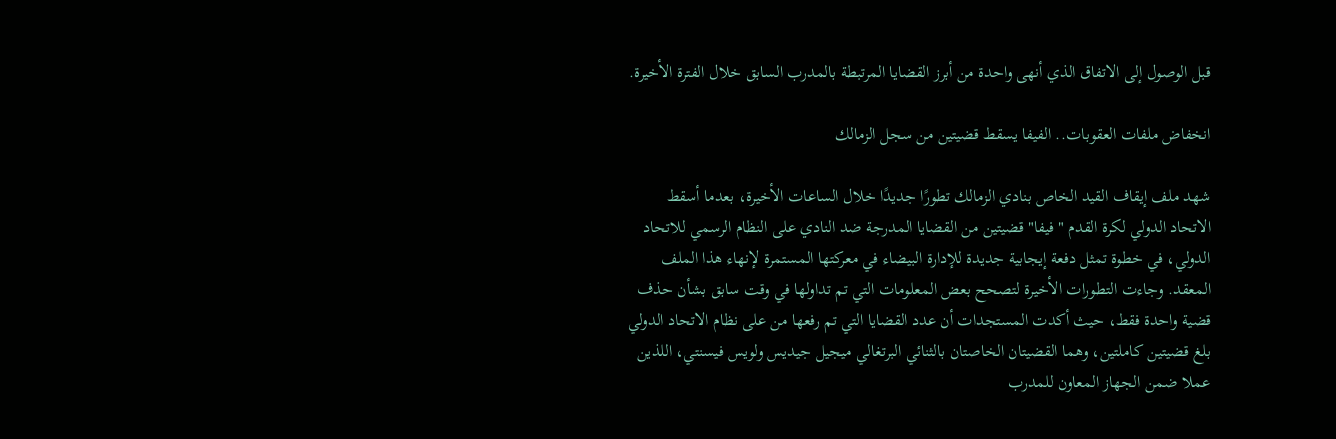قبل الوصول إلى الاتفاق الذي أنهى واحدة من أبرز القضايا المرتبطة بالمدرب السابق خلال الفترة الأخيرة.

انخفاض ملفات العقوبات.. الفيفا يسقط قضيتين من سجل الزمالك

شهد ملف إيقاف القيد الخاص بنادي الزمالك تطورًا جديدًا خلال الساعات الأخيرة، بعدما أسقط الاتحاد الدولي لكرة القدم "فيفا" قضيتين من القضايا المدرجة ضد النادي على النظام الرسمي للاتحاد الدولي، في خطوة تمثل دفعة إيجابية جديدة للإدارة البيضاء في معركتها المستمرة لإنهاء هذا الملف المعقد. وجاءت التطورات الأخيرة لتصحح بعض المعلومات التي تم تداولها في وقت سابق بشأن حذف قضية واحدة فقط، حيث أكدت المستجدات أن عدد القضايا التي تم رفعها من على نظام الاتحاد الدولي بلغ قضيتين كاملتين، وهما القضيتان الخاصتان بالثنائي البرتغالي ميجيل جيديس ولويس فيسنتي، اللذين عملا ضمن الجهاز المعاون للمدرب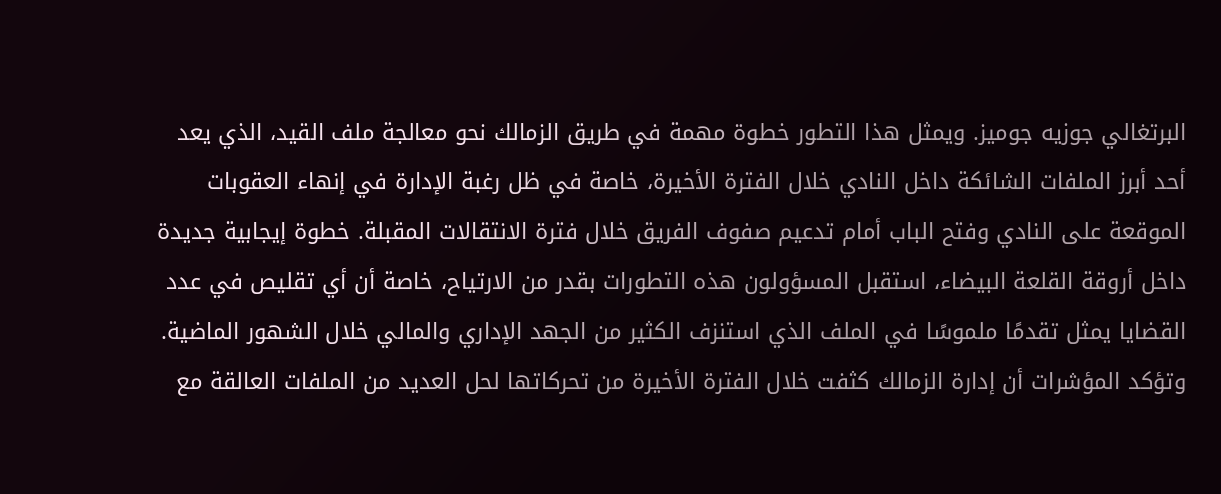البرتغالي جوزيه جوميز. ويمثل هذا التطور خطوة مهمة في طريق الزمالك نحو معالجة ملف القيد، الذي يعد أحد أبرز الملفات الشائكة داخل النادي خلال الفترة الأخيرة، خاصة في ظل رغبة الإدارة في إنهاء العقوبات الموقعة على النادي وفتح الباب أمام تدعيم صفوف الفريق خلال فترة الانتقالات المقبلة. خطوة إيجابية جديدة داخل أروقة القلعة البيضاء، استقبل المسؤولون هذه التطورات بقدر من الارتياح، خاصة أن أي تقليص في عدد القضايا يمثل تقدمًا ملموسًا في الملف الذي استنزف الكثير من الجهد الإداري والمالي خلال الشهور الماضية. وتؤكد المؤشرات أن إدارة الزمالك كثفت خلال الفترة الأخيرة من تحركاتها لحل العديد من الملفات العالقة مع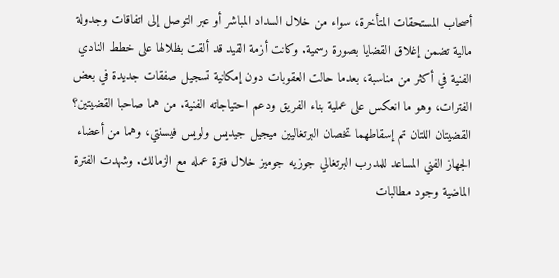أصحاب المستحقات المتأخرة، سواء من خلال السداد المباشر أو عبر التوصل إلى اتفاقات وجدولة مالية تضمن إغلاق القضايا بصورة رسمية. وكانت أزمة القيد قد ألقت بظلالها على خطط النادي الفنية في أكثر من مناسبة، بعدما حالت العقوبات دون إمكانية تسجيل صفقات جديدة في بعض الفترات، وهو ما انعكس على عملية بناء الفريق ودعم احتياجاته الفنية. من هما صاحبا القضيتين؟ القضيتان اللتان تم إسقاطهما تخصان البرتغاليين ميجيل جيديس ولويس فيسنتي، وهما من أعضاء الجهاز الفني المساعد للمدرب البرتغالي جوزيه جوميز خلال فترة عمله مع الزمالك. وشهدت الفترة الماضية وجود مطالبات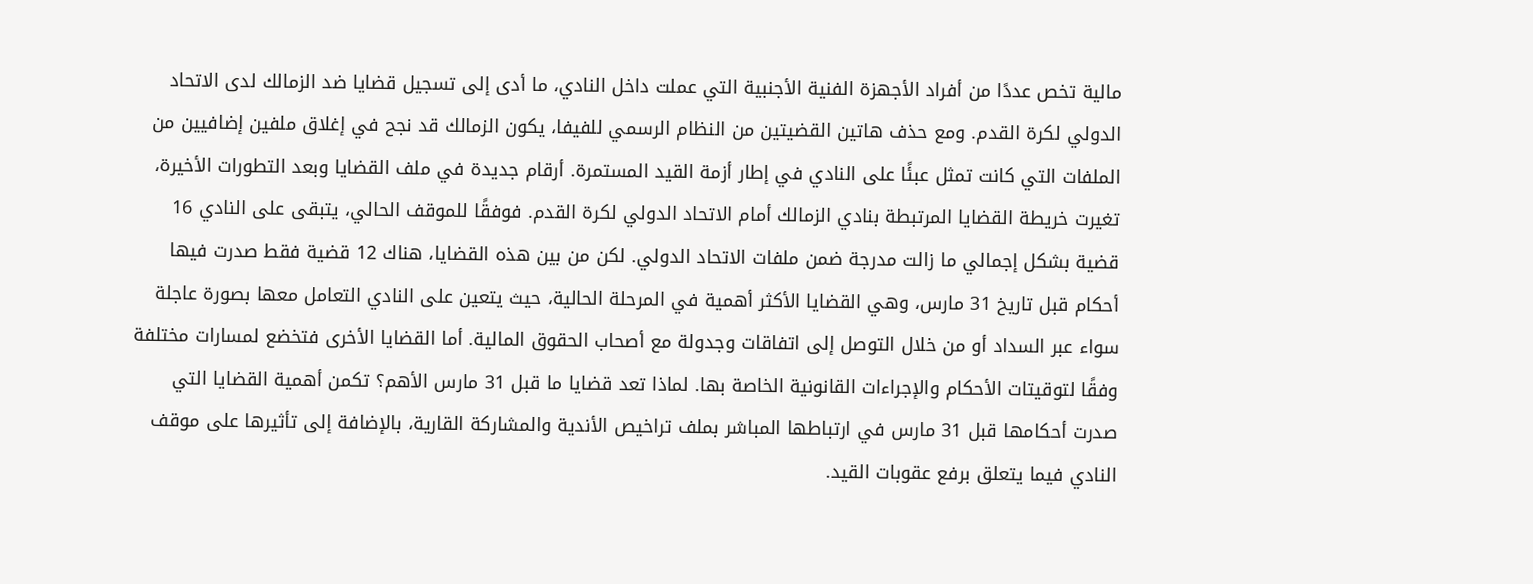مالية تخص عددًا من أفراد الأجهزة الفنية الأجنبية التي عملت داخل النادي، ما أدى إلى تسجيل قضايا ضد الزمالك لدى الاتحاد الدولي لكرة القدم. ومع حذف هاتين القضيتين من النظام الرسمي للفيفا، يكون الزمالك قد نجح في إغلاق ملفين إضافيين من الملفات التي كانت تمثل عبئًا على النادي في إطار أزمة القيد المستمرة. أرقام جديدة في ملف القضايا وبعد التطورات الأخيرة، تغيرت خريطة القضايا المرتبطة بنادي الزمالك أمام الاتحاد الدولي لكرة القدم. فوفقًا للموقف الحالي، يتبقى على النادي 16 قضية بشكل إجمالي ما زالت مدرجة ضمن ملفات الاتحاد الدولي. لكن من بين هذه القضايا، هناك 12 قضية فقط صدرت فيها أحكام قبل تاريخ 31 مارس، وهي القضايا الأكثر أهمية في المرحلة الحالية، حيث يتعين على النادي التعامل معها بصورة عاجلة سواء عبر السداد أو من خلال التوصل إلى اتفاقات وجدولة مع أصحاب الحقوق المالية. أما القضايا الأخرى فتخضع لمسارات مختلفة وفقًا لتوقيتات الأحكام والإجراءات القانونية الخاصة بها. لماذا تعد قضايا ما قبل 31 مارس الأهم؟ تكمن أهمية القضايا التي صدرت أحكامها قبل 31 مارس في ارتباطها المباشر بملف تراخيص الأندية والمشاركة القارية، بالإضافة إلى تأثيرها على موقف النادي فيما يتعلق برفع عقوبات القيد.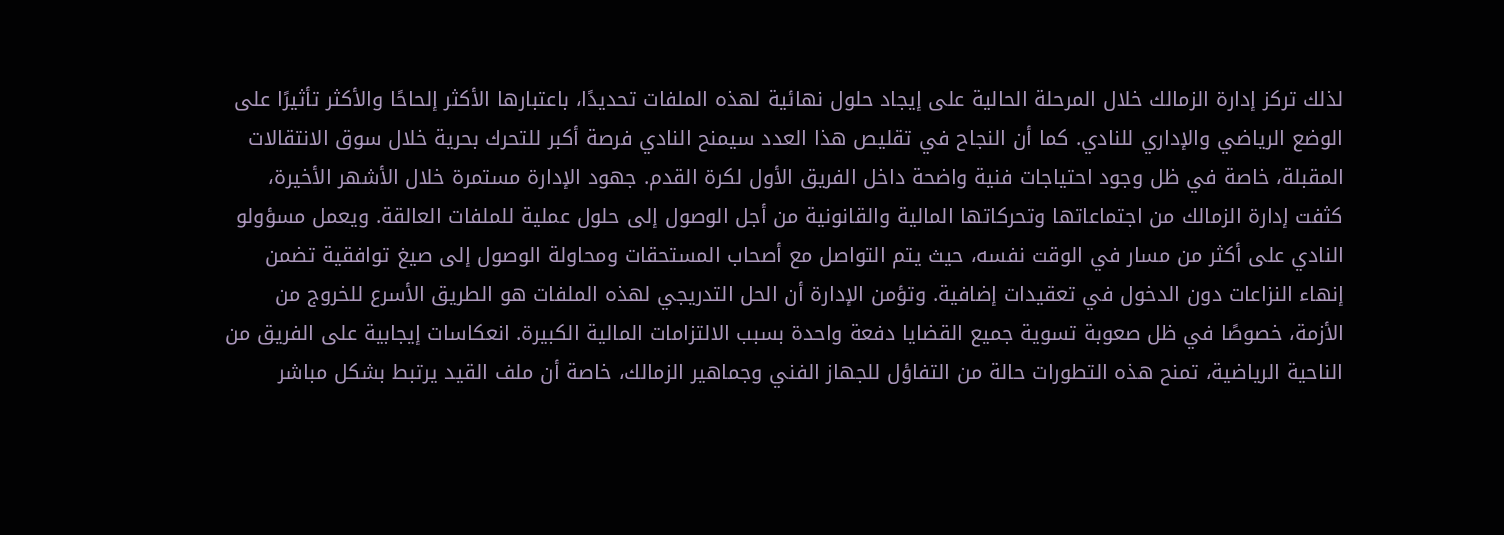لذلك تركز إدارة الزمالك خلال المرحلة الحالية على إيجاد حلول نهائية لهذه الملفات تحديدًا، باعتبارها الأكثر إلحاحًا والأكثر تأثيرًا على الوضع الرياضي والإداري للنادي. كما أن النجاح في تقليص هذا العدد سيمنح النادي فرصة أكبر للتحرك بحرية خلال سوق الانتقالات المقبلة، خاصة في ظل وجود احتياجات فنية واضحة داخل الفريق الأول لكرة القدم. جهود الإدارة مستمرة خلال الأشهر الأخيرة، كثفت إدارة الزمالك من اجتماعاتها وتحركاتها المالية والقانونية من أجل الوصول إلى حلول عملية للملفات العالقة. ويعمل مسؤولو النادي على أكثر من مسار في الوقت نفسه، حيث يتم التواصل مع أصحاب المستحقات ومحاولة الوصول إلى صيغ توافقية تضمن إنهاء النزاعات دون الدخول في تعقيدات إضافية. وتؤمن الإدارة أن الحل التدريجي لهذه الملفات هو الطريق الأسرع للخروج من الأزمة، خصوصًا في ظل صعوبة تسوية جميع القضايا دفعة واحدة بسبب الالتزامات المالية الكبيرة. انعكاسات إيجابية على الفريق من الناحية الرياضية، تمنح هذه التطورات حالة من التفاؤل للجهاز الفني وجماهير الزمالك، خاصة أن ملف القيد يرتبط بشكل مباشر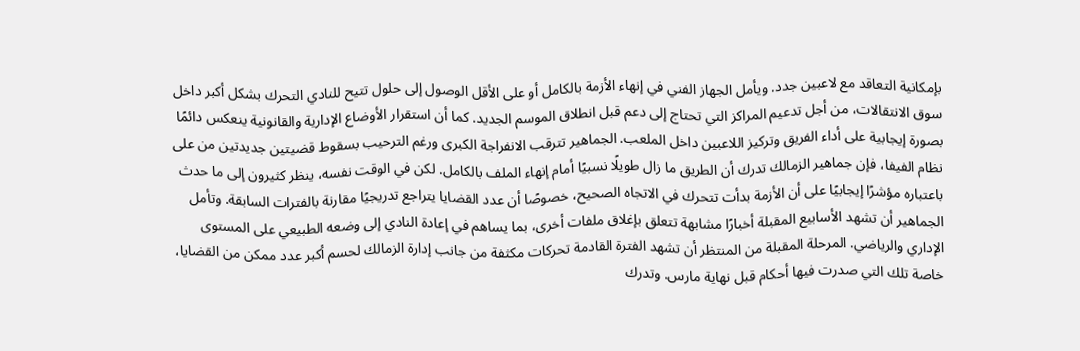بإمكانية التعاقد مع لاعبين جدد. ويأمل الجهاز الفني في إنهاء الأزمة بالكامل أو على الأقل الوصول إلى حلول تتيح للنادي التحرك بشكل أكبر داخل سوق الانتقالات، من أجل تدعيم المراكز التي تحتاج إلى دعم قبل انطلاق الموسم الجديد. كما أن استقرار الأوضاع الإدارية والقانونية ينعكس دائمًا بصورة إيجابية على أداء الفريق وتركيز اللاعبين داخل الملعب. الجماهير تترقب الانفراجة الكبرى ورغم الترحيب بسقوط قضيتين جديدتين من على نظام الفيفا، فإن جماهير الزمالك تدرك أن الطريق ما زال طويلًا نسبيًا أمام إنهاء الملف بالكامل. لكن في الوقت نفسه، ينظر كثيرون إلى ما حدث باعتباره مؤشرًا إيجابيًا على أن الأزمة بدأت تتحرك في الاتجاه الصحيح، خصوصًا أن عدد القضايا يتراجع تدريجيًا مقارنة بالفترات السابقة. وتأمل الجماهير أن تشهد الأسابيع المقبلة أخبارًا مشابهة تتعلق بإغلاق ملفات أخرى، بما يساهم في إعادة النادي إلى وضعه الطبيعي على المستوى الإداري والرياضي. المرحلة المقبلة من المنتظر أن تشهد الفترة القادمة تحركات مكثفة من جانب إدارة الزمالك لحسم أكبر عدد ممكن من القضايا، خاصة تلك التي صدرت فيها أحكام قبل نهاية مارس. وتدرك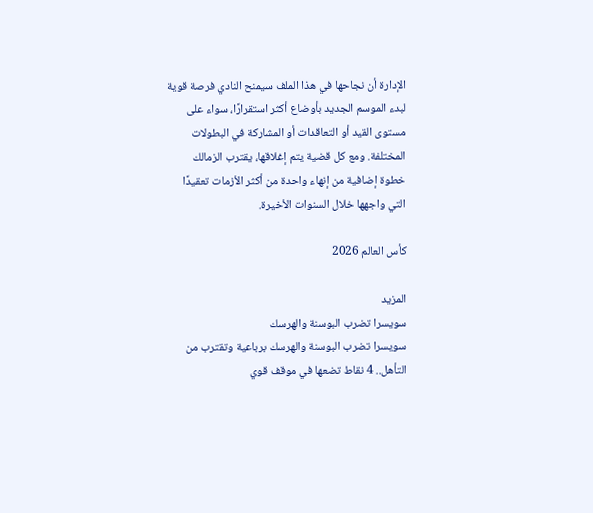الإدارة أن نجاحها في هذا الملف سيمنح النادي فرصة قوية لبدء الموسم الجديد بأوضاع أكثر استقرارًا، سواء على مستوى القيد أو التعاقدات أو المشاركة في البطولات المختلفة. ومع كل قضية يتم إغلاقها، يقترب الزمالك خطوة إضافية من إنهاء واحدة من أكثر الأزمات تعقيدًا التي واجهها خلال السنوات الأخيرة.

كأس العالم 2026

المزيد
سويسرا تضرب البوسنة والهرسك
سويسرا تضرب البوسنة والهرسك برباعية وتقترب من التأهل.. 4 نقاط تضعها في موقف قوي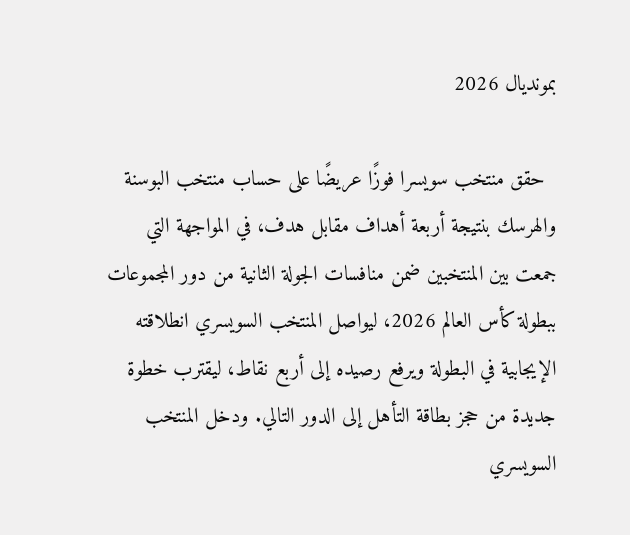بمونديال 2026

  حقق منتخب سويسرا فوزًا عريضًا على حساب منتخب البوسنة والهرسك بنتيجة أربعة أهداف مقابل هدف، في المواجهة التي جمعت بين المنتخبين ضمن منافسات الجولة الثانية من دور المجموعات ببطولة كأس العالم 2026، ليواصل المنتخب السويسري انطلاقته الإيجابية في البطولة ويرفع رصيده إلى أربع نقاط، ليقترب خطوة جديدة من حجز بطاقة التأهل إلى الدور التالي. ودخل المنتخب السويسري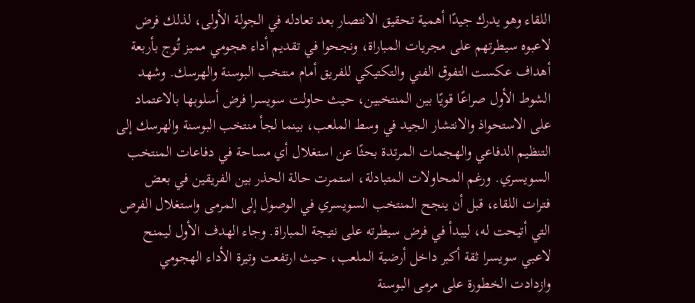اللقاء وهو يدرك جيدًا أهمية تحقيق الانتصار بعد تعادله في الجولة الأولى، لذلك فرض لاعبوه سيطرتهم على مجريات المباراة، ونجحوا في تقديم أداء هجومي مميز تُوج بأربعة أهداف عكست التفوق الفني والتكتيكي للفريق أمام منتخب البوسنة والهرسك. وشهد الشوط الأول صراعًا قويًا بين المنتخبين، حيث حاولت سويسرا فرض أسلوبها بالاعتماد على الاستحواذ والانتشار الجيد في وسط الملعب، بينما لجأ منتخب البوسنة والهرسك إلى التنظيم الدفاعي والهجمات المرتدة بحثًا عن استغلال أي مساحة في دفاعات المنتخب السويسري. ورغم المحاولات المتبادلة، استمرت حالة الحذر بين الفريقين في بعض فترات اللقاء، قبل أن ينجح المنتخب السويسري في الوصول إلى المرمى واستغلال الفرص التي أتيحت له، ليبدأ في فرض سيطرته على نتيجة المباراة. وجاء الهدف الأول ليمنح لاعبي سويسرا ثقة أكبر داخل أرضية الملعب، حيث ارتفعت وتيرة الأداء الهجومي وازدادت الخطورة على مرمى البوسنة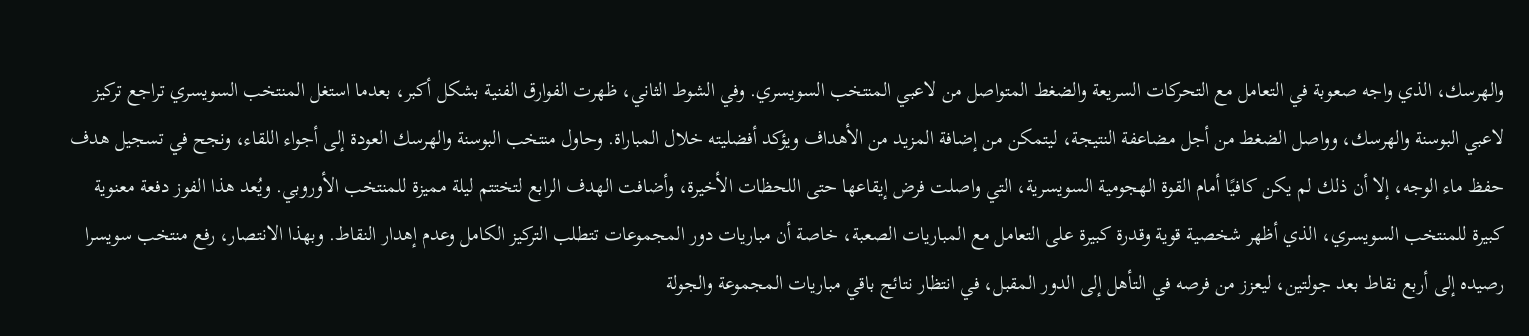والهرسك، الذي واجه صعوبة في التعامل مع التحركات السريعة والضغط المتواصل من لاعبي المنتخب السويسري. وفي الشوط الثاني، ظهرت الفوارق الفنية بشكل أكبر، بعدما استغل المنتخب السويسري تراجع تركيز لاعبي البوسنة والهرسك، وواصل الضغط من أجل مضاعفة النتيجة، ليتمكن من إضافة المزيد من الأهداف ويؤكد أفضليته خلال المباراة. وحاول منتخب البوسنة والهرسك العودة إلى أجواء اللقاء، ونجح في تسجيل هدف حفظ ماء الوجه، إلا أن ذلك لم يكن كافيًا أمام القوة الهجومية السويسرية، التي واصلت فرض إيقاعها حتى اللحظات الأخيرة، وأضافت الهدف الرابع لتختتم ليلة مميزة للمنتخب الأوروبي. ويُعد هذا الفوز دفعة معنوية كبيرة للمنتخب السويسري، الذي أظهر شخصية قوية وقدرة كبيرة على التعامل مع المباريات الصعبة، خاصة أن مباريات دور المجموعات تتطلب التركيز الكامل وعدم إهدار النقاط. وبهذا الانتصار، رفع منتخب سويسرا رصيده إلى أربع نقاط بعد جولتين، ليعزز من فرصه في التأهل إلى الدور المقبل، في انتظار نتائج باقي مباريات المجموعة والجولة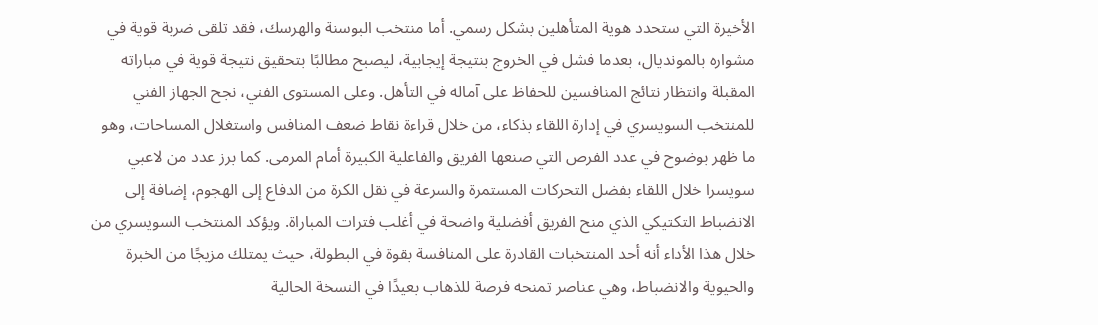الأخيرة التي ستحدد هوية المتأهلين بشكل رسمي. أما منتخب البوسنة والهرسك، فقد تلقى ضربة قوية في مشواره بالمونديال، بعدما فشل في الخروج بنتيجة إيجابية، ليصبح مطالبًا بتحقيق نتيجة قوية في مباراته المقبلة وانتظار نتائج المنافسين للحفاظ على آماله في التأهل. وعلى المستوى الفني، نجح الجهاز الفني للمنتخب السويسري في إدارة اللقاء بذكاء، من خلال قراءة نقاط ضعف المنافس واستغلال المساحات، وهو ما ظهر بوضوح في عدد الفرص التي صنعها الفريق والفاعلية الكبيرة أمام المرمى. كما برز عدد من لاعبي سويسرا خلال اللقاء بفضل التحركات المستمرة والسرعة في نقل الكرة من الدفاع إلى الهجوم، إضافة إلى الانضباط التكتيكي الذي منح الفريق أفضلية واضحة في أغلب فترات المباراة. ويؤكد المنتخب السويسري من خلال هذا الأداء أنه أحد المنتخبات القادرة على المنافسة بقوة في البطولة، حيث يمتلك مزيجًا من الخبرة والحيوية والانضباط، وهي عناصر تمنحه فرصة للذهاب بعيدًا في النسخة الحالية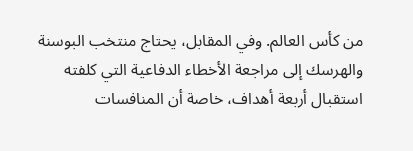من كأس العالم. وفي المقابل، يحتاج منتخب البوسنة والهرسك إلى مراجعة الأخطاء الدفاعية التي كلفته استقبال أربعة أهداف، خاصة أن المنافسات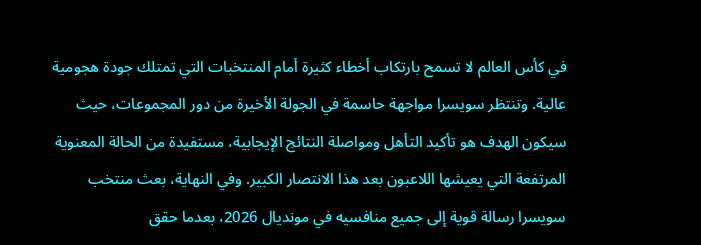في كأس العالم لا تسمح بارتكاب أخطاء كثيرة أمام المنتخبات التي تمتلك جودة هجومية عالية. وتنتظر سويسرا مواجهة حاسمة في الجولة الأخيرة من دور المجموعات، حيث سيكون الهدف هو تأكيد التأهل ومواصلة النتائج الإيجابية، مستفيدة من الحالة المعنوية المرتفعة التي يعيشها اللاعبون بعد هذا الانتصار الكبير. وفي النهاية، بعث منتخب سويسرا رسالة قوية إلى جميع منافسيه في مونديال 2026، بعدما حقق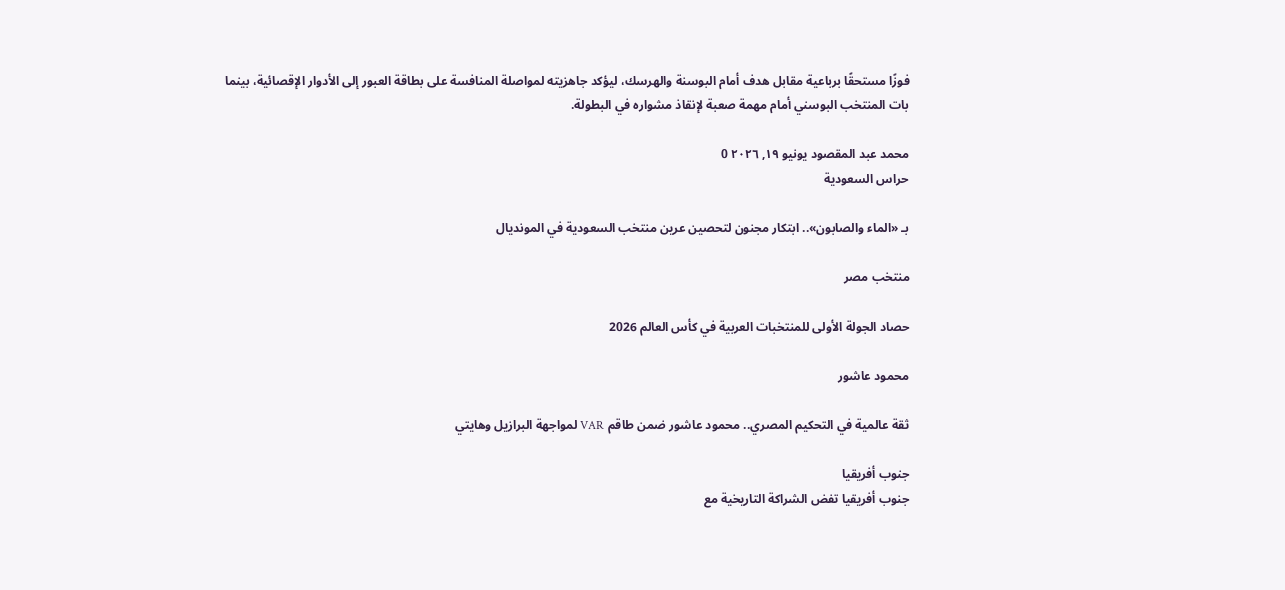فوزًا مستحقًا برباعية مقابل هدف أمام البوسنة والهرسك، ليؤكد جاهزيته لمواصلة المنافسة على بطاقة العبور إلى الأدوار الإقصائية، بينما بات المنتخب البوسني أمام مهمة صعبة لإنقاذ مشواره في البطولة.

محمد عبد المقصود يونيو ١٩, ٢٠٢٦ 0
حراس السعودية

بـ «الماء والصابون».. ابتكار مجنون لتحصين عرين منتخب السعودية في المونديال

منتخب مصر

حصاد الجولة الأولى للمنتخبات العربية في كأس العالم 2026

محمود عاشور

ثقة عالمية في التحكيم المصري.. محمود عاشور ضمن طاقم VAR لمواجهة البرازيل وهايتي

جنوب أفريقيا
جنوب أفريقيا تفض الشراكة التاريخية مع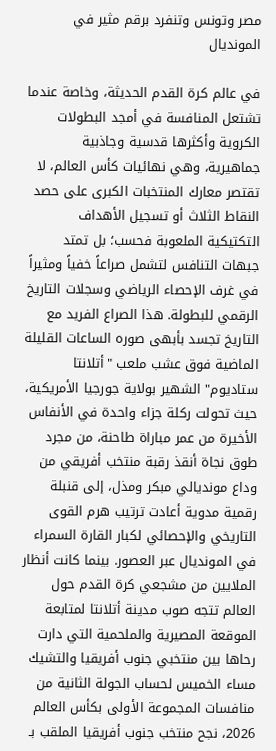مصر وتونس وتنفرد برقم مثير في المونديال

في عالم كرة القدم الحديثة، وخاصة عندما تشتعل المنافسة في أمجد البطولات الكروية وأكثرها قدسية وجاذبية جماهيرية، وهي نهائيات كأس العالم، لا تقتصر معارك المنتخبات الكبرى على حصد النقاط الثلاث أو تسجيل الأهداف التكتيكية الملعوبة فحسب؛ بل تمتد جبهات التنافس لتشمل صراعاً خفياً ومثيراً في غرف الإحصاء الرياضي وسجلات التاريخ الرقمي للبطولة. هذا الصراع الفريد مع التاريخ تجسد بأبهى صوره الساعات القليلة الماضية فوق عشب ملعب "أتلانتا ستاديوم" الشهير بولاية جورجيا الأمريكية، حيث تحولت ركلة جزاء واحدة في الأنفاس الأخيرة من عمر مباراة طاحنة، من مجرد طوق نجاة أنقذ رقبة منتخب أفريقي من وداع مونديالي مبكر ومذل، إلى قنبلة رقمية مدوية أعادت ترتيب هرم القوى التاريخي والإحصائي لكبار القارة السمراء في المونديال عبر العصور. بينما كانت أنظار الملايين من مشجعي كرة القدم حول العالم تتجه صوب مدينة أتلانتا لمتابعة الموقعة المصيرية والملحمية التي دارت رحاها بين منتخبي جنوب أفريقيا والتشيك مساء الخميس لحساب الجولة الثانية من منافسات المجموعة الأولى بكأس العالم 2026، نجح منتخب جنوب أفريقيا الملقب بـ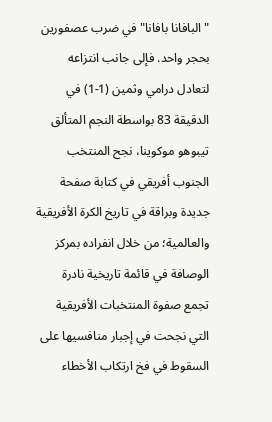"البافانا بافانا" في ضرب عصفورين بحجر واحد. فإلى جانب انتزاعه لتعادل درامي وثمين (1-1) في الدقيقة 83 بواسطة النجم المتألق تيبوهو موكوينا، نجح المنتخب الجنوب أفريقي في كتابة صفحة جديدة وبراقة في تاريخ الكرة الأفريقية والعالمية؛ من خلال انفراده بمركز الوصافة في قائمة تاريخية نادرة تجمع صفوة المنتخبات الأفريقية التي نجحت في إجبار منافسيها على السقوط في فخ ارتكاب الأخطاء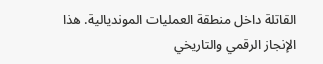القاتلة داخل منطقة العمليات المونديالية. هذا الإنجاز الرقمي والتاريخي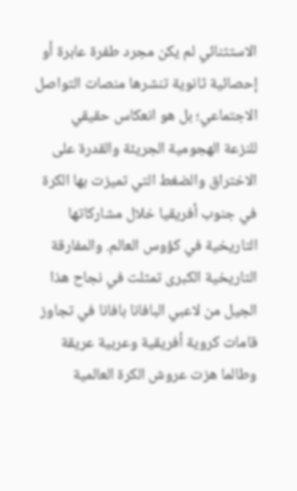الاستثنائي لم يكن مجرد طفرة عابرة أو إحصائية ثانوية تنشرها منصات التواصل الاجتماعي؛ بل هو انعكاس حقيقي للنزعة الهجومية الجريئة والقدرة على الاختراق والضغط التي تميزت بها الكرة في جنوب أفريقيا خلال مشاركاتها التاريخية في كؤوس العالم. والمفارقة التاريخية الكبرى تمثلت في نجاح هذا الجيل من لاعبي البافانا بافانا في تجاوز قامات كروية أفريقية وعربية عريقة وطالما هزت عروش الكرة العالمية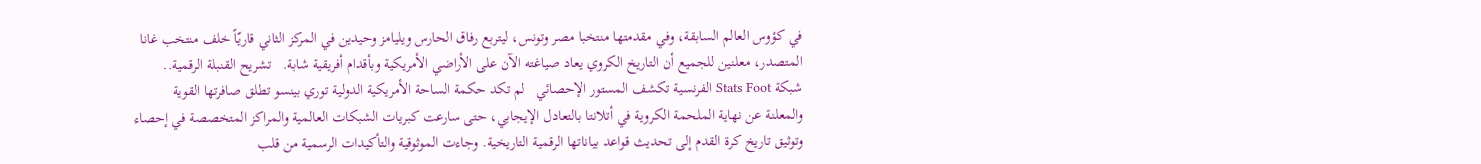في كؤوس العالم السابقة، وفي مقدمتها منتخبا مصر وتونس، ليتربع رفاق الحارس ويليامز وحيدين في المركز الثاني قاريّاً خلف منتخب غانا المتصدر، معلنين للجميع أن التاريخ الكروي يعاد صياغته الآن على الأراضي الأمريكية وبأقدام أفريقية شابة.   تشريح القنبلة الرقمية.. شبكة Stats Foot الفرنسية تكشف المستور الإحصائي   لم تكد حكمة الساحة الأمريكية الدولية توري بينسو تطلق صافرتها القوية والمعلنة عن نهاية الملحمة الكروية في أتلانتا بالتعادل الإيجابي، حتى سارعت كبريات الشبكات العالمية والمراكز المتخصصة في إحصاء وتوثيق تاريخ كرة القدم إلى تحديث قواعد بياناتها الرقمية التاريخية. وجاءت الموثوقية والتأكيدات الرسمية من قلب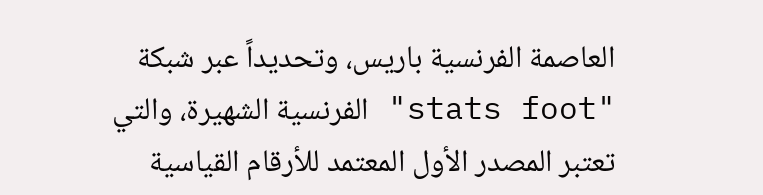العاصمة الفرنسية باريس، وتحديداً عبر شبكة "stats foot" الفرنسية الشهيرة، والتي تعتبر المصدر الأول المعتمد للأرقام القياسية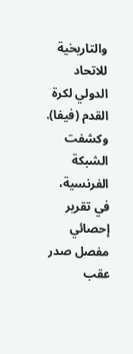والتاريخية للاتحاد الدولي لكرة القدم (فيفا). وكشفت الشبكة الفرنسية، في تقرير إحصائي مفصل صدر عقب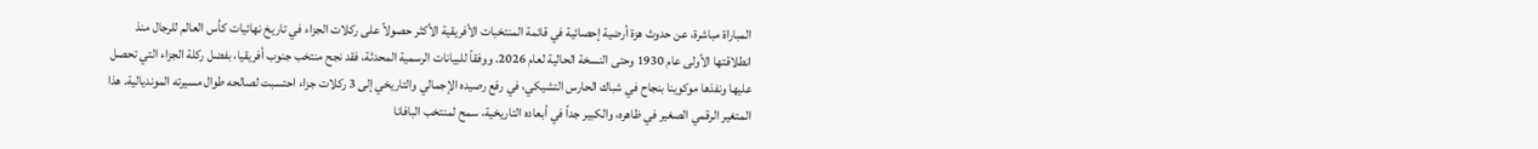المباراة مباشرة، عن حدوث هزة أرضية إحصائية في قائمة المنتخبات الأفريقية الأكثر حصولاً على ركلات الجزاء في تاريخ نهائيات كأس العالم للرجال منذ انطلاقتها الأولى عام 1930 وحتى النسخة الحالية لعام 2026. ووفقاً للبيانات الرسمية المحدثة، فقد نجح منتخب جنوب أفريقيا، بفضل ركلة الجزاء التي تحصل عليها ونفذها موكوينا بنجاح في شباك الحارس التشيكي، في رفع رصيده الإجمالي والتاريخي إلى 3 ركلات جزاء احتسبت لصالحه طوال مسيرته المونديالية. هذا المتغير الرقمي الصغير في ظاهره، والكبير جداً في أبعاده التاريخية، سمح لمنتخب البافانا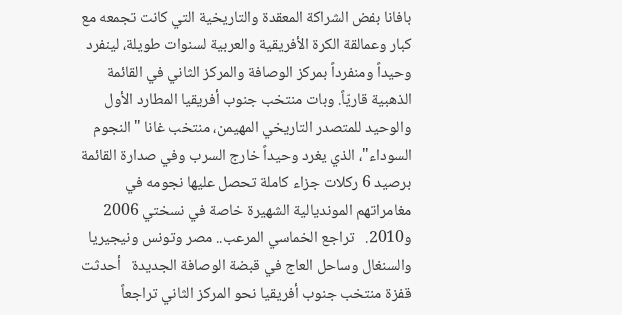بافانا بفض الشراكة المعقدة والتاريخية التي كانت تجمعه مع كبار وعمالقة الكرة الأفريقية والعربية لسنوات طويلة، لينفرد وحيداً ومنفرداً بمركز الوصافة والمركز الثاني في القائمة الذهبية قاريّاً. وبات منتخب جنوب أفريقيا المطارد الأول والوحيد للمتصدر التاريخي المهيمن، منتخب غانا "النجوم السوداء"، الذي يغرد وحيداً خارج السرب وفي صدارة القائمة برصيد 6 ركلات جزاء كاملة تحصل عليها نجومه في مغامراتهم المونديالية الشهيرة خاصة في نسختي 2006 و2010.   تراجع الخماسي المرعب.. مصر وتونس ونيجيريا والسنغال وساحل العاج في قبضة الوصافة الجديدة   أحدثت قفزة منتخب جنوب أفريقيا نحو المركز الثاني تراجعاً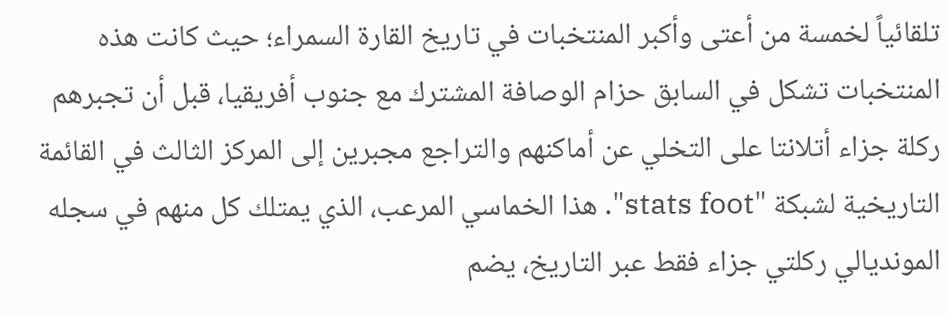تلقائياً لخمسة من أعتى وأكبر المنتخبات في تاريخ القارة السمراء؛ حيث كانت هذه المنتخبات تشكل في السابق حزام الوصافة المشترك مع جنوب أفريقيا، قبل أن تجبرهم ركلة جزاء أتلانتا على التخلي عن أماكنهم والتراجع مجبرين إلى المركز الثالث في القائمة التاريخية لشبكة "stats foot". هذا الخماسي المرعب، الذي يمتلك كل منهم في سجله المونديالي ركلتي جزاء فقط عبر التاريخ، يضم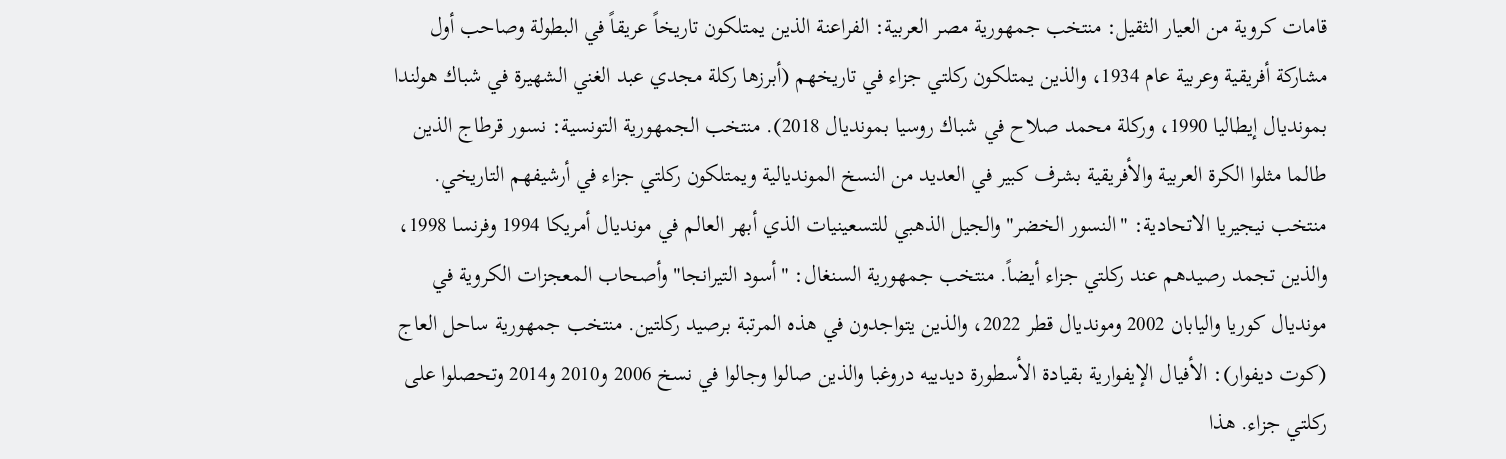قامات كروية من العيار الثقيل: منتخب جمهورية مصر العربية: الفراعنة الذين يمتلكون تاريخاً عريقاً في البطولة وصاحب أول مشاركة أفريقية وعربية عام 1934، والذين يمتلكون ركلتي جزاء في تاريخهم (أبرزها ركلة مجدي عبد الغني الشهيرة في شباك هولندا بمونديال إيطاليا 1990، وركلة محمد صلاح في شباك روسيا بمونديال 2018). منتخب الجمهورية التونسية: نسور قرطاج الذين طالما مثلوا الكرة العربية والأفريقية بشرف كبير في العديد من النسخ المونديالية ويمتلكون ركلتي جزاء في أرشيفهم التاريخي. منتخب نيجيريا الاتحادية: "النسور الخضر" والجيل الذهبي للتسعينيات الذي أبهر العالم في مونديال أمريكا 1994 وفرنسا 1998، والذين تجمد رصيدهم عند ركلتي جزاء أيضاً. منتخب جمهورية السنغال: "أسود التيرانجا" وأصحاب المعجزات الكروية في مونديال كوريا واليابان 2002 ومونديال قطر 2022، والذين يتواجدون في هذه المرتبة برصيد ركلتين. منتخب جمهورية ساحل العاج (كوت ديفوار): الأفيال الإيفوارية بقيادة الأسطورة ديدييه دروغبا والذين صالوا وجالوا في نسخ 2006 و2010 و2014 وتحصلوا على ركلتي جزاء. هذا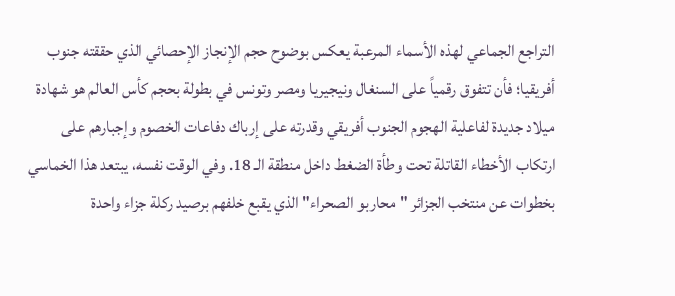التراجع الجماعي لهذه الأسماء المرعبة يعكس بوضوح حجم الإنجاز الإحصائي الذي حققته جنوب أفريقيا؛ فأن تتفوق رقمياً على السنغال ونيجيريا ومصر وتونس في بطولة بحجم كأس العالم هو شهادة ميلاد جديدة لفاعلية الهجوم الجنوب أفريقي وقدرته على إرباك دفاعات الخصوم وإجبارهم على ارتكاب الأخطاء القاتلة تحت وطأة الضغط داخل منطقة الـ 18. وفي الوقت نفسه، يبتعد هذا الخماسي بخطوات عن منتخب الجزائر "محاربو الصحراء" الذي يقبع خلفهم برصيد ركلة جزاء واحدة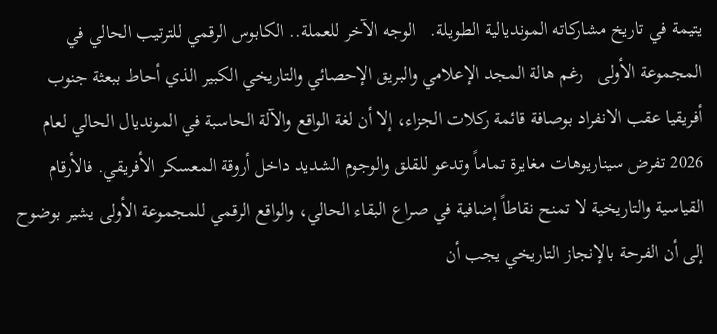يتيمة في تاريخ مشاركاته المونديالية الطويلة.   الوجه الآخر للعملة.. الكابوس الرقمي للترتيب الحالي في المجموعة الأولى   رغم هالة المجد الإعلامي والبريق الإحصائي والتاريخي الكبير الذي أحاط ببعثة جنوب أفريقيا عقب الانفراد بوصافة قائمة ركلات الجزاء، إلا أن لغة الواقع والآلة الحاسبة في المونديال الحالي لعام 2026 تفرض سيناريوهات مغايرة تماماً وتدعو للقلق والوجوم الشديد داخل أروقة المعسكر الأفريقي. فالأرقام القياسية والتاريخية لا تمنح نقاطاً إضافية في صراع البقاء الحالي، والواقع الرقمي للمجموعة الأولى يشير بوضوح إلى أن الفرحة بالإنجاز التاريخي يجب أن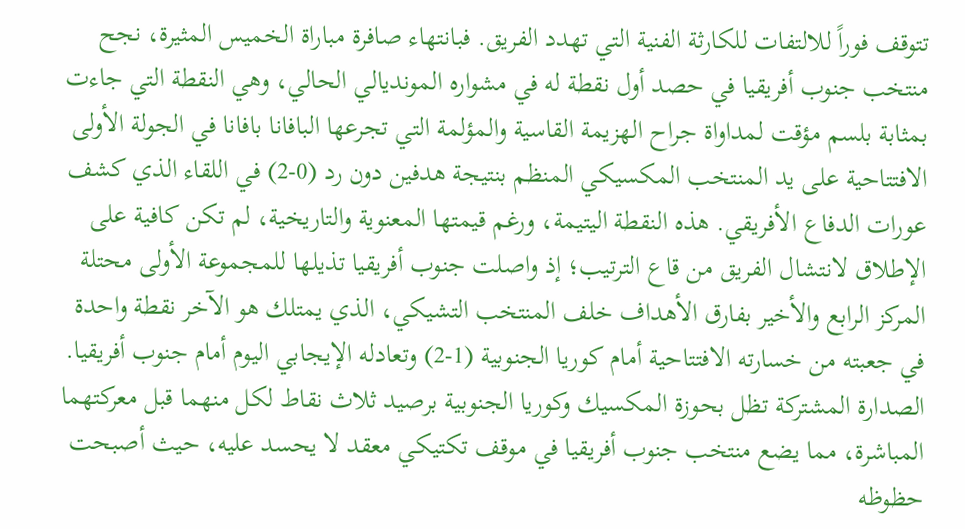تتوقف فوراً للالتفات للكارثة الفنية التي تهدد الفريق. فبانتهاء صافرة مباراة الخميس المثيرة، نجح منتخب جنوب أفريقيا في حصد أول نقطة له في مشواره المونديالي الحالي، وهي النقطة التي جاءت بمثابة بلسم مؤقت لمداواة جراح الهزيمة القاسية والمؤلمة التي تجرعها البافانا بافانا في الجولة الأولى الافتتاحية على يد المنتخب المكسيكي المنظم بنتيجة هدفين دون رد (0-2) في اللقاء الذي كشف عورات الدفاع الأفريقي. هذه النقطة اليتيمة، ورغم قيمتها المعنوية والتاريخية، لم تكن كافية على الإطلاق لانتشال الفريق من قاع الترتيب؛ إذ واصلت جنوب أفريقيا تذيلها للمجموعة الأولى محتلة المركز الرابع والأخير بفارق الأهداف خلف المنتخب التشيكي، الذي يمتلك هو الآخر نقطة واحدة في جعبته من خسارته الافتتاحية أمام كوريا الجنوبية (1-2) وتعادله الإيجابي اليوم أمام جنوب أفريقيا. الصدارة المشتركة تظل بحوزة المكسيك وكوريا الجنوبية برصيد ثلاث نقاط لكل منهما قبل معركتهما المباشرة، مما يضع منتخب جنوب أفريقيا في موقف تكتيكي معقد لا يحسد عليه، حيث أصبحت حظوظه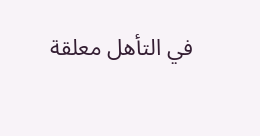في التأهل معلقة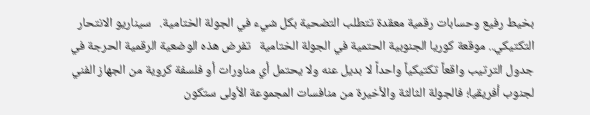بخيط رفيع وحسابات رقمية معقدة تتطلب التضحية بكل شيء في الجولة الختامية.   سيناريو الانتحار التكتيكي.. موقعة كوريا الجنوبية الحتمية في الجولة الختامية   تفرض هذه الوضعية الرقمية الحرجة في جدول الترتيب واقعاً تكتيكياً واحداً لا بديل عنه ولا يحتمل أي مناورات أو فلسفة كروية من الجهاز الفني لجنوب أفريقيا؛ فالجولة الثالثة والأخيرة من منافسات المجموعة الأولى ستكون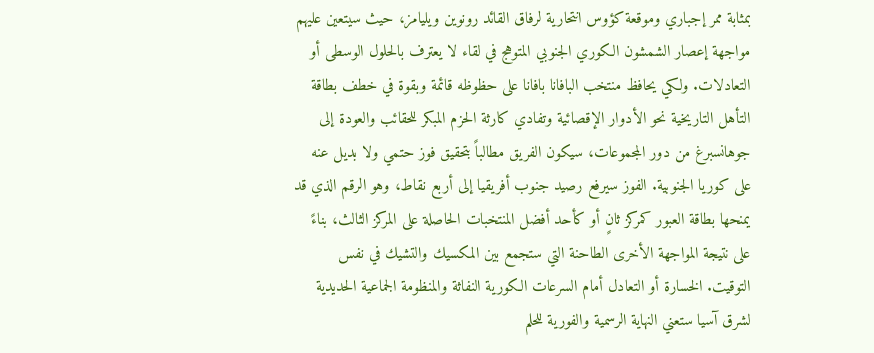بمثابة ممر إجباري وموقعة كؤوس انتحارية لرفاق القائد رونوين ويليامز، حيث سيتعين عليهم مواجهة إعصار الشمشون الكوري الجنوبي المتوهج في لقاء لا يعترف بالحلول الوسطى أو التعادلات. ولكي يحافظ منتخب البافانا بافانا على حظوظه قائمة وبقوة في خطف بطاقة التأهل التاريخية نحو الأدوار الإقصائية وتفادي كارثة الحزم المبكر للحقائب والعودة إلى جوهانسبرغ من دور المجموعات، سيكون الفريق مطالباً بتحقيق فوز حتمي ولا بديل عنه على كوريا الجنوبية. الفوز سيرفع رصيد جنوب أفريقيا إلى أربع نقاط، وهو الرقم الذي قد يمنحها بطاقة العبور كمركز ثانٍ أو كأحد أفضل المنتخبات الحاصلة على المركز الثالث، بناءً على نتيجة المواجهة الأخرى الطاحنة التي ستجمع بين المكسيك والتشيك في نفس التوقيت. الخسارة أو التعادل أمام السرعات الكورية النفاثة والمنظومة الجماعية الحديدية لشرق آسيا ستعني النهاية الرسمية والفورية للحلم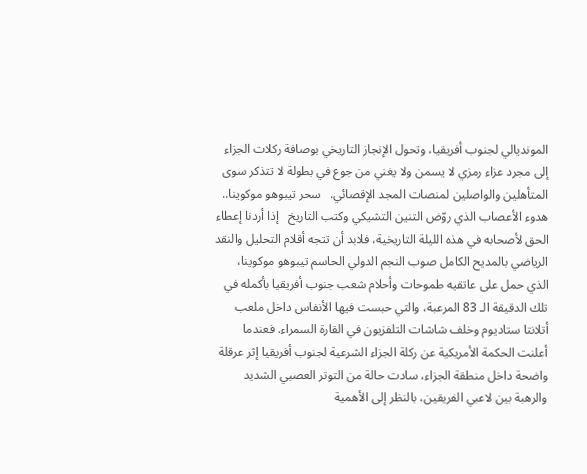المونديالي لجنوب أفريقيا، وتحول الإنجاز التاريخي بوصافة ركلات الجزاء إلى مجرد عزاء رمزي لا يسمن ولا يغني من جوع في بطولة لا تتذكر سوى المتأهلين والواصلين لمنصات المجد الإقصائي.   سحر تيبوهو موكوينا.. هدوء الأعصاب الذي روّض التنين التشيكي وكتب التاريخ   إذا أردنا إعطاء الحق لأصحابه في هذه الليلة التاريخية، فلابد أن تتجه أقلام التحليل والنقد الرياضي بالمديح الكامل صوب النجم الدولي الحاسم تيبوهو موكوينا، الذي حمل على عاتقيه طموحات وأحلام شعب جنوب أفريقيا بأكمله في تلك الدقيقة الـ 83 المرعبة، والتي حبست فيها الأنفاس داخل ملعب أتلانتا ستاديوم وخلف شاشات التلفزيون في القارة السمراء. فعندما أعلنت الحكمة الأمريكية عن ركلة الجزاء الشرعية لجنوب أفريقيا إثر عرقلة واضحة داخل منطقة الجزاء، سادت حالة من التوتر العصبي الشديد والرهبة بين لاعبي الفريقين، بالنظر إلى الأهمية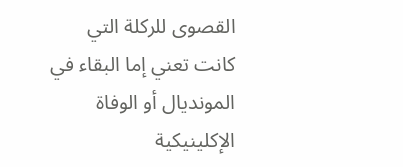القصوى للركلة التي كانت تعني إما البقاء في المونديال أو الوفاة الإكلينيكية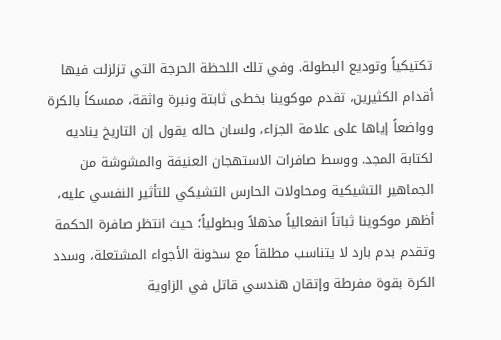تكتيكياً وتوديع البطولة. وفي تلك اللحظة الحرجة التي تزلزلت فيها أقدام الكثيرين، تقدم موكوينا بخطى ثابتة ونبرة واثقة، ممسكاً بالكرة وواضعاً إياها على علامة الجزاء، ولسان حاله يقول إن التاريخ يناديه لكتابة المجد. ووسط صافرات الاستهجان العنيفة والمشوشة من الجماهير التشيكية ومحاولات الحارس التشيكي للتأثير النفسي عليه، أظهر موكوينا ثباتاً انفعالياً مذهلاً وبطولياً؛ حيث انتظر صافرة الحكمة وتقدم بدم بارد لا يتناسب مطلقاً مع سخونة الأجواء المشتعلة، وسدد الكرة بقوة مفرطة وإتقان هندسي قاتل في الزاوية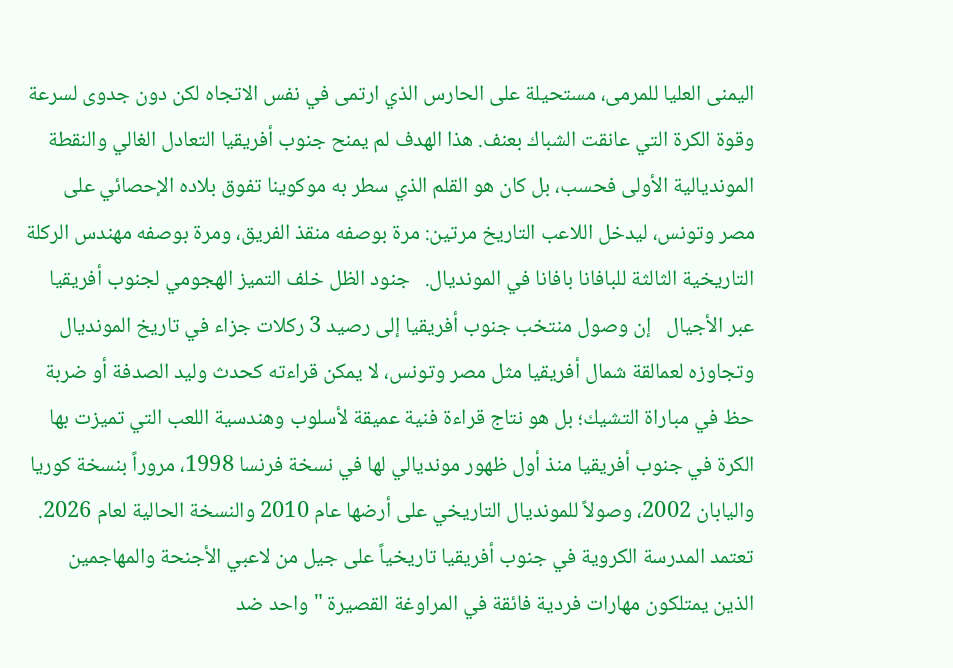اليمنى العليا للمرمى، مستحيلة على الحارس الذي ارتمى في نفس الاتجاه لكن دون جدوى لسرعة وقوة الكرة التي عانقت الشباك بعنف. هذا الهدف لم يمنح جنوب أفريقيا التعادل الغالي والنقطة المونديالية الأولى فحسب، بل كان هو القلم الذي سطر به موكوينا تفوق بلاده الإحصائي على مصر وتونس، ليدخل اللاعب التاريخ مرتين: مرة بوصفه منقذ الفريق، ومرة بوصفه مهندس الركلة التاريخية الثالثة للبافانا بافانا في المونديال.   جنود الظل خلف التميز الهجومي لجنوب أفريقيا عبر الأجيال   إن وصول منتخب جنوب أفريقيا إلى رصيد 3 ركلات جزاء في تاريخ المونديال وتجاوزه لعمالقة شمال أفريقيا مثل مصر وتونس، لا يمكن قراءته كحدث وليد الصدفة أو ضربة حظ في مباراة التشيك؛ بل هو نتاج قراءة فنية عميقة لأسلوب وهندسية اللعب التي تميزت بها الكرة في جنوب أفريقيا منذ أول ظهور مونديالي لها في نسخة فرنسا 1998، مروراً بنسخة كوريا واليابان 2002، وصولاً للمونديال التاريخي على أرضها عام 2010 والنسخة الحالية لعام 2026. تعتمد المدرسة الكروية في جنوب أفريقيا تاريخياً على جيل من لاعبي الأجنحة والمهاجمين الذين يمتلكون مهارات فردية فائقة في المراوغة القصيرة "واحد ضد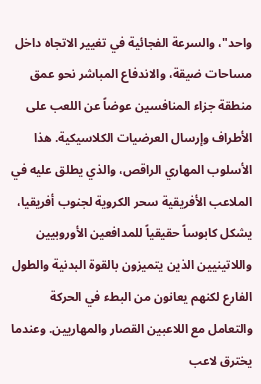واحد"، والسرعة الفجائية في تغيير الاتجاه داخل مساحات ضيقة، والاندفاع المباشر نحو عمق منطقة جزاء المنافسين عوضاً عن اللعب على الأطراف وإرسال العرضيات الكلاسيكية. هذا الأسلوب المهاري الراقص، والذي يطلق عليه في الملاعب الأفريقية سحر الكروية لجنوب أفريقيا، يشكل كابوساً حقيقياً للمدافعين الأوروبيين واللاتينيين الذين يتميزون بالقوة البدنية والطول الفارع لكنهم يعانون من البطء في الحركة والتعامل مع اللاعبين القصار والمهاريين. وعندما يخترق لاعب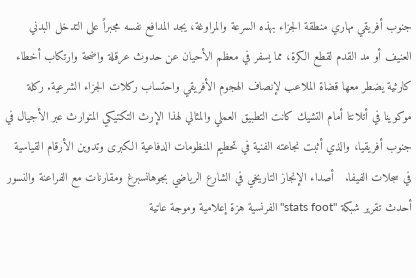جنوب أفريقي مهاري منطقة الجزاء بهذه السرعة والمراوغة، يجد المدافع نفسه مجبراً على التدخل البدني العنيف أو مد القدم لقطع الكرة، مما يسفر في معظم الأحيان عن حدوث عرقلة واضحة وارتكاب أخطاء كارثية يضطر معها قضاة الملاعب لإنصاف الهجوم الأفريقي واحتساب ركلات الجزاء الشرعية. ركلة موكوينا في أتلانتا أمام التشيك كانت التطبيق العملي والمثالي لهذا الإرث التكتيكي المتوارث عبر الأجيال في جنوب أفريقيا، والذي أثبت نجاعته الفنية في تحطيم المنظومات الدفاعية الكبرى وتدوين الأرقام القياسية في سجلات الفيفا.   أصداء الإنجاز التاريخي في الشارع الرياضي بجوهانسبرغ ومقارنات مع الفراعنة والنسور   أحدث تقرير شبكة "stats foot" الفرنسية هزة إعلامية وموجة عاتية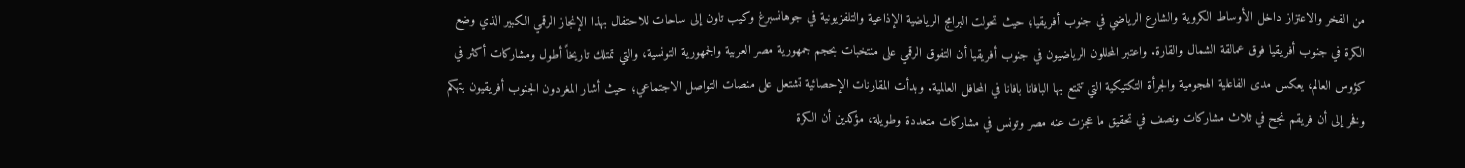من الفخر والاعتزاز داخل الأوساط الكروية والشارع الرياضي في جنوب أفريقيا؛ حيث تحولت البرامج الرياضية الإذاعية والتلفزيونية في جوهانسبرغ وكيب تاون إلى ساحات للاحتفال بهذا الإنجاز الرقمي الكبير الذي وضع الكرة في جنوب أفريقيا فوق عمالقة الشمال والقارة. واعتبر المحللون الرياضيون في جنوب أفريقيا أن التفوق الرقمي على منتخبات بحجم جمهورية مصر العربية والجمهورية التونسية، والتي تمتلك تاريخاً أطول ومشاركات أكثر في كؤوس العالم، يعكس مدى الفاعلية الهجومية والجرأة التكتيكية التي تتمتع بها البافانا بافانا في المحافل العالمية. وبدأت المقارنات الإحصائية تشتعل على منصات التواصل الاجتماعي؛ حيث أشار المغردون الجنوب أفريقيون بتهكم وفخر إلى أن فريقم نجح في ثلاث مشاركات ونصف في تحقيق ما عجزت عنه مصر وتونس في مشاركات متعددة وطويلة، مؤكدين أن الكرة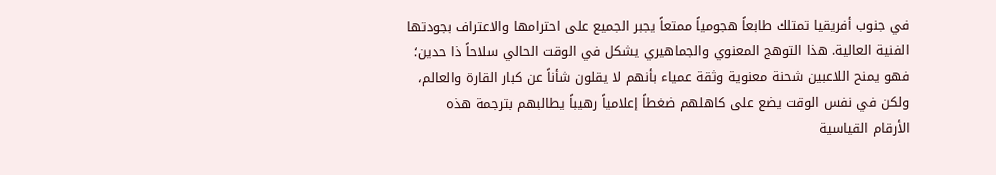في جنوب أفريقيا تمتلك طابعاً هجومياً ممتعاً يجبر الجميع على احترامها والاعتراف بجودتها الفنية العالية. هذا التوهج المعنوي والجماهيري يشكل في الوقت الحالي سلاحاً ذا حدين؛ فهو يمنح اللاعبين شحنة معنوية وثقة عمياء بأنهم لا يقلون شأناً عن كبار القارة والعالم، ولكن في نفس الوقت يضع على كاهلهم ضغطاً إعلامياً رهيباً يطالبهم بترجمة هذه الأرقام القياسية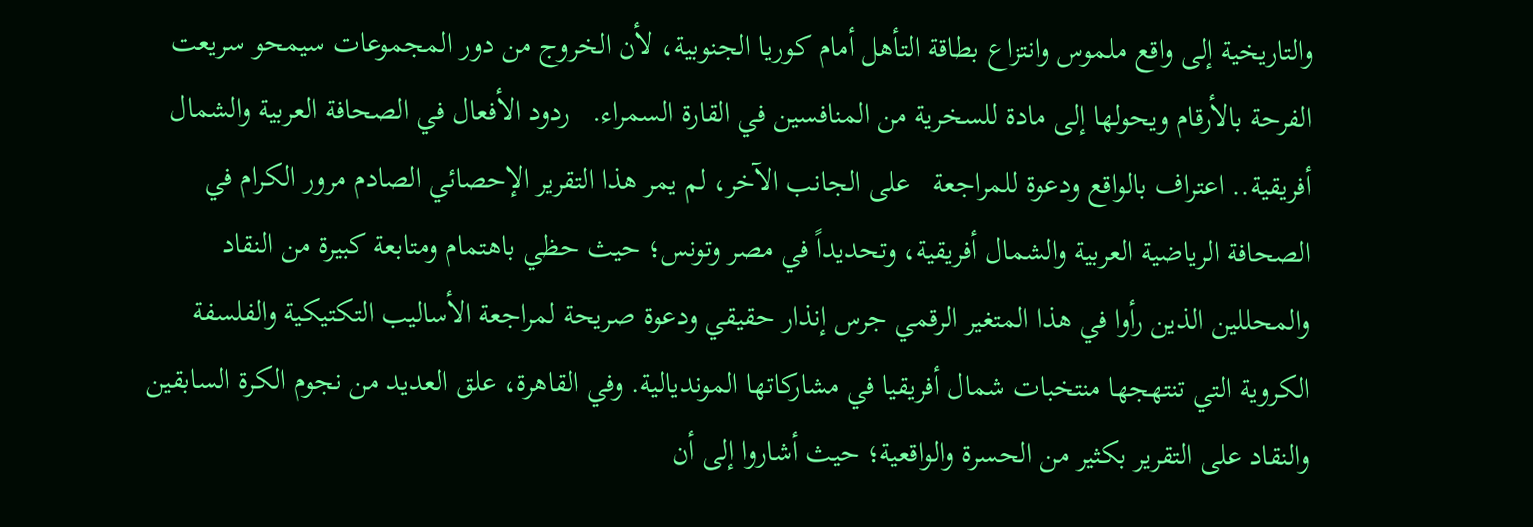والتاريخية إلى واقع ملموس وانتزاع بطاقة التأهل أمام كوريا الجنوبية، لأن الخروج من دور المجموعات سيمحو سريعت الفرحة بالأرقام ويحولها إلى مادة للسخرية من المنافسين في القارة السمراء.   ردود الأفعال في الصحافة العربية والشمال أفريقية.. اعتراف بالواقع ودعوة للمراجعة   على الجانب الآخر، لم يمر هذا التقرير الإحصائي الصادم مرور الكرام في الصحافة الرياضية العربية والشمال أفريقية، وتحديداً في مصر وتونس؛ حيث حظي باهتمام ومتابعة كبيرة من النقاد والمحللين الذين رأوا في هذا المتغير الرقمي جرس إنذار حقيقي ودعوة صريحة لمراجعة الأساليب التكتيكية والفلسفة الكروية التي تنتهجها منتخبات شمال أفريقيا في مشاركاتها المونديالية. وفي القاهرة، علق العديد من نجوم الكرة السابقين والنقاد على التقرير بكثير من الحسرة والواقعية؛ حيث أشاروا إلى أن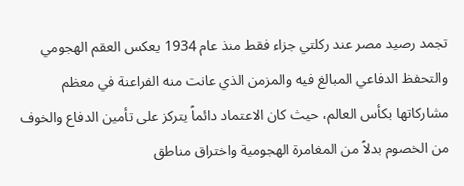تجمد رصيد مصر عند ركلتي جزاء فقط منذ عام 1934 يعكس العقم الهجومي والتحفظ الدفاعي المبالغ فيه والمزمن الذي عانت منه الفراعنة في معظم مشاركاتها بكأس العالم، حيث كان الاعتماد دائماً يتركز على تأمين الدفاع والخوف من الخصوم بدلاً من المغامرة الهجومية واختراق مناطق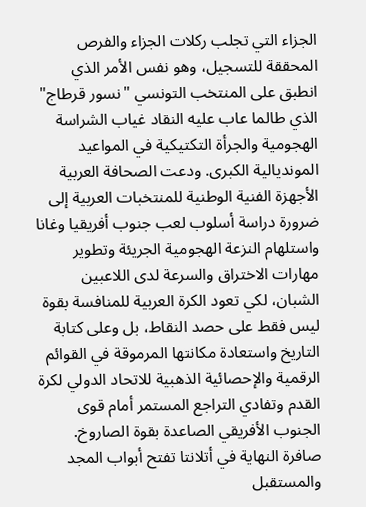الجزاء التي تجلب ركلات الجزاء والفرص المحققة للتسجيل، وهو نفس الأمر الذي انطبق على المنتخب التونسي "نسور قرطاج" الذي طالما عاب عليه النقاد غياب الشراسة الهجومية والجرأة التكتيكية في المواعيد المونديالية الكبرى. ودعت الصحافة العربية الأجهزة الفنية الوطنية للمنتخبات العربية إلى ضرورة دراسة أسلوب لعب جنوب أفريقيا وغانا واستلهام النزعة الهجومية الجريئة وتطوير مهارات الاختراق والسرعة لدى اللاعبين الشبان، لكي تعود الكرة العربية للمنافسة بقوة ليس فقط على حصد النقاط، بل وعلى كتابة التاريخ واستعادة مكانتها المرموقة في القوائم الرقمية والإحصائية الذهبية للاتحاد الدولي لكرة القدم وتفادي التراجع المستمر أمام قوى الجنوب الأفريقي الصاعدة بقوة الصاروخ.   صافرة النهاية في أتلانتا تفتح أبواب المجد والمستقبل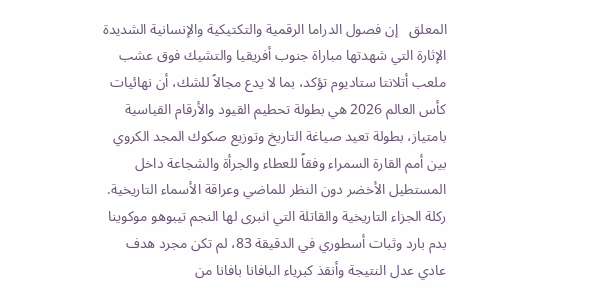المعلق   إن فصول الدراما الرقمية والتكتيكية والإنسانية الشديدة الإثارة التي شهدتها مباراة جنوب أفريقيا والتشيك فوق عشب ملعب أتلانتا ستاديوم تؤكد، بما لا يدع مجالاً للشك، أن نهائيات كأس العالم 2026 هي بطولة تحطيم القيود والأرقام القياسية بامتياز، بطولة تعيد صياغة التاريخ وتوزيع صكوك المجد الكروي بين أمم القارة السمراء وفقاً للعطاء والجرأة والشجاعة داخل المستطيل الأخضر دون النظر للماضي وعراقة الأسماء التاريخية. ركلة الجزاء التاريخية والقاتلة التي انبرى لها النجم تيبوهو موكوينا بدم بارد وثبات أسطوري في الدقيقة 83، لم تكن مجرد هدف عادي عدل النتيجة وأنقذ كبرياء البافانا بافانا من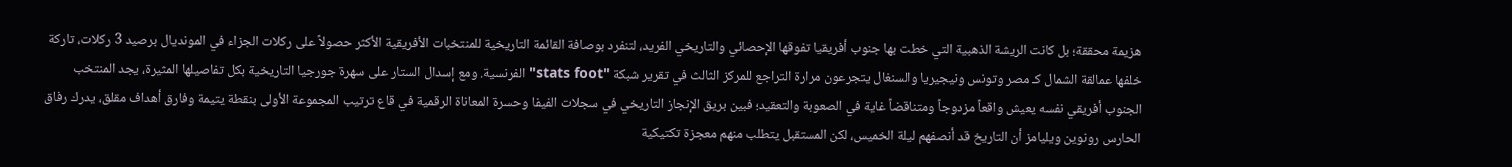هزيمة محققة؛ بل كانت الريشة الذهبية التي خطت بها جنوب أفريقيا تفوقها الإحصائي والتاريخي الفريد، لتنفرد بوصافة القائمة التاريخية للمنتخبات الأفريقية الأكثر حصولاً على ركلات الجزاء في المونديال برصيد 3 ركلات، تاركة خلفها عمالقة الشمال كـ مصر وتونس ونيجيريا والسنغال يتجرعون مرارة التراجع للمركز الثالث في تقرير شبكة "stats foot" الفرنسية. ومع إسدال الستار على سهرة جورجيا التاريخية بكل تفاصيلها المثيرة، يجد المنتخب الجنوب أفريقي نفسه يعيش واقعاً مزدوجاً ومتناقضاً غاية في الصعوبة والتعقيد؛ فبين بريق الإنجاز التاريخي في سجلات الفيفا وحسرة المعاناة الرقمية في قاع ترتيب المجموعة الأولى بنقطة يتيمة وفارق أهداف مقلق، يدرك رفاق الحارس رونوين ويليامز أن التاريخ قد أنصفهم ليلة الخميس، لكن المستقبل يتطلب منهم معجزة تكتيكية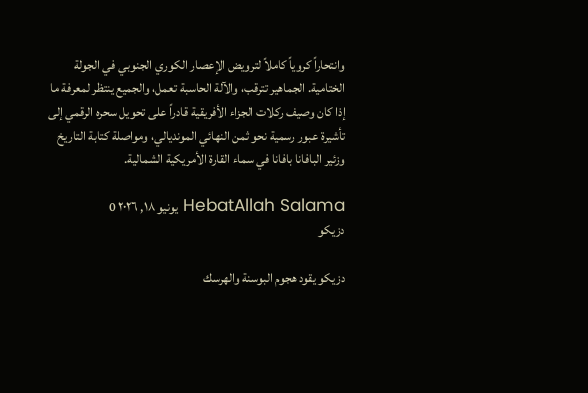وانتحاراً كروياً كاملاً لترويض الإعصار الكوري الجنوبي في الجولة الختامية. الجماهير تترقب، والآلة الحاسبة تعمل، والجميع ينتظر لمعرفة ما إذا كان وصيف ركلات الجزاء الأفريقية قادراً على تحويل سحره الرقمي إلى تأشيرة عبور رسمية نحو ثمن النهائي المونديالي، ومواصلة كتابة التاريخ وزئير البافانا بافانا في سماء القارة الأمريكية الشمالية.

HebatAllah Salama يونيو ١٨, ٢٠٢٦ 0
دزيكو

دزيكو يقود هجوم البوسنة والهرسك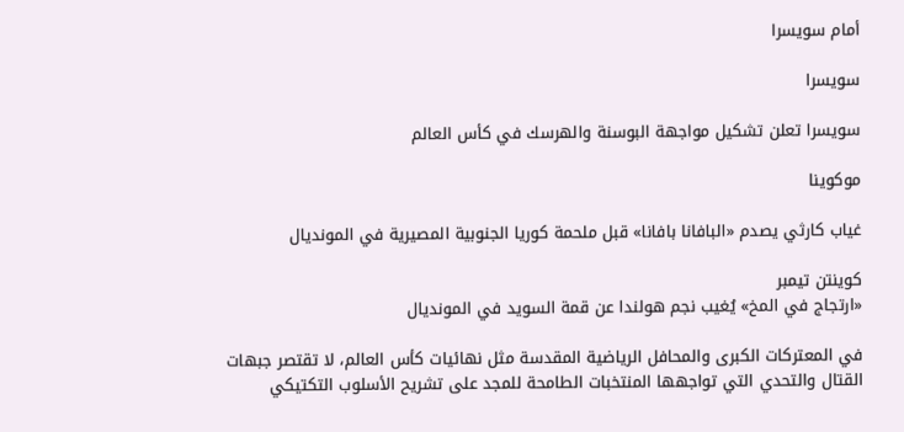أمام سويسرا

سويسرا

سويسرا تعلن تشكيل مواجهة البوسنة والهرسك في كأس العالم

موكوينا

غياب كارثي يصدم «البافانا بافانا» قبل ملحمة كوريا الجنوبية المصيرية في المونديال

كوينتن تيمبر
«ارتجاج في المخ» يُغيب نجم هولندا عن قمة السويد في المونديال

في المعتركات الكبرى والمحافل الرياضية المقدسة مثل نهائيات كأس العالم، لا تقتصر جبهات القتال والتحدي التي تواجهها المنتخبات الطامحة للمجد على تشريح الأسلوب التكتيكي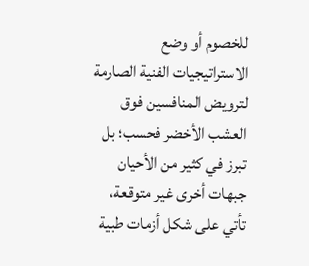للخصوم أو وضع الاستراتيجيات الفنية الصارمة لترويض المنافسين فوق العشب الأخضر فحسب؛ بل تبرز في كثير من الأحيان جبهات أخرى غير متوقعة، تأتي على شكل أزمات طبية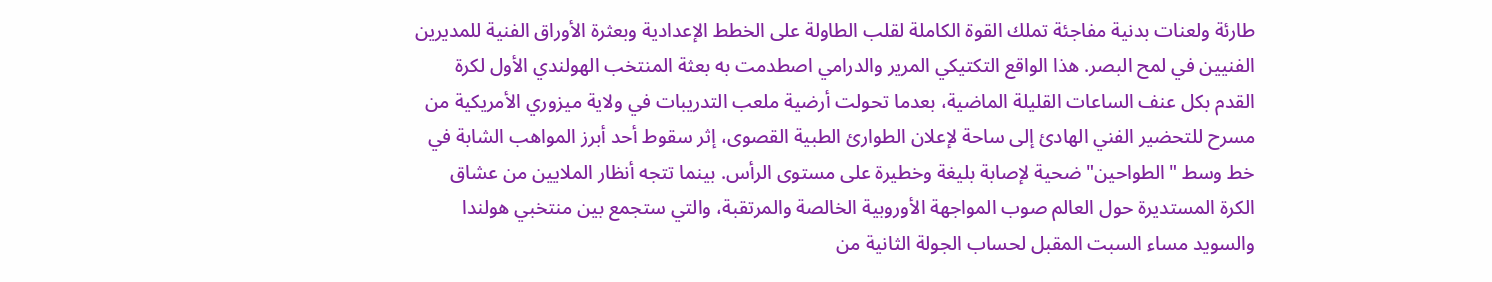طارئة ولعنات بدنية مفاجئة تملك القوة الكاملة لقلب الطاولة على الخطط الإعدادية وبعثرة الأوراق الفنية للمديرين الفنيين في لمح البصر. هذا الواقع التكتيكي المرير والدرامي اصطدمت به بعثة المنتخب الهولندي الأول لكرة القدم بكل عنف الساعات القليلة الماضية، بعدما تحولت أرضية ملعب التدريبات في ولاية ميزوري الأمريكية من مسرح للتحضير الفني الهادئ إلى ساحة لإعلان الطوارئ الطبية القصوى، إثر سقوط أحد أبرز المواهب الشابة في خط وسط "الطواحين" ضحية لإصابة بليغة وخطيرة على مستوى الرأس. بينما تتجه أنظار الملايين من عشاق الكرة المستديرة حول العالم صوب المواجهة الأوروبية الخالصة والمرتقبة، والتي ستجمع بين منتخبي هولندا والسويد مساء السبت المقبل لحساب الجولة الثانية من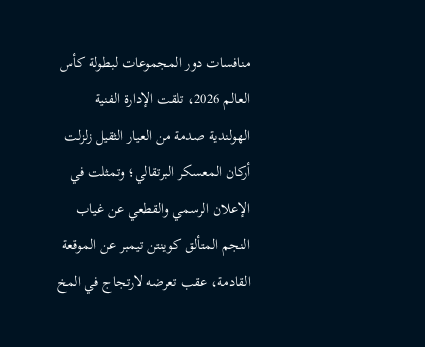منافسات دور المجموعات لبطولة كأس العالم 2026، تلقت الإدارة الفنية الهولندية صدمة من العيار الثقيل زلزلت أركان المعسكر البرتقالي؛ وتمثلت في الإعلان الرسمي والقطعي عن غياب النجم المتألق كوينتن تيمبر عن الموقعة القادمة، عقب تعرضه لارتجاج في المخ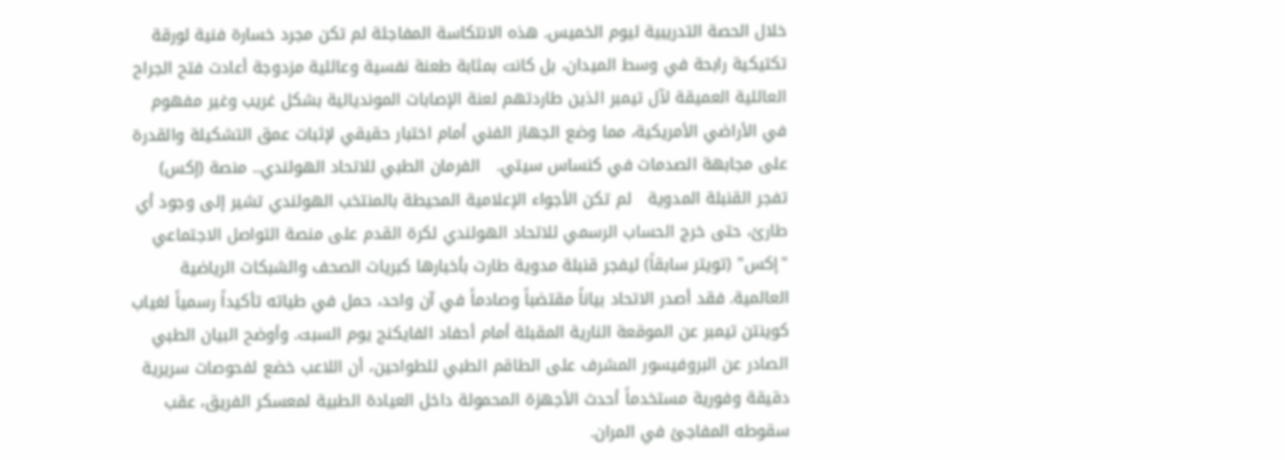خلال الحصة التدريبية ليوم الخميس. هذه الانتكاسة المفاجئة لم تكن مجرد خسارة فنية لورقة تكتيكية رابحة في وسط الميدان، بل كانت بمثابة طعنة نفسية وعائلية مزدوجة أعادت فتح الجراح العائلية العميقة لآل تيمبر الذين طاردتهم لعنة الإصابات المونديالية بشكل غريب وغير مفهوم في الأراضي الأمريكية، مما وضع الجهاز الفني أمام اختبار حقيقي لإثبات عمق التشكيلة والقدرة على مجابهة الصدمات في كنساس سيتي.   الفرمان الطبي للاتحاد الهولندي.. منصة (إكس) تفجر القنبلة المدوية   لم تكن الأجواء الإعلامية المحيطة بالمنتخب الهولندي تشير إلى وجود أي طارئ، حتى خرج الحساب الرسمي للاتحاد الهولندي لكرة القدم على منصة التواصل الاجتماعي "إكس" (تويتر سابقاً) ليفجر قنبلة مدوية طارت بأخبارها كبريات الصحف والشبكات الرياضية العالمية. فقد أصدر الاتحاد بياناً مقتضباً وصادماً في آن واحد، حمل في طياته تأكيداً رسمياً لغياب كوينتن تيمبر عن الموقعة النارية المقبلة أمام أحفاد الفايكنج يوم السبت. وأوضح البيان الطبي الصادر عن البروفيسور المشرف على الطاقم الطبي للطواحين، أن اللاعب خضع لفحوصات سريرية دقيقة وفورية مستخدماً أحدث الأجهزة المحمولة داخل العيادة الطبية لمعسكر الفريق، عقب سقوطه المفاجئ في المران.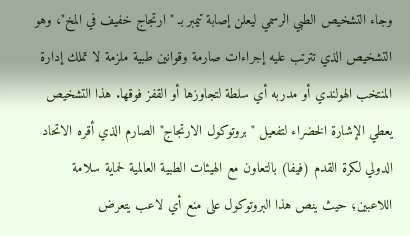وجاء التشخيص الطبي الرسمي ليعلن إصابة تيمبر بـ "ارتجاج خفيف في المخ"، وهو التشخيص الذي تترتب عليه إجراءات صارمة وقوانين طبية ملزمة لا تملك إدارة المنتخب الهولندي أو مدربه أي سلطة لتجاوزها أو القفز فوقها. هذا التشخيص يعطي الإشارة الخضراء لتفعيل "بروتوكول الارتجاج" الصارم الذي أقره الاتحاد الدولي لكرة القدم (فيفا) بالتعاون مع الهيئات الطبية العالمية لحماية سلامة اللاعبين؛ حيث ينص هذا البروتوكول على منع أي لاعب يتعرض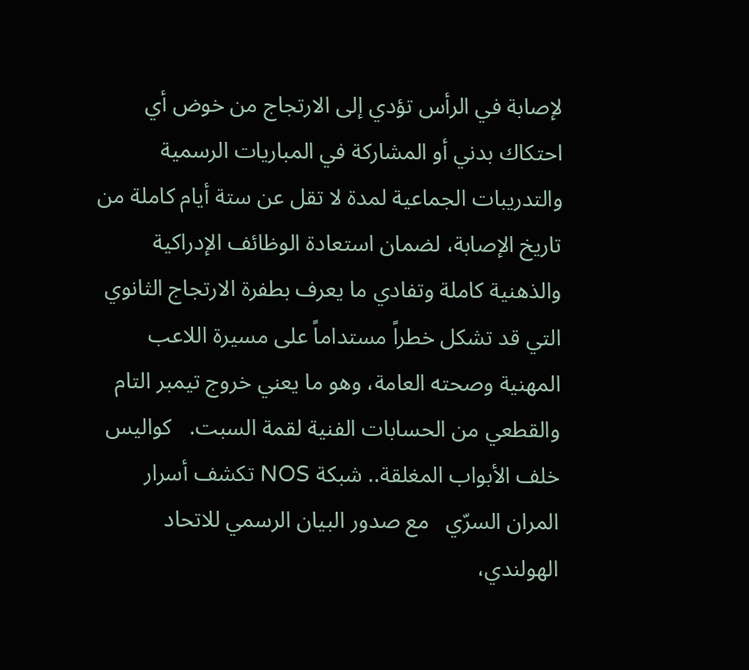لإصابة في الرأس تؤدي إلى الارتجاج من خوض أي احتكاك بدني أو المشاركة في المباريات الرسمية والتدريبات الجماعية لمدة لا تقل عن ستة أيام كاملة من تاريخ الإصابة، لضمان استعادة الوظائف الإدراكية والذهنية كاملة وتفادي ما يعرف بطفرة الارتجاج الثانوي التي قد تشكل خطراً مستداماً على مسيرة اللاعب المهنية وصحته العامة، وهو ما يعني خروج تيمبر التام والقطعي من الحسابات الفنية لقمة السبت.   كواليس خلف الأبواب المغلقة.. شبكة NOS تكشف أسرار المران السرّي   مع صدور البيان الرسمي للاتحاد الهولندي،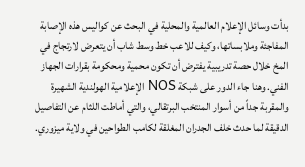بدأت وسائل الإعلام العالمية والمحلية في البحث عن كواليس هذه الإصابة المفاجئة وملابساتها، وكيف للاعب خط وسط شاب أن يتعرض لارتجاج في المخ خلال حصة تدريبية يفترض أن تكون محمية ومحكومة بقرارات الجهاز الفني. وهنا جاء الدور على شبكة NOS الإعلامية الهولندية الشهيرة والمقربة جداً من أسوار المنتخب البرتقالي، والتي أماطت اللثام عن التفاصيل الدقيقة لما حدث خلف الجدران المغلقة لكامب الطواحين في ولاية ميزوري.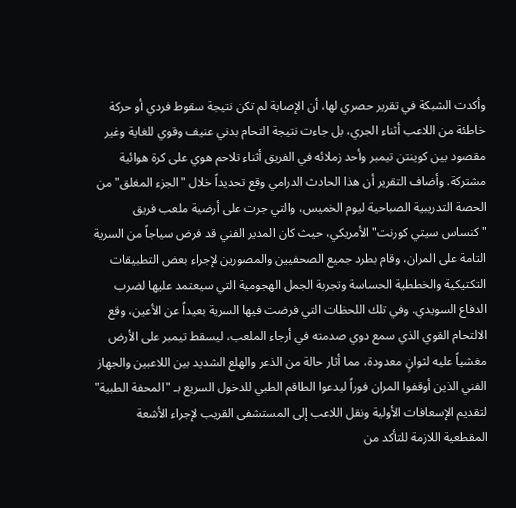وأكدت الشبكة في تقرير حصري لها، أن الإصابة لم تكن نتيجة سقوط فردي أو حركة خاطئة من اللاعب أثناء الجري، بل جاءت نتيجة التحام بدني عنيف وقوي للغاية وغير مقصود بين كوينتن تيمبر وأحد زملائه في الفريق أثناء تلاحم هوي على كرة هوائية مشتركة. وأضاف التقرير أن هذا الحادث الدرامي وقع تحديداً خلال "الجزء المغلق" من الحصة التدريبية الصباحية ليوم الخميس، والتي جرت على أرضية ملعب فريق "كنساس سيتي كورنت" الأمريكي، حيث كان المدير الفني قد فرض سياجاً من السرية التامة على المران، وقام بطرد جميع الصحفيين والمصورين لإجراء بعض التطبيقات التكتيكية والخططية الحساسة وتجربة الجمل الهجومية التي سيعتمد عليها لضرب الدفاع السويدي. وفي تلك اللحظات التي فرضت فيها السرية بعيداً عن الأعين، وقع الالتحام القوي الذي سمع دوي صدمته في أرجاء الملعب، ليسقط تيمبر على الأرض مغشياً عليه لثوانٍ معدودة، مما أثار حالة من الذعر والهلع الشديد بين اللاعبين والجهاز الفني الذين أوقفوا المران فوراً ليدعوا الطاقم الطبي للدخول السريع بـ "المحفة الطبية" لتقديم الإسعافات الأولية ونقل اللاعب إلى المستشفى القريب لإجراء الأشعة المقطعية اللازمة للتأكد من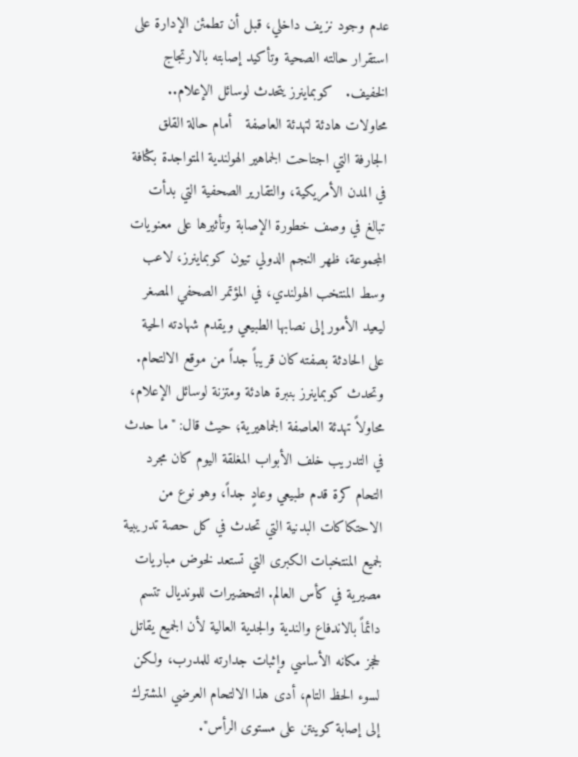عدم وجود نزيف داخلي، قبل أن تطمئن الإدارة على استقرار حالته الصحية وتأكيد إصابته بالارتجاج الخفيف.   كوبماينرز يتحدث لوسائل الإعلام.. محاولات هادئة لتهدئة العاصفة   أمام حالة القلق الجارفة التي اجتاحت الجماهير الهولندية المتواجدة بكثافة في المدن الأمريكية، والتقارير الصحفية التي بدأت تبالغ في وصف خطورة الإصابة وتأثيرها على معنويات المجموعة، ظهر النجم الدولي تيون كوبماينرز، لاعب وسط المنتخب الهولندي، في المؤتمر الصحفي المصغر ليعيد الأمور إلى نصابها الطبيعي ويقدم شهادته الحية على الحادثة بصفته كان قريباً جداً من موقع الالتحام. وتحدث كوبماينرز بنبرة هادئة ومتزنة لوسائل الإعلام، محاولاً تهدئة العاصفة الجماهيرية؛ حيث قال: "ما حدث في التدريب خلف الأبواب المغلقة اليوم كان مجرد التحام كرة قدم طبيعي وعادٍ جداً، وهو نوع من الاحتكاكات البدنية التي تحدث في كل حصة تدريبية لجميع المنتخبات الكبرى التي تستعد لخوض مباريات مصيرية في كأس العالم. التحضيرات للمونديال تتسم دائماً بالاندفاع والندية والجدية العالية لأن الجميع يقاتل لحجز مكانه الأساسي وإثبات جدارته للمدرب، ولكن لسوء الحظ التام، أدى هذا الالتحام العرضي المشترك إلى إصابة كوينتن على مستوى الرأس".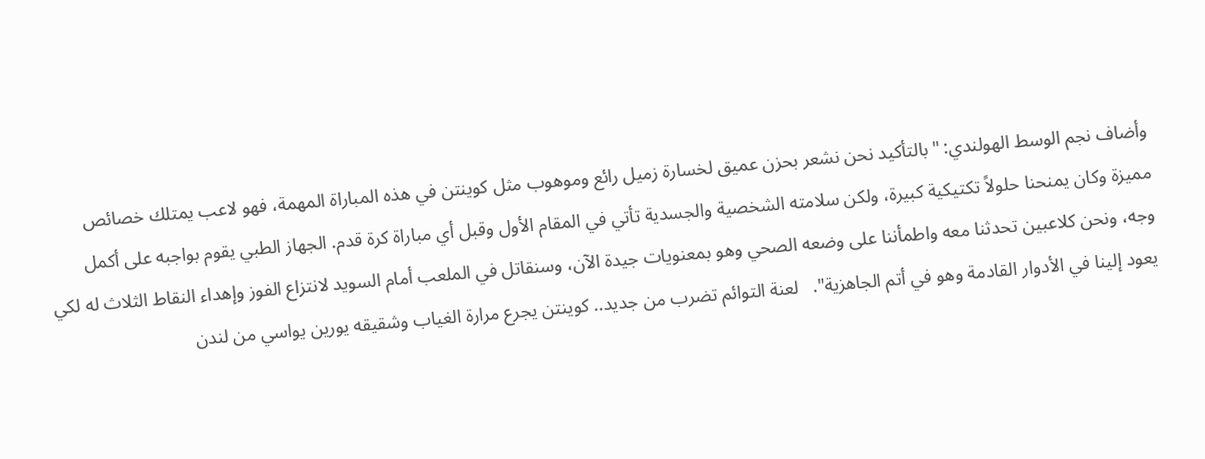وأضاف نجم الوسط الهولندي: "بالتأكيد نحن نشعر بحزن عميق لخسارة زميل رائع وموهوب مثل كوينتن في هذه المباراة المهمة، فهو لاعب يمتلك خصائص مميزة وكان يمنحنا حلولاً تكتيكية كبيرة، ولكن سلامته الشخصية والجسدية تأتي في المقام الأول وقبل أي مباراة كرة قدم. الجهاز الطبي يقوم بواجبه على أكمل وجه، ونحن كلاعبين تحدثنا معه واطمأننا على وضعه الصحي وهو بمعنويات جيدة الآن، وسنقاتل في الملعب أمام السويد لانتزاع الفوز وإهداء النقاط الثلاث له لكي يعود إلينا في الأدوار القادمة وهو في أتم الجاهزية".   لعنة التوائم تضرب من جديد.. كوينتن يجرع مرارة الغياب وشقيقه يورين يواسي من لندن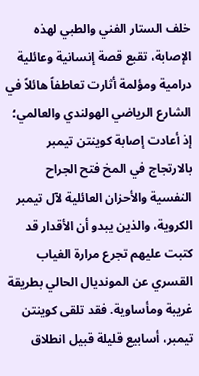خلف الستار الفني والطبي لهذه الإصابة، تقبع قصة إنسانية وعائلية درامية ومؤلمة أثارت تعاطفاً هائلاً في الشارع الرياضي الهولندي والعالمي؛ إذ أعادت إصابة كوينتن تيمبر بالارتجاج في المخ فتح الجراح النفسية والأحزان العائلية لآل تيمبر الكروية، والذين يبدو أن الأقدار قد كتبت عليهم تجرع مرارة الغياب القسري عن المونديال الحالي بطريقة غريبة ومأساوية. فقد تلقى كوينتن تيمبر، أسابيع قليلة قبيل انطلاق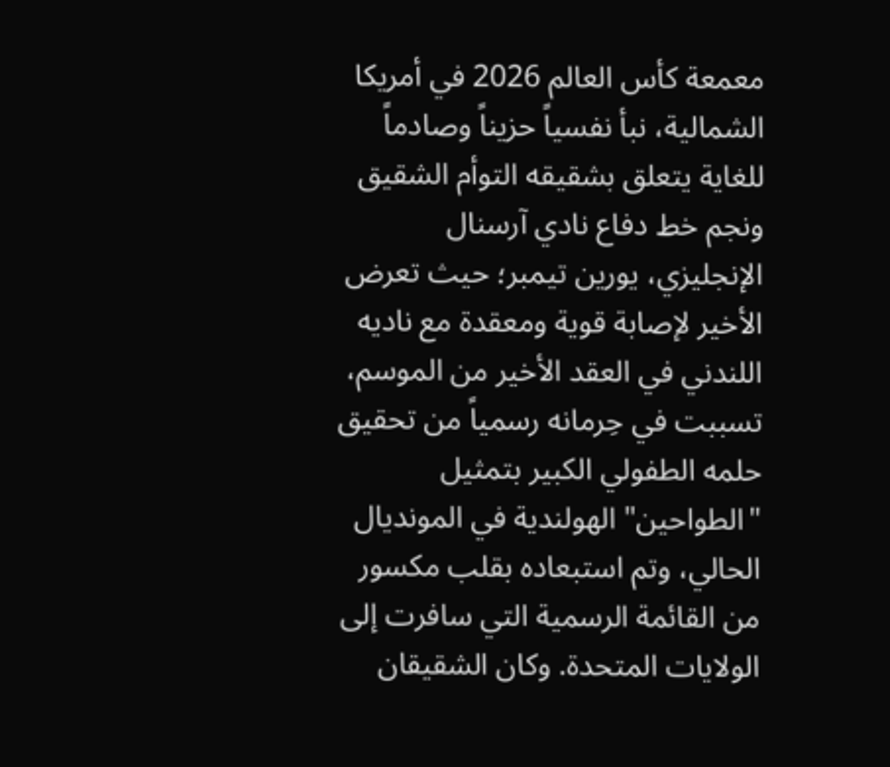معمعة كأس العالم 2026 في أمريكا الشمالية، نبأ نفسياً حزيناً وصادماً للغاية يتعلق بشقيقه التوأم الشقيق ونجم خط دفاع نادي آرسنال الإنجليزي، يورين تيمبر؛ حيث تعرض الأخير لإصابة قوية ومعقدة مع ناديه اللندني في العقد الأخير من الموسم، تسببت في حِرمانه رسمياً من تحقيق حلمه الطفولي الكبير بتمثيل "الطواحين" الهولندية في المونديال الحالي، وتم استبعاده بقلب مكسور من القائمة الرسمية التي سافرت إلى الولايات المتحدة. وكان الشقيقان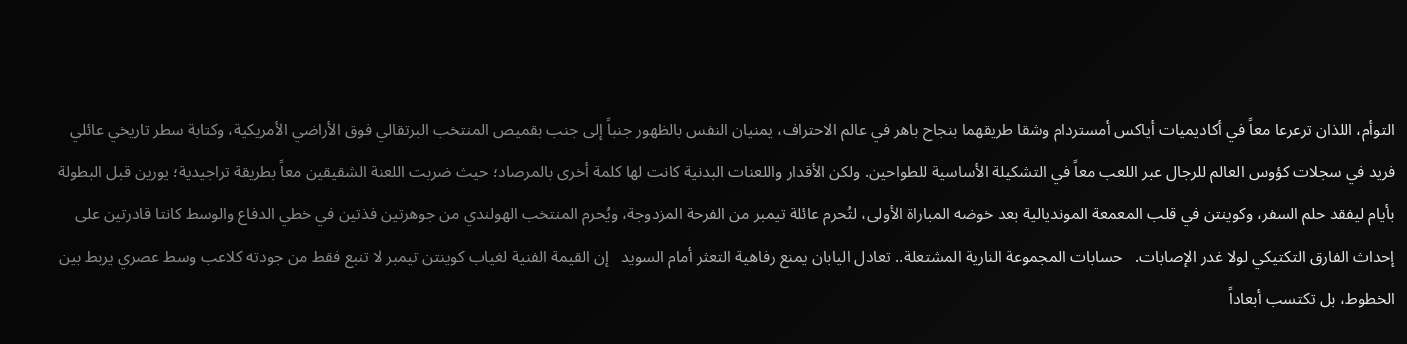التوأم، اللذان ترعرعا معاً في أكاديميات أياكس أمستردام وشقا طريقهما بنجاح باهر في عالم الاحتراف، يمنيان النفس بالظهور جنباً إلى جنب بقميص المنتخب البرتقالي فوق الأراضي الأمريكية، وكتابة سطر تاريخي عائلي فريد في سجلات كؤوس العالم للرجال عبر اللعب معاً في التشكيلة الأساسية للطواحين. ولكن الأقدار واللعنات البدنية كانت لها كلمة أخرى بالمرصاد؛ حيث ضربت اللعنة الشقيقين معاً بطريقة تراجيدية؛ يورين قبل البطولة بأيام ليفقد حلم السفر، وكوينتن في قلب المعمعة المونديالية بعد خوضه المباراة الأولى، لتُحرم عائلة تيمبر من الفرحة المزدوجة، ويُحرم المنتخب الهولندي من جوهرتين فذتين في خطي الدفاع والوسط كانتا قادرتين على إحداث الفارق التكتيكي لولا غدر الإصابات.   حسابات المجموعة النارية المشتعلة.. تعادل اليابان يمنع رفاهية التعثر أمام السويد   إن القيمة الفنية لغياب كوينتن تيمبر لا تنبع فقط من جودته كلاعب وسط عصري يربط بين الخطوط، بل تكتسب أبعاداً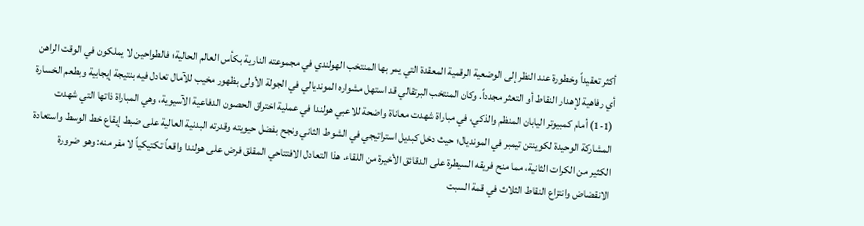أكثر تعقيداً وخطورة عند النظر إلى الوضعية الرقمية المعقدة التي يمر بها المنتخب الهولندي في مجموعته النارية بكأس العالم الحالية؛ فالطواحين لا يملكون في الوقت الراهن أي رفاهية لإهدار النقاط أو التعثر مجدداً. وكان المنتخب البرتقالي قد استهل مشواره المونديالي في الجولة الأولى بظهور مخيب للآمال تعادل فيه بنتيجة إيجابية وبطعم الخسارة (1-1) أمام كمبيوتر اليابان المنظم والذكي، في مباراة شهدت معاناة واضحة للاعبي هولندا في عملية اختراق الحصون الدفاعية الآسيوية، وهي المباراة ذاتها التي شهدت المشاركة الوحيدة لكوينتن تيمبر في المونديال؛ حيث دخل كبديل استراتيجي في الشوط الثاني ونجح بفضل حيويته وقدرته البدنية العالية على ضبط إيقاع خط الوسط واستعادة الكثير من الكرات الثانية، مما منح فريقه السيطرة على الدقائق الأخيرة من اللقاء. هذا التعادل الافتتاحي المقلق فرض على هولندا واقعاً تكتيكياً لا مفر منه: وهو ضرورة الانقضاض وانتزاع النقاط الثلاث في قمة السبت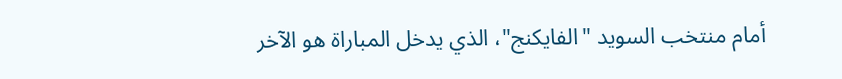أمام منتخب السويد "الفايكنج"، الذي يدخل المباراة هو الآخر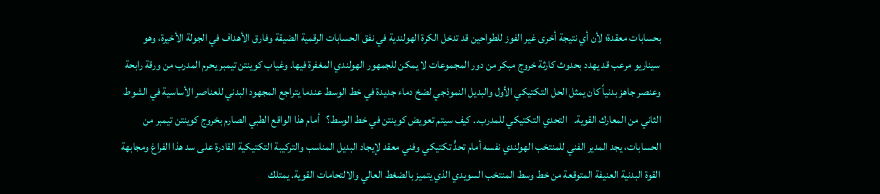بحسابات معقدة؛ لأن أي نتيجة أخرى غير الفوز للطواحين قد تدخل الكرة الهولندية في نفق الحسابات الرقمية الضيقة وفارق الأهداف في الجولة الأخيرة، وهو سيناريو مرعب قد يهدد بحدوث كارثة خروج مبكر من دور المجموعات لا يمكن للجمهور الهولندي المغفرة فيها. وغياب كوينتن تيمبر يحرم المدرب من ورقة رابحة وعنصر جاهز بدنياً كان يمثل الحل التكتيكي الأول والبديل النموذجي لضخ دماء جديدة في خط الوسط عندما يتراجع المجهود البدني للعناصر الأساسية في الشوط الثاني من المعارك القوية.   التحدي التكتيكي للمدرب.. كيف سيتم تعويض كوينتن في خط الوسط؟   أمام هذا الواقع الطبي الصارم بخروج كوينتن تيمبر من الحسابات، يجد المدير الفني للمنتخب الهولندي نفسه أمام تحدٍّ تكتيكي وفني معقد لإيجاد البديل المناسب والتركيبة التكتيكية القادرة على سد هذا الفراغ ومجابهة القوة البدنية العنيفة المتوقعة من خط وسط المنتخب السويدي الذي يتميز بالضغط العالي والالتحامات القوية. يمتلك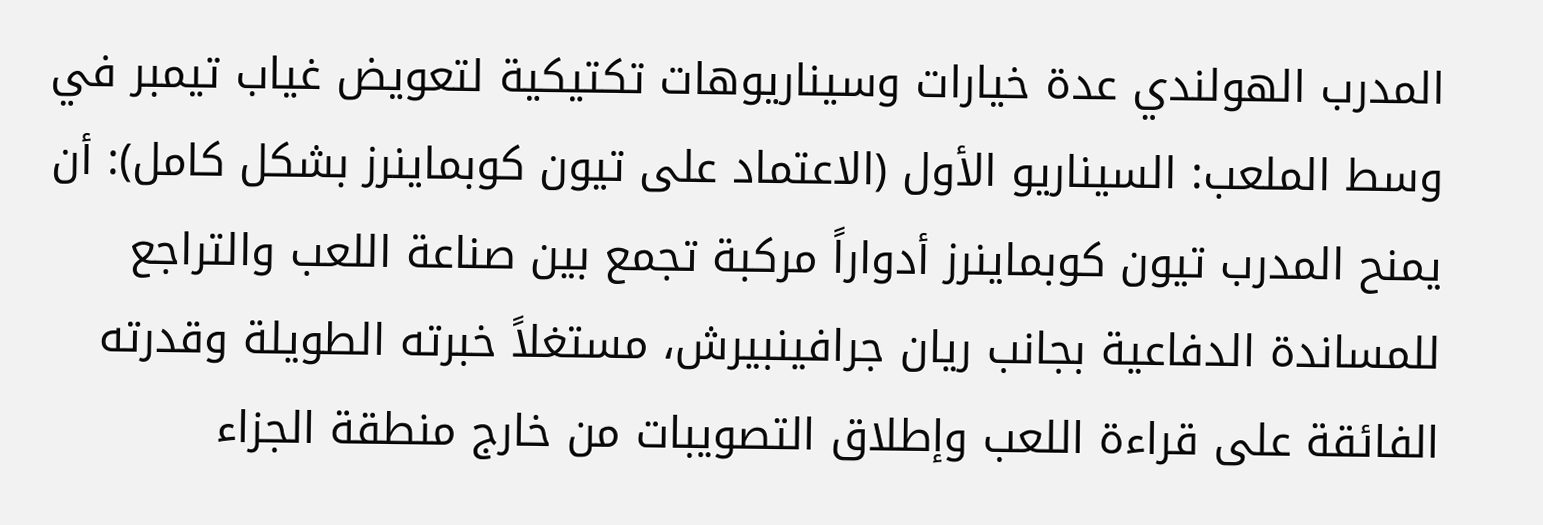المدرب الهولندي عدة خيارات وسيناريوهات تكتيكية لتعويض غياب تيمبر في وسط الملعب: السيناريو الأول (الاعتماد على تيون كوبماينرز بشكل كامل): أن يمنح المدرب تيون كوبماينرز أدواراً مركبة تجمع بين صناعة اللعب والتراجع للمساندة الدفاعية بجانب ريان جرافينبيرش، مستغلاً خبرته الطويلة وقدرته الفائقة على قراءة اللعب وإطلاق التصويبات من خارج منطقة الجزاء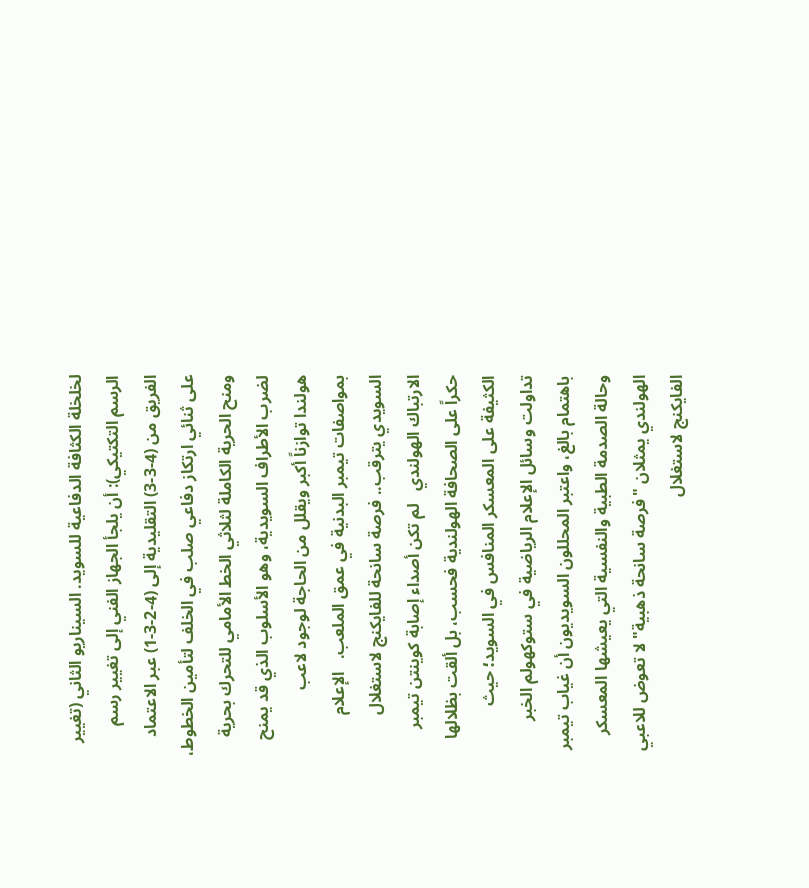لخلخلة الكثافة الدفاعية للسويد. السيناريو الثاني (تغيير الرسم التكتيكي): أن يلجأ الجهاز الفني إلى تغيير رسم الفريق من (4-3-3) التقليدية إلى (4-2-3-1) عبر الاعتماد على ثنائي ارتكاز دفاعي صلب في الخلف لتأمين الخطوط، ومنح الحرية الكاملة لثلاثي الخط الأمامي للتحرك بحرية لضرب الأطراف السويدية، وهو الأسلوب الذي قد يمنح هولندا توازناً أكبر ويقلل من الحاجة لوجود لاعب بمواصفات تيمبر البدنية في عمق الملعب.   الإعلام السويدي يترقب.. فرصة سانحة للفايكنج لاستغلال الارتباك الهولندي   لم تكن أصداء إصابة كوينتن تيمبر حكراً على الصحافة الهولندية فحسب، بل ألقت بظلالها الكثيفة على المعسكر المنافس في السويد؛ حيث تداولت وسائل الإعلام الرياضية في ستوكهولم الخبر باهتمام بالغ، واعتبر المحللون السويديون أن غياب تيمبر وحالة الصدمة الطبية والنفسية التي يعيشها المعسكر الهولندي يمثلان "فرصة سانحة ذهبية" لا تعوض للاعبي الفايكنج لاستغلال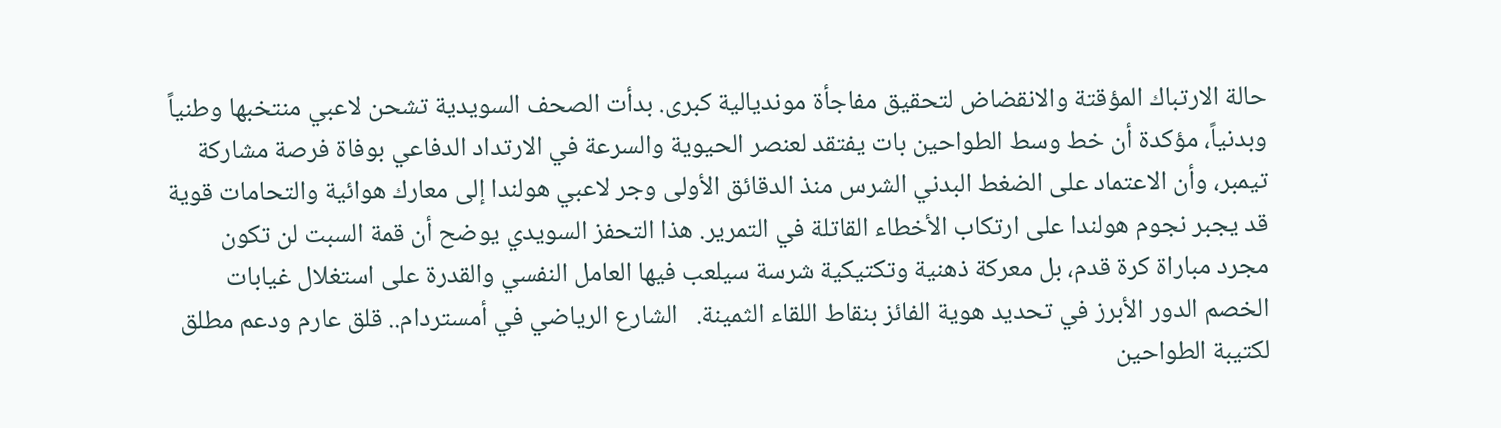حالة الارتباك المؤقتة والانقضاض لتحقيق مفاجأة مونديالية كبرى. بدأت الصحف السويدية تشحن لاعبي منتخبها وطنياً وبدنياً، مؤكدة أن خط وسط الطواحين بات يفتقد لعنصر الحيوية والسرعة في الارتداد الدفاعي بوفاة فرصة مشاركة تيمبر، وأن الاعتماد على الضغط البدني الشرس منذ الدقائق الأولى وجر لاعبي هولندا إلى معارك هوائية والتحامات قوية قد يجبر نجوم هولندا على ارتكاب الأخطاء القاتلة في التمرير. هذا التحفز السويدي يوضح أن قمة السبت لن تكون مجرد مباراة كرة قدم، بل معركة ذهنية وتكتيكية شرسة سيلعب فيها العامل النفسي والقدرة على استغلال غيابات الخصم الدور الأبرز في تحديد هوية الفائز بنقاط اللقاء الثمينة.   الشارع الرياضي في أمستردام.. قلق عارم ودعم مطلق لكتيبة الطواحين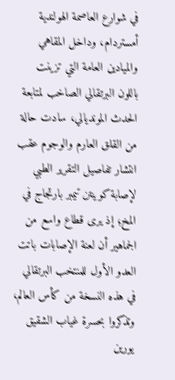في شوارع العاصمة الهولندية أمستردام، وداخل المقاهي والميادين العامة التي تزينت باللون البرتقالي الصاخب لمتابعة الحدث المونديالي، سادت حالة من القلق العارم والوجوم عقب انتشار تفاصيل التقرير الطبي لإصابة كوينتن تيمبر بارتجاج في المخ؛ إذ يرى قطاع واسع من الجماهير أن لعنة الإصابات باتت العدو الأول للمنتخب البرتقالي في هذه النسخة من كأس العالم، وتذكروا بحسرة غياب الشقيق يورين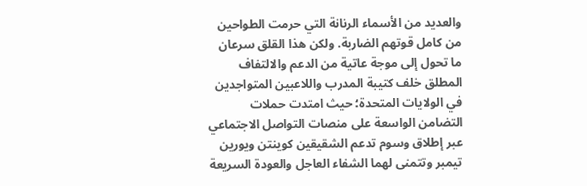والعديد من الأسماء الرنانة التي حرمت الطواحين من كامل قوتهم الضاربة. ولكن هذا القلق سرعان ما تحول إلى موجة عاتية من الدعم والالتفاف المطلق خلف كتيبة المدرب واللاعبين المتواجدين في الولايات المتحدة؛ حيث امتدت حملات التضامن الواسعة على منصات التواصل الاجتماعي عبر إطلاق وسوم تدعم الشقيقين كوينتن ويورين تيمبر وتتمنى لهما الشفاء العاجل والعودة السريعة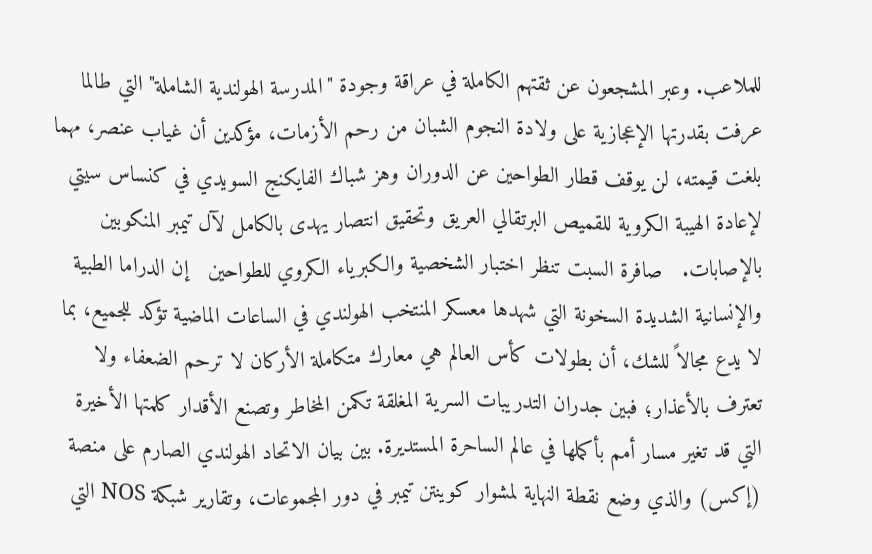للملاعب. وعبر المشجعون عن ثقتهم الكاملة في عراقة وجودة "المدرسة الهولندية الشاملة" التي طالما عرفت بقدرتها الإعجازية على ولادة النجوم الشبان من رحم الأزمات، مؤكدين أن غياب عنصر، مهما بلغت قيمته، لن يوقف قطار الطواحين عن الدوران وهز شباك الفايكنج السويدي في كنساس سيتي لإعادة الهيبة الكروية للقميص البرتقالي العريق وتحقيق انتصار يهدى بالكامل لآل تيمبر المنكوبين بالإصابات.   صافرة السبت تنظر اختبار الشخصية والكبرياء الكروي للطواحين   إن الدراما الطبية والإنسانية الشديدة السخونة التي شهدها معسكر المنتخب الهولندي في الساعات الماضية تؤكد للجميع، بما لا يدع مجالاً للشك، أن بطولات كأس العالم هي معارك متكاملة الأركان لا ترحم الضعفاء ولا تعترف بالأعذار؛ فبين جدران التدريبات السرية المغلقة تكمن المخاطر وتصنع الأقدار كلمتها الأخيرة التي قد تغير مسار أمم بأكملها في عالم الساحرة المستديرة. بين بيان الاتحاد الهولندي الصارم على منصة (إكس) والذي وضع نقطة النهاية لمشوار كوينتن تيمبر في دور المجموعات، وتقارير شبكة NOS التي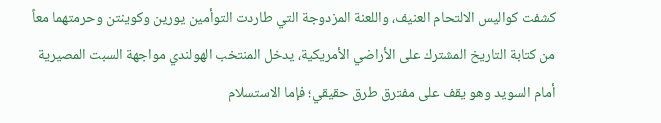كشفت كواليس الالتحام العنيف، واللعنة المزدوجة التي طاردت التوأمين يورين وكوينتن وحرمتهما معاً من كتابة التاريخ المشترك على الأراضي الأمريكية، يدخل المنتخب الهولندي مواجهة السبت المصيرية أمام السويد وهو يقف على مفترق طرق حقيقي؛ فإما الاستسلام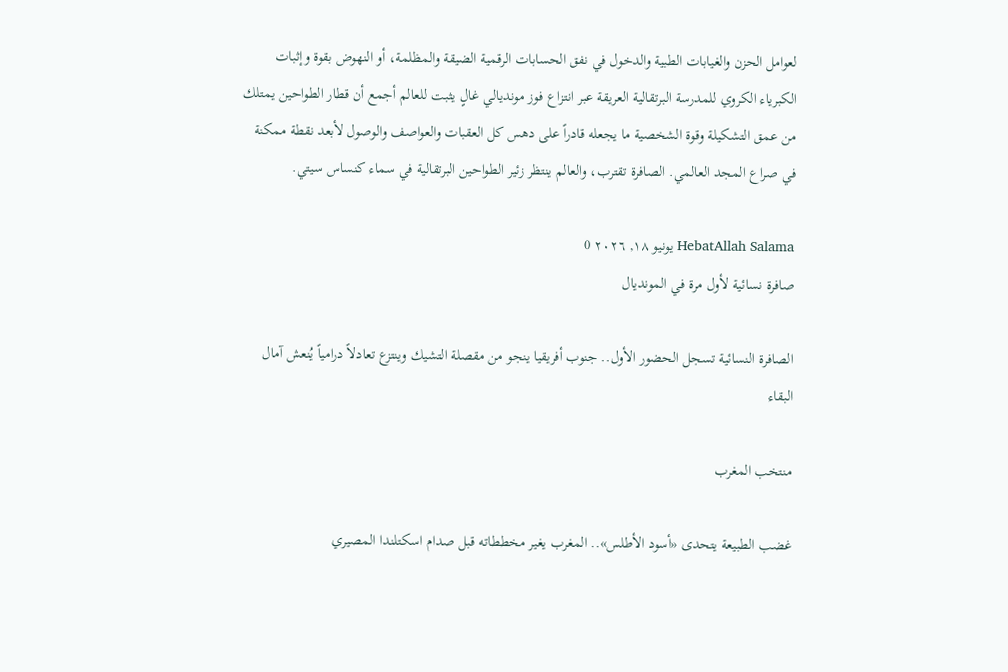لعوامل الحزن والغيابات الطبية والدخول في نفق الحسابات الرقمية الضيقة والمظلمة، أو النهوض بقوة وإثبات الكبرياء الكروي للمدرسة البرتقالية العريقة عبر انتزاع فوز مونديالي غالٍ يثبت للعالم أجمع أن قطار الطواحين يمتلك من عمق التشكيلة وقوة الشخصية ما يجعله قادراً على دهس كل العقبات والعواصف والوصول لأبعد نقطة ممكنة في صراع المجد العالمي. الصافرة تقترب، والعالم ينتظر زئير الطواحين البرتقالية في سماء كنساس سيتي.

HebatAllah Salama يونيو ١٨, ٢٠٢٦ 0
صافرة نسائية لأول مرة في المونديال

الصافرة النسائية تسجل الحضور الأول.. جنوب أفريقيا ينجو من مقصلة التشيك وينتزع تعادلاً درامياً يُنعش آمال البقاء

منتخب المغرب

غضب الطبيعة يتحدى «أسود الأطلس».. المغرب يغير مخططاته قبل صدام اسكتلندا المصيري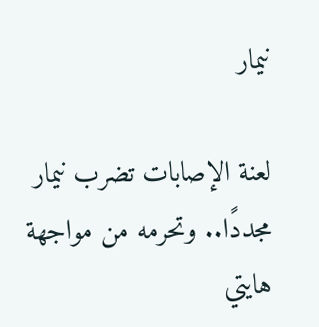نيمار

لعنة الإصابات تضرب نيمار مجددًا.. وتحرمه من مواجهة هايتي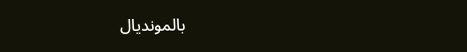بالمونديال